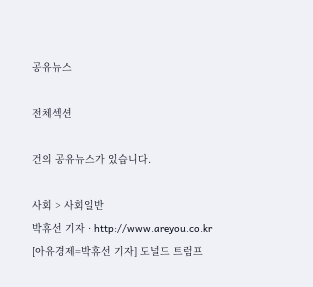공유뉴스

전체섹션

건의 공유뉴스가 있습니다.

사회 > 사회일반
박휴선 기자 · http://www.areyou.co.kr
[아유경제=박휴선 기자] 도널드 트럼프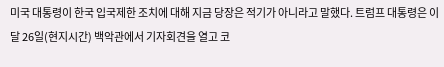미국 대통령이 한국 입국제한 조치에 대해 지금 당장은 적기가 아니라고 말했다. 트럼프 대통령은 이달 26일(현지시간) 백악관에서 기자회견을 열고 코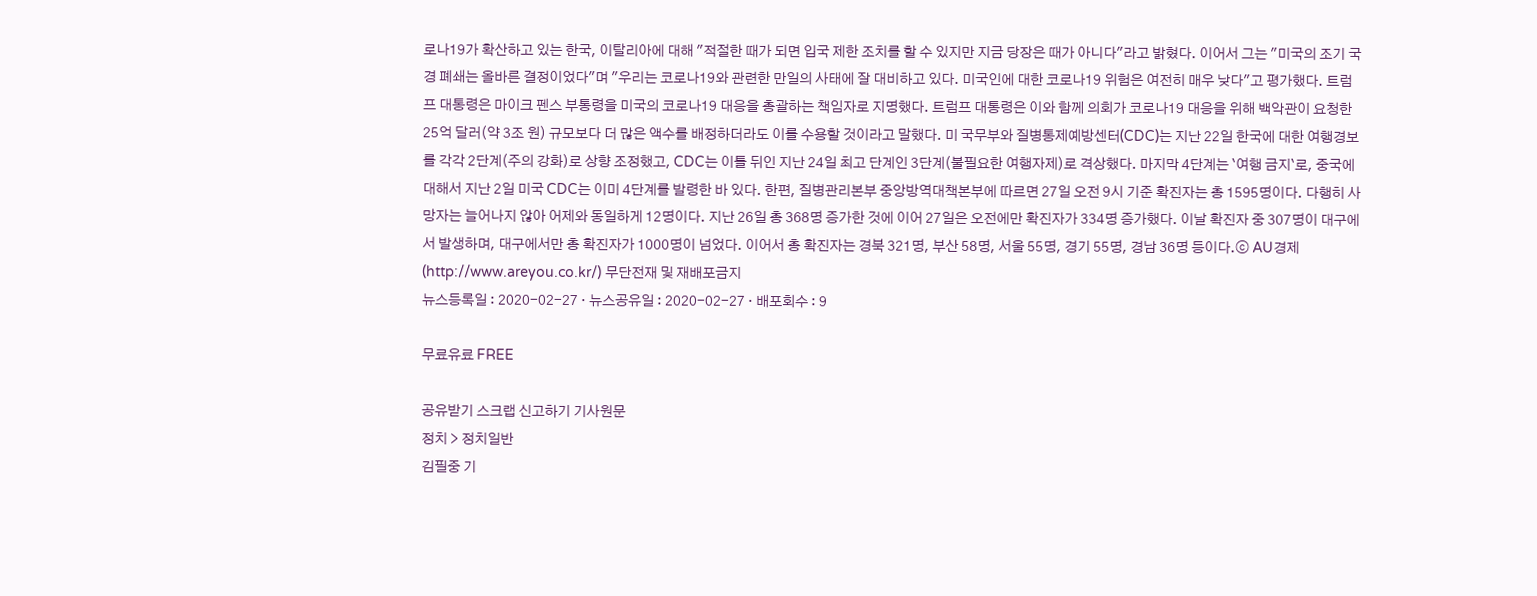로나19가 확산하고 있는 한국, 이탈리아에 대해 "적절한 때가 되면 입국 제한 조치를 할 수 있지만 지금 당장은 때가 아니다"라고 밝혔다. 이어서 그는 "미국의 조기 국경 폐쇄는 올바른 결정이었다"며 "우리는 코로나19와 관련한 만일의 사태에 잘 대비하고 있다. 미국인에 대한 코로나19 위험은 여전히 매우 낮다"고 평가했다. 트럼프 대통령은 마이크 펜스 부통령을 미국의 코로나19 대응을 총괄하는 책임자로 지명했다. 트럼프 대통령은 이와 함께 의회가 코로나19 대응을 위해 백악관이 요청한 25억 달러(약 3조 원) 규모보다 더 많은 액수를 배정하더라도 이를 수용할 것이라고 말했다. 미 국무부와 질병통제예방센터(CDC)는 지난 22일 한국에 대한 여행경보를 각각 2단계(주의 강화)로 상향 조정했고, CDC는 이틀 뒤인 지난 24일 최고 단계인 3단계(불필요한 여행자제)로 격상했다. 마지막 4단계는 `여행 금지`로, 중국에 대해서 지난 2일 미국 CDC는 이미 4단계를 발령한 바 있다. 한편, 질병관리본부 중앙방역대책본부에 따르면 27일 오전 9시 기준 확진자는 총 1595명이다. 다행히 사망자는 늘어나지 않아 어제와 동일하게 12명이다. 지난 26일 총 368명 증가한 것에 이어 27일은 오전에만 확진자가 334명 증가했다. 이날 확진자 중 307명이 대구에서 발생하며, 대구에서만 총 확진자가 1000명이 넘었다. 이어서 총 확진자는 경북 321명, 부산 58명, 서울 55명, 경기 55명, 경남 36명 등이다.ⓒ AU경제(http://www.areyou.co.kr/) 무단전재 및 재배포금지
뉴스등록일 : 2020-02-27 · 뉴스공유일 : 2020-02-27 · 배포회수 : 9

무료유료 FREE

공유받기 스크랩 신고하기 기사원문
정치 > 정치일반
김필중 기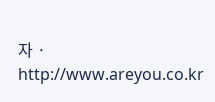자 · http://www.areyou.co.kr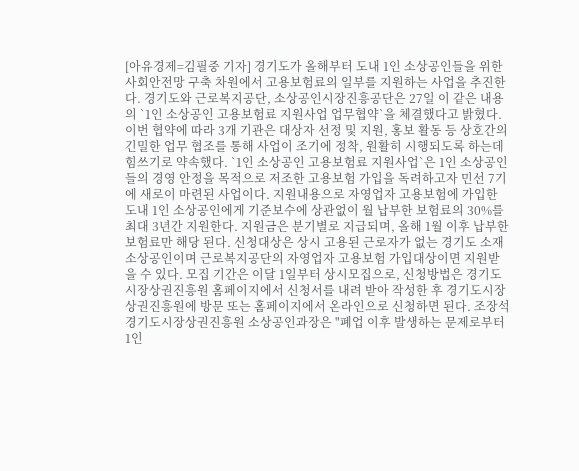[아유경제=김필중 기자] 경기도가 올해부터 도내 1인 소상공인들을 위한 사회안전망 구축 차원에서 고용보험료의 일부를 지원하는 사업을 추진한다. 경기도와 근로복지공단, 소상공인시장진흥공단은 27일 이 같은 내용의 `1인 소상공인 고용보험료 지원사업 업무협약`을 체결했다고 밝혔다. 이번 협약에 따라 3개 기관은 대상자 선정 및 지원, 홍보 활동 등 상호간의 긴밀한 업무 협조를 통해 사업이 조기에 정착, 원활히 시행되도록 하는데 힘쓰기로 약속했다. `1인 소상공인 고용보험료 지원사업`은 1인 소상공인들의 경영 안정을 목적으로 저조한 고용보험 가입을 독려하고자 민선 7기에 새로이 마련된 사업이다. 지원내용으로 자영업자 고용보험에 가입한 도내 1인 소상공인에게 기준보수에 상관없이 월 납부한 보험료의 30%를 최대 3년간 지원한다. 지원금은 분기별로 지급되며, 올해 1월 이후 납부한 보험료만 해당 된다. 신청대상은 상시 고용된 근로자가 없는 경기도 소재 소상공인이며 근로복지공단의 자영업자 고용보험 가입대상이면 지원받을 수 있다. 모집 기간은 이달 1일부터 상시모집으로, 신청방법은 경기도시장상권진흥원 홈페이지에서 신청서를 내려 받아 작성한 후 경기도시장상권진흥원에 방문 또는 홈페이지에서 온라인으로 신청하면 된다. 조장석 경기도시장상권진흥원 소상공인과장은 "폐업 이후 발생하는 문제로부터 1인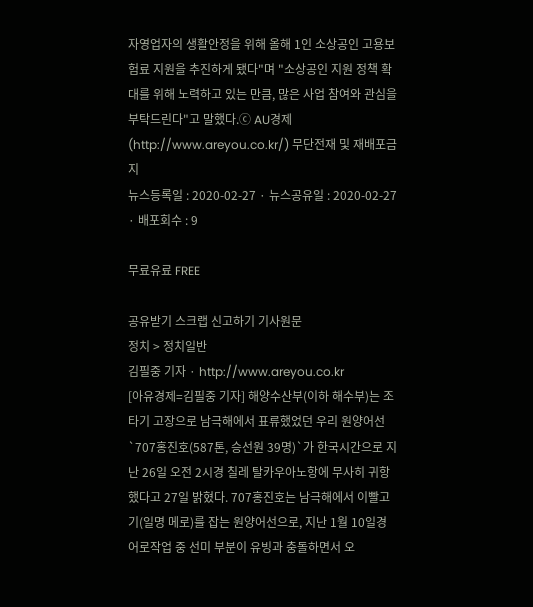자영업자의 생활안정을 위해 올해 1인 소상공인 고용보험료 지원을 추진하게 됐다"며 "소상공인 지원 정책 확대를 위해 노력하고 있는 만큼, 많은 사업 참여와 관심을 부탁드린다"고 말했다.ⓒ AU경제(http://www.areyou.co.kr/) 무단전재 및 재배포금지
뉴스등록일 : 2020-02-27 · 뉴스공유일 : 2020-02-27 · 배포회수 : 9

무료유료 FREE

공유받기 스크랩 신고하기 기사원문
정치 > 정치일반
김필중 기자 · http://www.areyou.co.kr
[아유경제=김필중 기자] 해양수산부(이하 해수부)는 조타기 고장으로 남극해에서 표류했었던 우리 원양어선 `707홍진호(587톤, 승선원 39명)`가 한국시간으로 지난 26일 오전 2시경 칠레 탈카우아노항에 무사히 귀항했다고 27일 밝혔다. 707홍진호는 남극해에서 이빨고기(일명 메로)를 잡는 원양어선으로, 지난 1월 10일경 어로작업 중 선미 부분이 유빙과 충돌하면서 오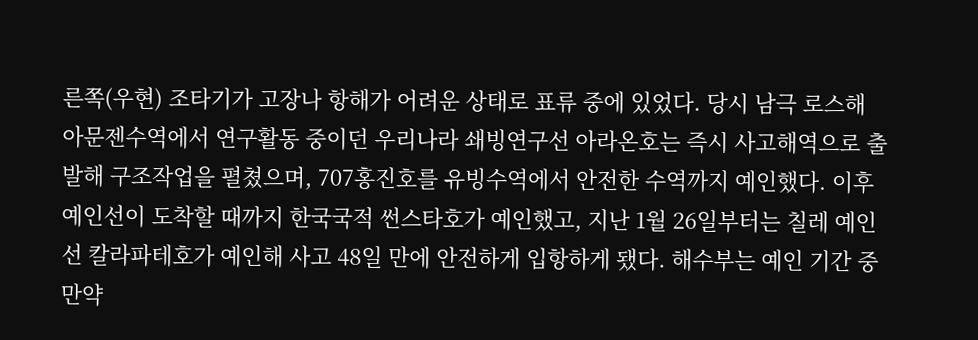른쪽(우현) 조타기가 고장나 항해가 어려운 상태로 표류 중에 있었다. 당시 남극 로스해 아문젠수역에서 연구활동 중이던 우리나라 쇄빙연구선 아라온호는 즉시 사고해역으로 출발해 구조작업을 펼쳤으며, 707홍진호를 유빙수역에서 안전한 수역까지 예인했다. 이후 예인선이 도착할 때까지 한국국적 썬스타호가 예인했고, 지난 1월 26일부터는 칠레 예인선 칼라파테호가 예인해 사고 48일 만에 안전하게 입항하게 됐다. 해수부는 예인 기간 중 만약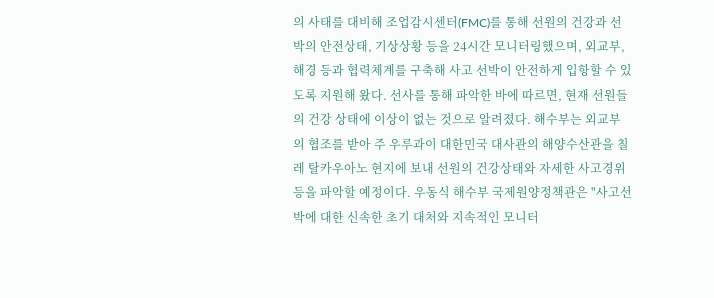의 사태를 대비해 조업감시센터(FMC)를 통해 선원의 건강과 선박의 안전상태, 기상상황 등을 24시간 모니터링했으며, 외교부, 해경 등과 협력체계를 구축해 사고 선박이 안전하게 입항할 수 있도록 지원해 왔다. 선사를 통해 파악한 바에 따르면, 현재 선원들의 건강 상태에 이상이 없는 것으로 알려졌다. 해수부는 외교부의 협조를 받아 주 우루과이 대한민국 대사관의 해양수산관을 칠레 탈카우아노 현지에 보내 선원의 건강상태와 자세한 사고경위 등을 파악할 예정이다. 우동식 해수부 국제원양정책관은 "사고선박에 대한 신속한 초기 대처와 지속적인 모니터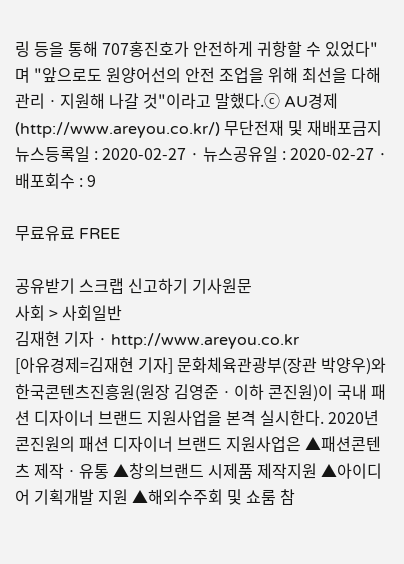링 등을 통해 707홍진호가 안전하게 귀항할 수 있었다"며 "앞으로도 원양어선의 안전 조업을 위해 최선을 다해 관리ㆍ지원해 나갈 것"이라고 말했다.ⓒ AU경제(http://www.areyou.co.kr/) 무단전재 및 재배포금지
뉴스등록일 : 2020-02-27 · 뉴스공유일 : 2020-02-27 · 배포회수 : 9

무료유료 FREE

공유받기 스크랩 신고하기 기사원문
사회 > 사회일반
김재현 기자 · http://www.areyou.co.kr
[아유경제=김재현 기자] 문화체육관광부(장관 박양우)와 한국콘텐츠진흥원(원장 김영준ㆍ이하 콘진원)이 국내 패션 디자이너 브랜드 지원사업을 본격 실시한다. 2020년 콘진원의 패션 디자이너 브랜드 지원사업은 ▲패션콘텐츠 제작ㆍ유통 ▲창의브랜드 시제품 제작지원 ▲아이디어 기획개발 지원 ▲해외수주회 및 쇼룸 참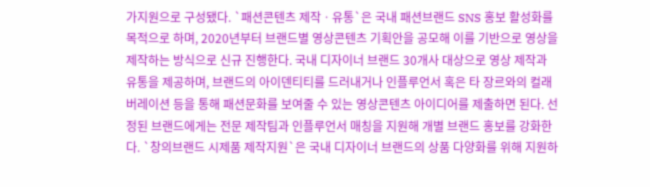가지원으로 구성됐다. `패션콘텐츠 제작ㆍ유통`은 국내 패션브랜드 SNS 홍보 활성화를 목적으로 하며, 2020년부터 브랜드별 영상콘텐츠 기획안을 공모해 이를 기반으로 영상을 제작하는 방식으로 신규 진행한다. 국내 디자이너 브랜드 30개사 대상으로 영상 제작과 유통을 제공하며, 브랜드의 아이덴티티를 드러내거나 인플루언서 혹은 타 장르와의 컬래버레이션 등을 통해 패션문화를 보여줄 수 있는 영상콘텐츠 아이디어를 제출하면 된다. 선정된 브랜드에게는 전문 제작팀과 인플루언서 매칭을 지원해 개별 브랜드 홍보를 강화한다. `창의브랜드 시제품 제작지원`은 국내 디자이너 브랜드의 상품 다양화를 위해 지원하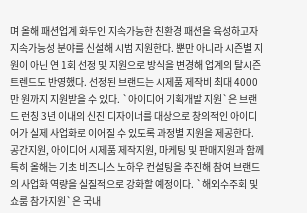며 올해 패션업계 화두인 지속가능한 친환경 패션을 육성하고자 지속가능성 분야를 신설해 시범 지원한다. 뿐만 아니라 시즌별 지원이 아닌 연 1회 선정 및 지원으로 방식을 변경해 업계의 탈시즌 트렌드도 반영했다. 선정된 브랜드는 시제품 제작비 최대 4000만 원까지 지원받을 수 있다. `아이디어 기획개발 지원`은 브랜드 런칭 3년 이내의 신진 디자이너를 대상으로 창의적인 아이디어가 실제 사업화로 이어질 수 있도록 과정별 지원을 제공한다. 공간지원, 아이디어 시제품 제작지원, 마케팅 및 판매지원과 함께 특히 올해는 기초 비즈니스 노하우 컨설팅을 추진해 참여 브랜드의 사업화 역량을 실질적으로 강화할 예정이다. `해외수주회 및 쇼룸 참가지원`은 국내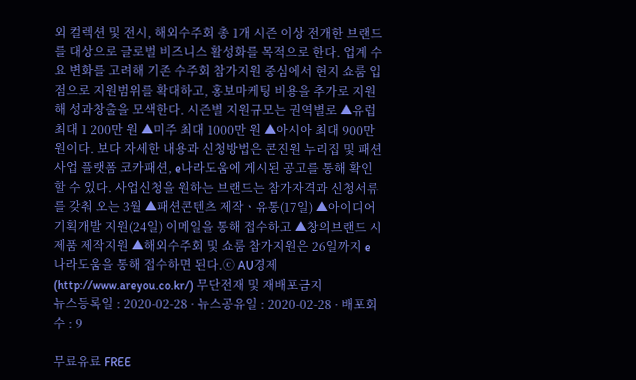외 컬렉션 및 전시, 해외수주회 총 1개 시즌 이상 전개한 브랜드를 대상으로 글로벌 비즈니스 활성화를 목적으로 한다. 업계 수요 변화를 고려해 기존 수주회 참가지원 중심에서 현지 쇼룸 입점으로 지원범위를 확대하고, 홍보마케팅 비용을 추가로 지원해 성과창출을 모색한다. 시즌별 지원규모는 권역별로 ▲유럽 최대 1 200만 원 ▲미주 최대 1000만 원 ▲아시아 최대 900만 원이다. 보다 자세한 내용과 신청방법은 콘진원 누리집 및 패션사업 플랫폼 코카패션, e나라도움에 게시된 공고를 통해 확인할 수 있다. 사업신청을 원하는 브랜드는 참가자격과 신청서류를 갖춰 오는 3월 ▲패션콘텐츠 제작ㆍ유통(17일) ▲아이디어 기획개발 지원(24일) 이메일을 통해 접수하고 ▲창의브랜드 시제품 제작지원 ▲해외수주회 및 쇼룸 참가지원은 26일까지 e나라도움을 통해 접수하면 된다.ⓒ AU경제(http://www.areyou.co.kr/) 무단전재 및 재배포금지
뉴스등록일 : 2020-02-28 · 뉴스공유일 : 2020-02-28 · 배포회수 : 9

무료유료 FREE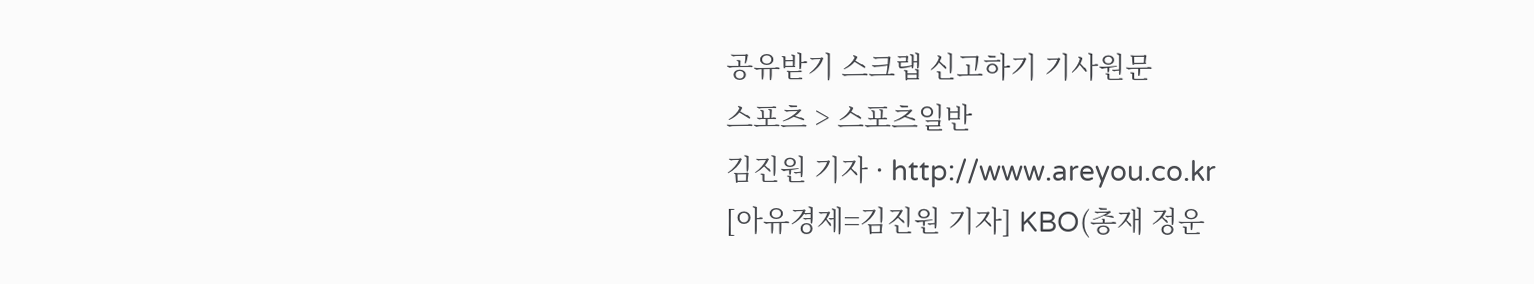공유받기 스크랩 신고하기 기사원문
스포츠 > 스포츠일반
김진원 기자 · http://www.areyou.co.kr
[아유경제=김진원 기자] KBO(총재 정운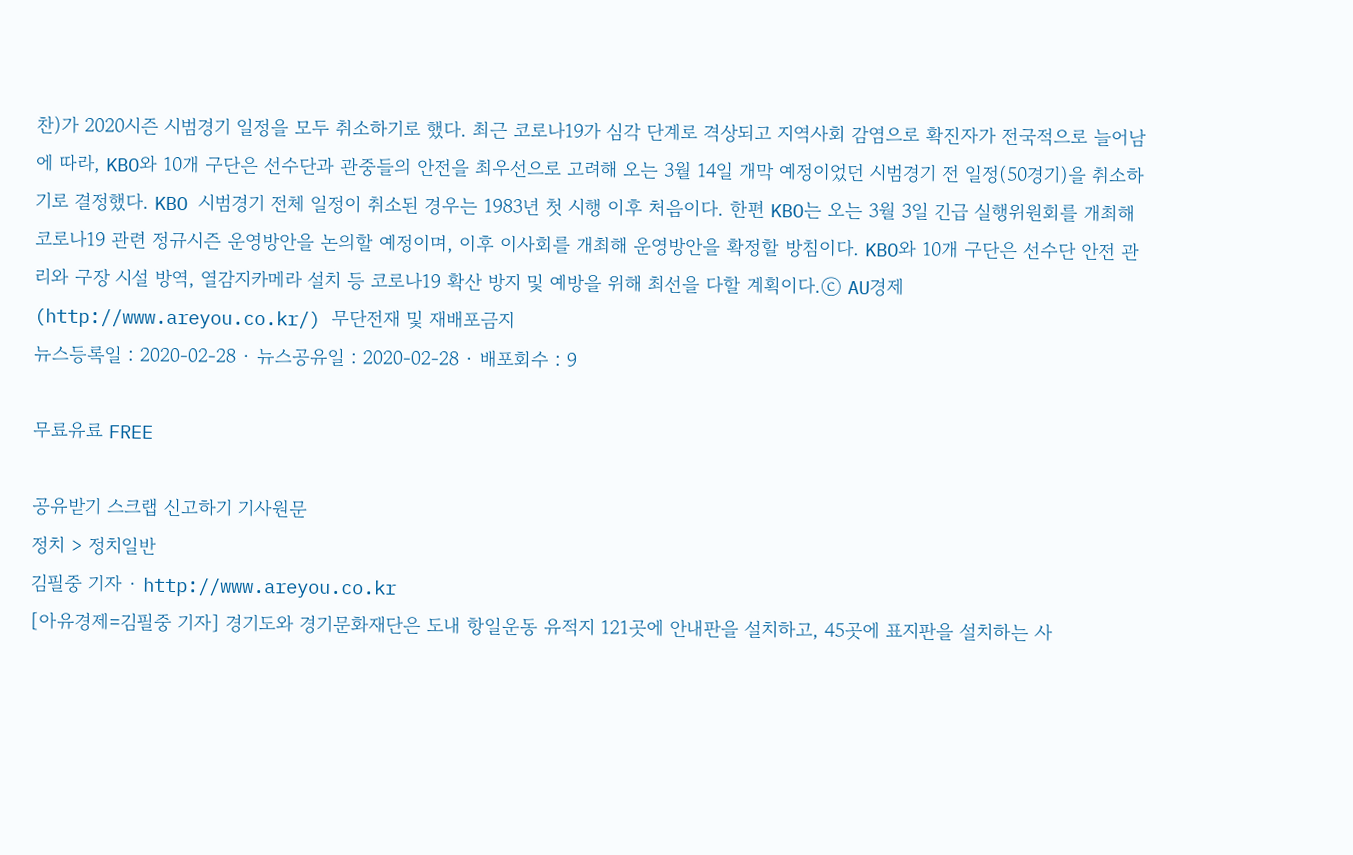찬)가 2020시즌 시범경기 일정을 모두 취소하기로 했다. 최근 코로나19가 심각 단계로 격상되고 지역사회 감염으로 확진자가 전국적으로 늘어남에 따라, KBO와 10개 구단은 선수단과 관중들의 안전을 최우선으로 고려해 오는 3월 14일 개막 예정이었던 시범경기 전 일정(50경기)을 취소하기로 결정했다. KBO 시범경기 전체 일정이 취소된 경우는 1983년 첫 시행 이후 처음이다. 한편 KBO는 오는 3월 3일 긴급 실행위원회를 개최해 코로나19 관련 정규시즌 운영방안을 논의할 예정이며, 이후 이사회를 개최해 운영방안을 확정할 방침이다. KBO와 10개 구단은 선수단 안전 관리와 구장 시설 방역, 열감지카메라 설치 등 코로나19 확산 방지 및 예방을 위해 최선을 다할 계획이다.ⓒ AU경제(http://www.areyou.co.kr/) 무단전재 및 재배포금지
뉴스등록일 : 2020-02-28 · 뉴스공유일 : 2020-02-28 · 배포회수 : 9

무료유료 FREE

공유받기 스크랩 신고하기 기사원문
정치 > 정치일반
김필중 기자 · http://www.areyou.co.kr
[아유경제=김필중 기자] 경기도와 경기문화재단은 도내 항일운동 유적지 121곳에 안내판을 설치하고, 45곳에 표지판을 설치하는 사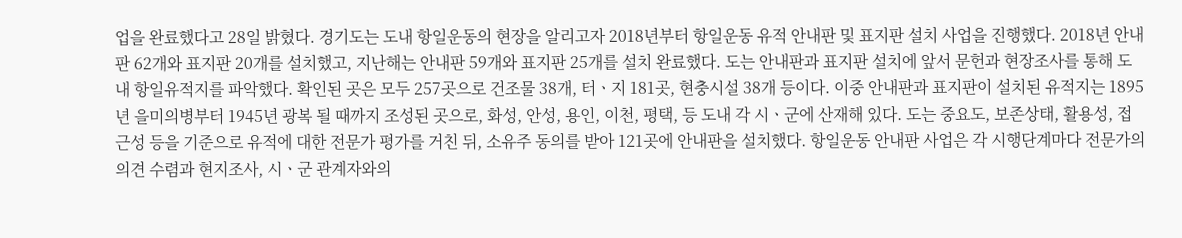업을 완료했다고 28일 밝혔다. 경기도는 도내 항일운동의 현장을 알리고자 2018년부터 항일운동 유적 안내판 및 표지판 설치 사업을 진행했다. 2018년 안내판 62개와 표지판 20개를 설치했고, 지난해는 안내판 59개와 표지판 25개를 설치 완료했다. 도는 안내판과 표지판 설치에 앞서 문헌과 현장조사를 통해 도내 항일유적지를 파악했다. 확인된 곳은 모두 257곳으로 건조물 38개, 터ㆍ지 181곳, 현충시설 38개 등이다. 이중 안내판과 표지판이 설치된 유적지는 1895년 을미의병부터 1945년 광복 될 때까지 조성된 곳으로, 화성, 안성, 용인, 이천, 평택, 등 도내 각 시ㆍ군에 산재해 있다. 도는 중요도, 보존상태, 활용성, 접근성 등을 기준으로 유적에 대한 전문가 평가를 거친 뒤, 소유주 동의를 받아 121곳에 안내판을 설치했다. 항일운동 안내판 사업은 각 시행단계마다 전문가의 의견 수렴과 현지조사, 시ㆍ군 관계자와의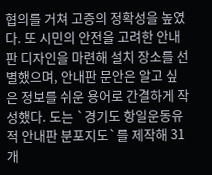협의를 거쳐 고증의 정확성을 높였다. 또 시민의 안전을 고려한 안내판 디자인을 마련해 설치 장소를 선별했으며, 안내판 문안은 알고 싶은 정보를 쉬운 용어로 간결하게 작성했다. 도는 `경기도 항일운동유적 안내판 분포지도`를 제작해 31개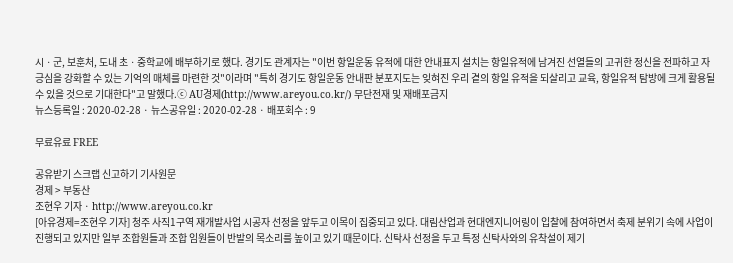시ㆍ군, 보훈처, 도내 초ㆍ중학교에 배부하기로 했다. 경기도 관계자는 "이번 항일운동 유적에 대한 안내표지 설치는 항일유적에 남겨진 선열들의 고귀한 정신을 전파하고 자긍심을 강화할 수 있는 기억의 매체를 마련한 것"이라며 "특히 경기도 항일운동 안내판 분포지도는 잊혀진 우리 곁의 항일 유적을 되살리고 교육, 항일유적 탐방에 크게 활용될 수 있을 것으로 기대한다"고 말했다.ⓒ AU경제(http://www.areyou.co.kr/) 무단전재 및 재배포금지
뉴스등록일 : 2020-02-28 · 뉴스공유일 : 2020-02-28 · 배포회수 : 9

무료유료 FREE

공유받기 스크랩 신고하기 기사원문
경제 > 부동산
조현우 기자 · http://www.areyou.co.kr
[아유경제=조현우 기자] 청주 사직1구역 재개발사업 시공자 선정을 앞두고 이목이 집중되고 있다. 대림산업과 현대엔지니어링이 입찰에 참여하면서 축제 분위기 속에 사업이 진행되고 있지만 일부 조합원들과 조합 임원들이 반발의 목소리를 높이고 있기 때문이다. 신탁사 선정을 두고 특정 신탁사와의 유착설이 제기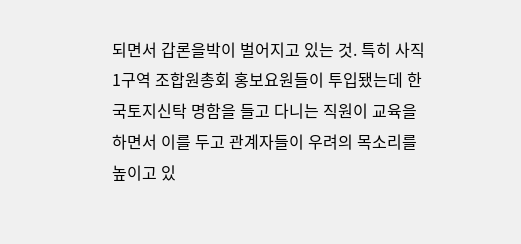되면서 갑론을박이 벌어지고 있는 것. 특히 사직1구역 조합원총회 홍보요원들이 투입됐는데 한국토지신탁 명함을 들고 다니는 직원이 교육을 하면서 이를 두고 관계자들이 우려의 목소리를 높이고 있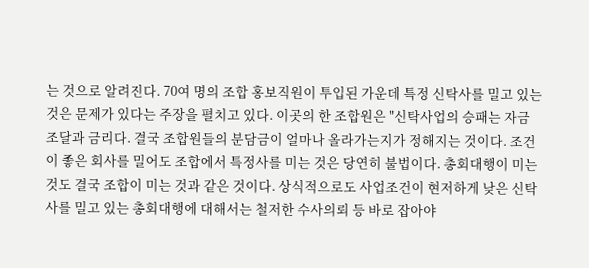는 것으로 알려진다. 70여 명의 조합 홍보직원이 투입된 가운데 특정 신탁사를 밀고 있는 것은 문제가 있다는 주장을 펼치고 있다. 이곳의 한 조합원은 "신탁사업의 승패는 자금조달과 금리다. 결국 조합원들의 분담금이 얼마나 올라가는지가 정해지는 것이다. 조건이 좋은 회사를 밀어도 조합에서 특정사를 미는 것은 당연히 불법이다. 총회대행이 미는 것도 결국 조합이 미는 것과 같은 것이다. 상식적으로도 사업조건이 현저하게 낮은 신탁사를 밀고 있는 총회대행에 대해서는 철저한 수사의뢰 등 바로 잡아야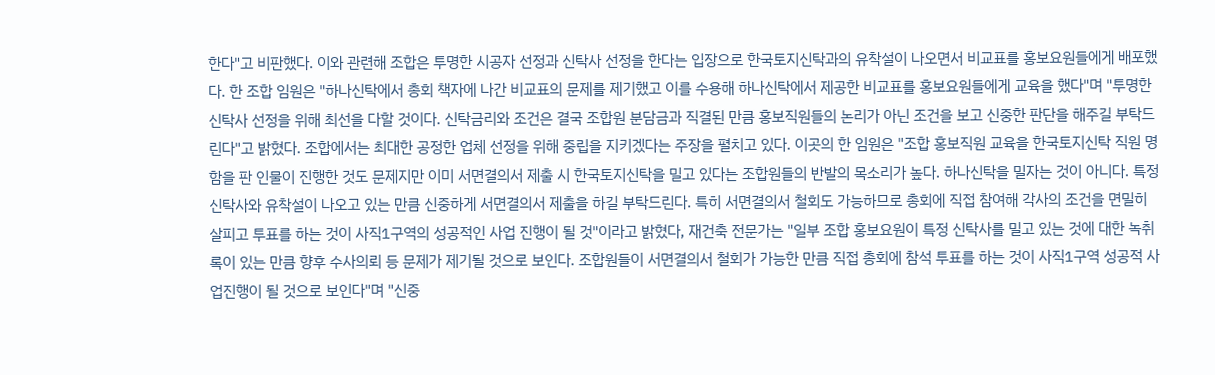한다"고 비판했다. 이와 관련해 조합은 투명한 시공자 선정과 신탁사 선정을 한다는 입장으로 한국토지신탁과의 유착설이 나오면서 비교표를 홍보요원들에게 배포했다. 한 조합 임원은 "하나신탁에서 총회 책자에 나간 비교표의 문제를 제기했고 이를 수용해 하나신탁에서 제공한 비교표를 홍보요원들에게 교육을 했다"며 "투명한 신탁사 선정을 위해 최선을 다할 것이다. 신탁금리와 조건은 결국 조합원 분담금과 직결된 만큼 홍보직원들의 논리가 아닌 조건을 보고 신중한 판단을 해주길 부탁드린다"고 밝혔다. 조합에서는 최대한 공정한 업체 선정을 위해 중립을 지키겠다는 주장을 펼치고 있다. 이곳의 한 임원은 "조합 홍보직원 교육을 한국토지신탁 직원 명함을 판 인물이 진행한 것도 문제지만 이미 서면결의서 제출 시 한국토지신탁을 밀고 있다는 조합원들의 반발의 목소리가 높다. 하나신탁을 밀자는 것이 아니다. 특정 신탁사와 유착설이 나오고 있는 만큼 신중하게 서면결의서 제출을 하길 부탁드린다. 특히 서면결의서 철회도 가능하므로 총회에 직접 참여해 각사의 조건을 면밀히 살피고 투표를 하는 것이 사직1구역의 성공적인 사업 진행이 될 것"이라고 밝혔다, 재건축 전문가는 "일부 조합 홍보요원이 특정 신탁사를 밀고 있는 것에 대한 녹취록이 있는 만큼 향후 수사의뢰 등 문제가 제기될 것으로 보인다. 조합원들이 서면결의서 철회가 가능한 만큼 직접 총회에 참석 투표를 하는 것이 사직1구역 성공적 사업진행이 될 것으로 보인다"며 "신중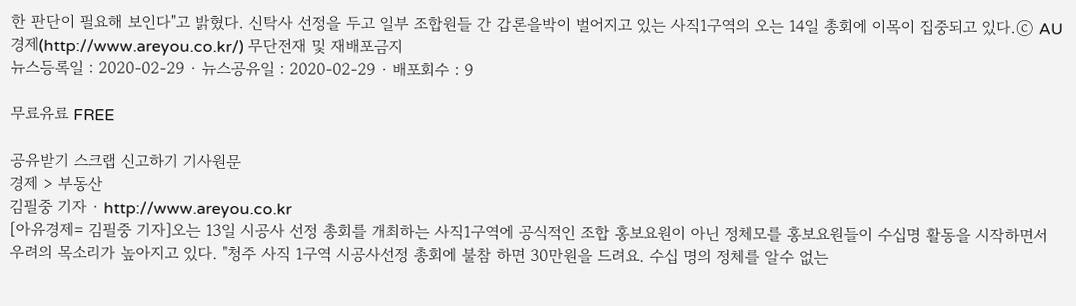한 판단이 필요해 보인다"고 밝혔다. 신탁사 선정을 두고 일부 조합원들 간 갑론을박이 벌어지고 있는 사직1구역의 오는 14일 총회에 이목이 집중되고 있다.ⓒ AU경제(http://www.areyou.co.kr/) 무단전재 및 재배포금지
뉴스등록일 : 2020-02-29 · 뉴스공유일 : 2020-02-29 · 배포회수 : 9

무료유료 FREE

공유받기 스크랩 신고하기 기사원문
경제 > 부동산
김필중 기자 · http://www.areyou.co.kr
[아유경제= 김필중 기자]오는 13일 시공사 선정 총회를 개최하는 사직1구역에 공식적인 조합 홍보요원이 아닌 정체모를 홍보요원들이 수십명 활동을 시작하면서 우려의 목소리가 높아지고 있다. "청주 사직 1구역 시공사선정 총회에 불참 하면 30만원을 드려요. 수십 명의 정체를 알수 없는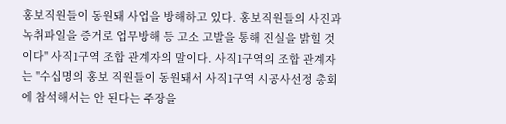홍보직원들이 동원돼 사업을 방해하고 있다. 홍보직원들의 사진과 녹취파일을 증거로 업무방해 등 고소 고발을 통해 진실을 밝힐 것이다" 사직1구역 조합 관계자의 말이다. 사직1구역의 조합 관계자는 "수십명의 홍보 직원들이 동원돼서 사직1구역 시공사선정 총회에 참석해서는 안 된다는 주장을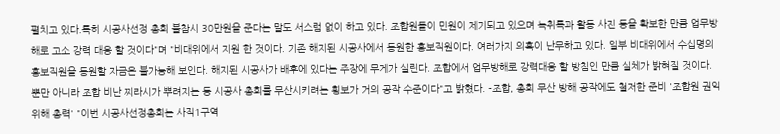펼치고 있다.특히 시공사선정 총회 불참시 30만원을 준다는 말도 서스럼 없이 하고 있다. 조합원들이 민원이 제기되고 있으며 녹취록과 활동 사진 등을 확보한 만큼 업무방해로 고소 강력 대응 할 것이다"며 "비대위에서 지원 한 것이다. 기존 해지된 시공사에서 동원한 홍보직원이다. 여러가지 의혹이 난무하고 있다. 일부 비대위에서 수십명의 홍보직원을 동원할 자금은 불가능해 보인다. 해지된 시공사가 배후에 있다는 주장에 무게가 실린다. 조합에서 업무방해로 강력대응 할 방침인 만큼 실체가 밝혀질 것이다. 뿐만 아니라 조합 비난 찌라시가 뿌려지는 등 시공사 총회를 무산시키려는 횡보가 거의 공작 수준이다"고 밝혔다. -조합, 총회 무산 방해 공작에도 철저한 준비 '조합원 권익 위해 총력' "이번 시공사선정총회는 사직1구역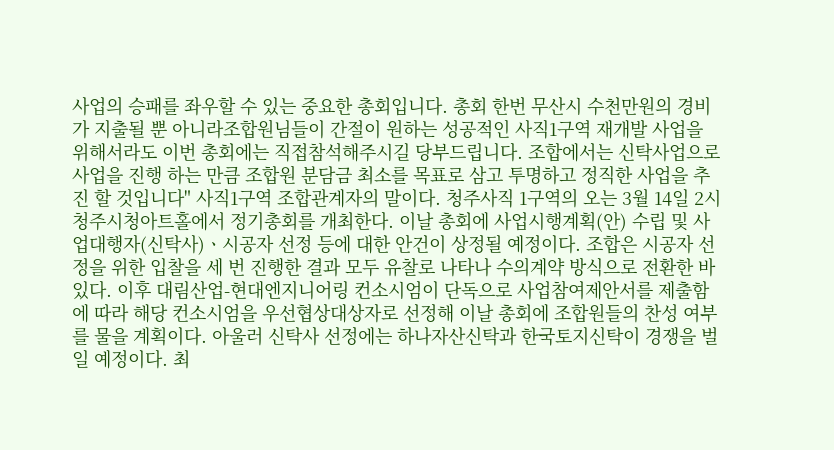사업의 승패를 좌우할 수 있는 중요한 총회입니다. 총회 한번 무산시 수천만원의 경비가 지출될 뿐 아니라조합원님들이 간절이 원하는 성공적인 사직1구역 재개발 사업을 위해서라도 이번 총회에는 직접참석해주시길 당부드립니다. 조합에서는 신탁사업으로 사업을 진행 하는 만큼 조합원 분담금 최소를 목표로 삼고 투명하고 정직한 사업을 추진 할 것입니다" 사직1구역 조합관계자의 말이다. 청주사직 1구역의 오는 3월 14일 2시 청주시청아트홀에서 정기총회를 개최한다. 이날 총회에 사업시행계획(안) 수립 및 사업대행자(신탁사)ㆍ시공자 선정 등에 대한 안건이 상정될 예정이다. 조합은 시공자 선정을 위한 입찰을 세 번 진행한 결과 모두 유찰로 나타나 수의계약 방식으로 전환한 바 있다. 이후 대림산업-현대엔지니어링 컨소시엄이 단독으로 사업참여제안서를 제출함에 따라 해당 컨소시엄을 우선협상대상자로 선정해 이날 총회에 조합원들의 찬성 여부를 물을 계획이다. 아울러 신탁사 선정에는 하나자산신탁과 한국토지신탁이 경쟁을 벌일 예정이다. 최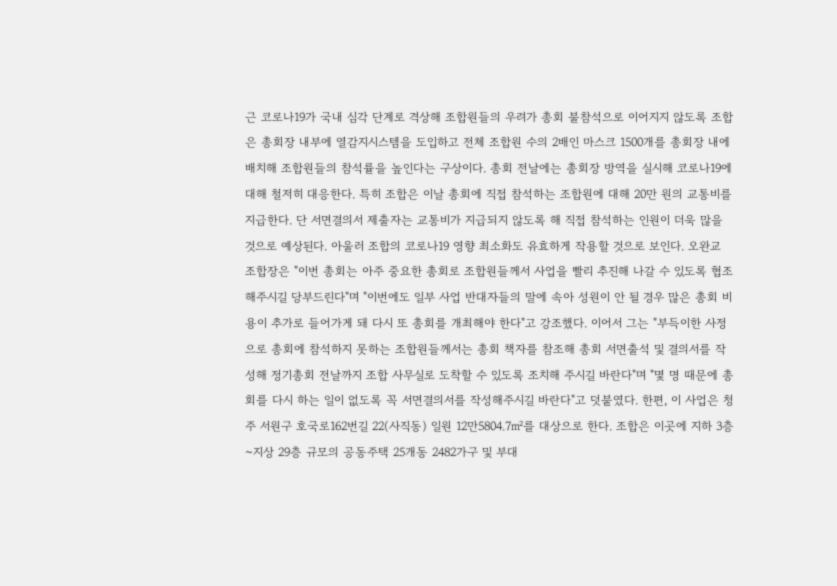근 코로나19가 국내 심각 단계로 격상해 조합원들의 우려가 총회 불참석으로 이어지지 않도록 조합은 총회장 내부에 열감지시스템을 도입하고 전체 조합원 수의 2배인 마스크 1500개를 총회장 내에 배치해 조합원들의 참석률을 높인다는 구상이다. 총회 전날에는 총회장 방역을 실시해 코로나19에 대해 철저히 대응한다. 특히 조합은 이날 총회에 직접 참석하는 조합원에 대해 20만 원의 교통비를 지급한다. 단 서면결의서 제출자는 교통비가 지급되지 않도록 해 직접 참석하는 인원이 더욱 많을 것으로 예상된다. 아울러 조합의 코로나19 영향 최소화도 유효하게 작용할 것으로 보인다. 오완교 조합장은 "이번 총회는 아주 중요한 총회로 조합원들께서 사업을 빨리 추진해 나갈 수 있도록 협조해주시길 당부드린다"며 "이번에도 일부 사업 반대자들의 말에 속아 성원이 안 될 경우 많은 총회 비용이 추가로 들어가게 돼 다시 또 총회를 개최해야 한다"고 강조했다. 이어서 그는 "부득이한 사정으로 총회에 참석하지 못하는 조합원들께서는 총회 책자를 참조해 총회 서면출석 및 결의서를 작성해 정기총회 전날까지 조합 사무실로 도착할 수 있도록 조치해 주시길 바란다"며 "몇 명 때문에 총회를 다시 하는 일이 없도록 꼭 서면결의서를 작성해주시길 바란다"고 덧붙였다. 한편, 이 사업은 청주 서원구 호국로162번길 22(사직동) 일원 12만5804.7㎡를 대상으로 한다. 조합은 이곳에 지하 3층~지상 29층 규모의 공동주택 25개동 2482가구 및 부대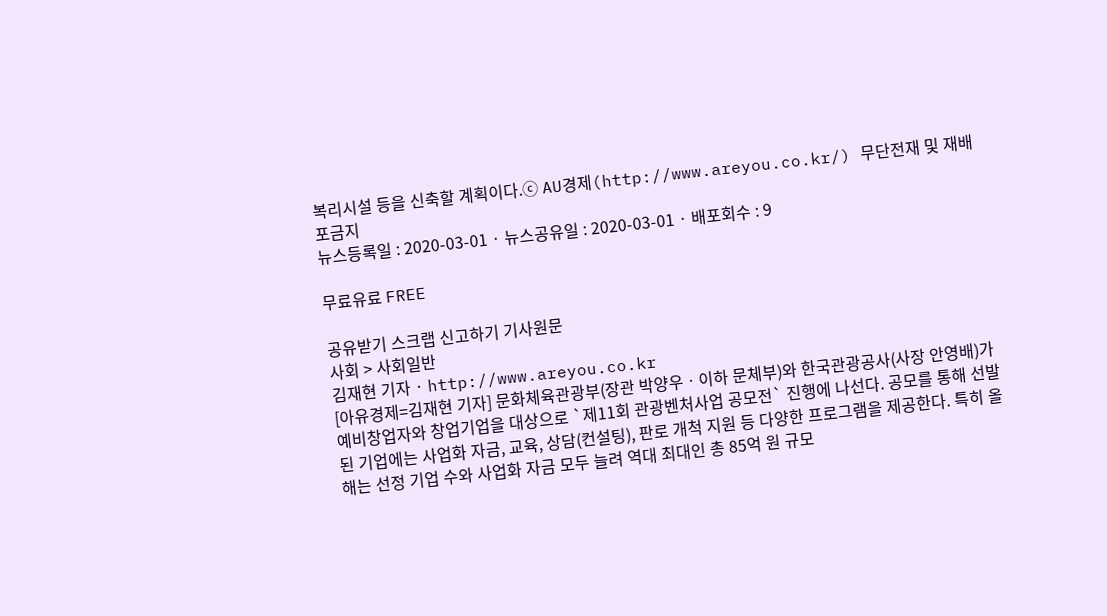복리시설 등을 신축할 계획이다.ⓒ AU경제(http://www.areyou.co.kr/) 무단전재 및 재배포금지
뉴스등록일 : 2020-03-01 · 뉴스공유일 : 2020-03-01 · 배포회수 : 9

무료유료 FREE

공유받기 스크랩 신고하기 기사원문
사회 > 사회일반
김재현 기자 · http://www.areyou.co.kr
[아유경제=김재현 기자] 문화체육관광부(장관 박양우ㆍ이하 문체부)와 한국관광공사(사장 안영배)가 예비창업자와 창업기업을 대상으로 `제11회 관광벤처사업 공모전` 진행에 나선다. 공모를 통해 선발된 기업에는 사업화 자금, 교육, 상담(컨설팅), 판로 개척 지원 등 다양한 프로그램을 제공한다. 특히 올해는 선정 기업 수와 사업화 자금 모두 늘려 역대 최대인 총 85억 원 규모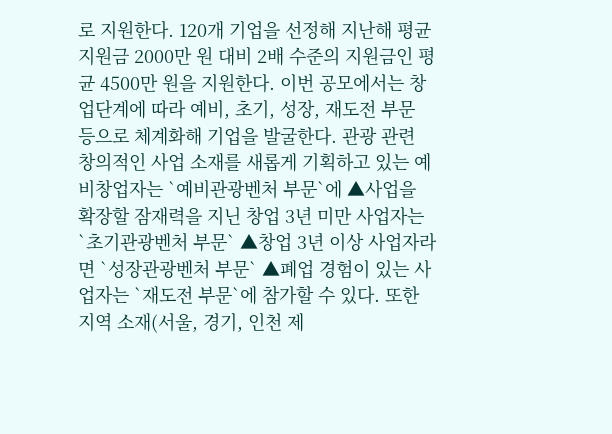로 지원한다. 120개 기업을 선정해 지난해 평균 지원금 2000만 원 대비 2배 수준의 지원금인 평균 4500만 원을 지원한다. 이번 공모에서는 창업단계에 따라 예비, 초기, 성장, 재도전 부문 등으로 체계화해 기업을 발굴한다. 관광 관련 창의적인 사업 소재를 새롭게 기획하고 있는 예비창업자는 `예비관광벤처 부문`에 ▲사업을 확장할 잠재력을 지닌 창업 3년 미만 사업자는 `초기관광벤처 부문` ▲창업 3년 이상 사업자라면 `성장관광벤처 부문` ▲폐업 경험이 있는 사업자는 `재도전 부문`에 참가할 수 있다. 또한 지역 소재(서울, 경기, 인천 제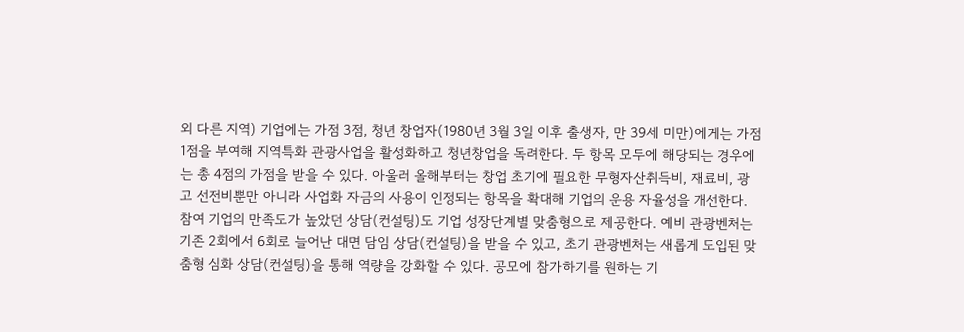외 다른 지역) 기업에는 가점 3점, 청년 창업자(1980년 3월 3일 이후 출생자, 만 39세 미만)에게는 가점 1점을 부여해 지역특화 관광사업을 활성화하고 청년창업을 독려한다. 두 항목 모두에 해당되는 경우에는 총 4점의 가점을 받을 수 있다. 아울러 올해부터는 창업 초기에 필요한 무형자산취득비, 재료비, 광고 선전비뿐만 아니라 사업화 자금의 사용이 인정되는 항목을 확대해 기업의 운용 자율성을 개선한다. 참여 기업의 만족도가 높았던 상담(컨설팅)도 기업 성장단계별 맞춤형으로 제공한다. 예비 관광벤처는 기존 2회에서 6회로 늘어난 대면 담임 상담(컨설팅)을 받을 수 있고, 초기 관광벤처는 새롭게 도입된 맞춤형 심화 상담(컨설팅)을 통해 역량을 강화할 수 있다. 공모에 참가하기를 원하는 기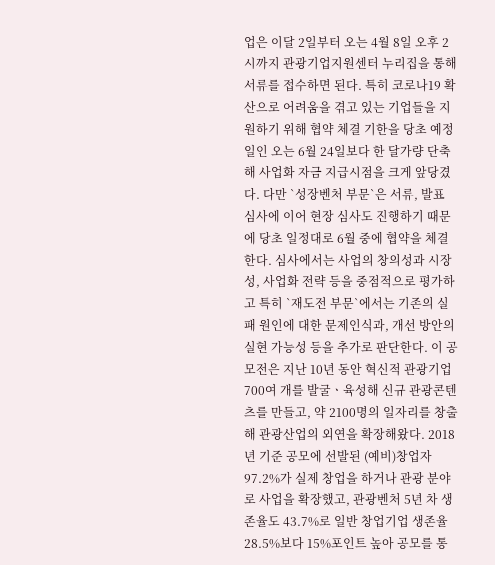업은 이달 2일부터 오는 4월 8일 오후 2시까지 관광기업지원센터 누리집을 통해 서류를 접수하면 된다. 특히 코로나19 확산으로 어려움을 겪고 있는 기업들을 지원하기 위해 협약 체결 기한을 당초 예정일인 오는 6월 24일보다 한 달가량 단축해 사업화 자금 지급시점을 크게 앞당겼다. 다만 `성장벤처 부문`은 서류, 발표 심사에 이어 현장 심사도 진행하기 때문에 당초 일정대로 6월 중에 협약을 체결한다. 심사에서는 사업의 창의성과 시장성, 사업화 전략 등을 중점적으로 평가하고 특히 `재도전 부문`에서는 기존의 실패 원인에 대한 문제인식과, 개선 방안의 실현 가능성 등을 추가로 판단한다. 이 공모전은 지난 10년 동안 혁신적 관광기업 700여 개를 발굴ㆍ육성해 신규 관광콘텐츠를 만들고, 약 2100명의 일자리를 창출해 관광산업의 외연을 확장해왔다. 2018년 기준 공모에 선발된 (예비)창업자 97.2%가 실제 창업을 하거나 관광 분야로 사업을 확장했고, 관광벤처 5년 차 생존율도 43.7%로 일반 창업기업 생존율 28.5%보다 15%포인트 높아 공모를 통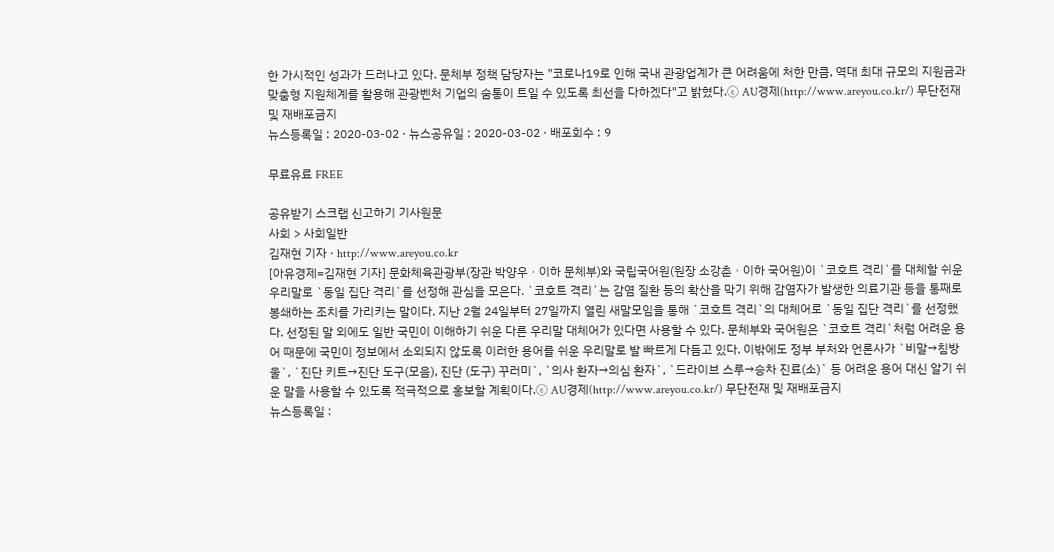한 가시적인 성과가 드러나고 있다. 문체부 정책 담당자는 "코로나19로 인해 국내 관광업계가 큰 어려움에 처한 만큼, 역대 최대 규모의 지원금과 맞춤형 지원체계를 활용해 관광벤처 기업의 숨통이 트일 수 있도록 최선을 다하겠다"고 밝혔다.ⓒ AU경제(http://www.areyou.co.kr/) 무단전재 및 재배포금지
뉴스등록일 : 2020-03-02 · 뉴스공유일 : 2020-03-02 · 배포회수 : 9

무료유료 FREE

공유받기 스크랩 신고하기 기사원문
사회 > 사회일반
김재현 기자 · http://www.areyou.co.kr
[아유경제=김재현 기자] 문화체육관광부(장관 박양우ㆍ이하 문체부)와 국립국어원(원장 소강춘ㆍ이하 국어원)이 `코호트 격리`를 대체할 쉬운 우리말로 `동일 집단 격리`를 선정해 관심을 모은다. `코호트 격리`는 감염 질환 등의 확산을 막기 위해 감염자가 발생한 의료기관 등을 통째로 봉쇄하는 조치를 가리키는 말이다. 지난 2월 24일부터 27일까지 열린 새말모임을 통해 `코호트 격리`의 대체어로 `동일 집단 격리`를 선정했다. 선정된 말 외에도 일반 국민이 이해하기 쉬운 다른 우리말 대체어가 있다면 사용할 수 있다. 문체부와 국어원은 `코호트 격리`처럼 어려운 용어 때문에 국민이 정보에서 소외되지 않도록 이러한 용어를 쉬운 우리말로 발 빠르게 다듬고 있다. 이밖에도 정부 부처와 언론사가 `비말→침방울`, `진단 키트→진단 도구(모음), 진단 (도구) 꾸러미`, `의사 환자→의심 환자`, `드라이브 스루→승차 진료(소)` 등 어려운 용어 대신 알기 쉬운 말을 사용할 수 있도록 적극적으로 홍보할 계획이다.ⓒ AU경제(http://www.areyou.co.kr/) 무단전재 및 재배포금지
뉴스등록일 :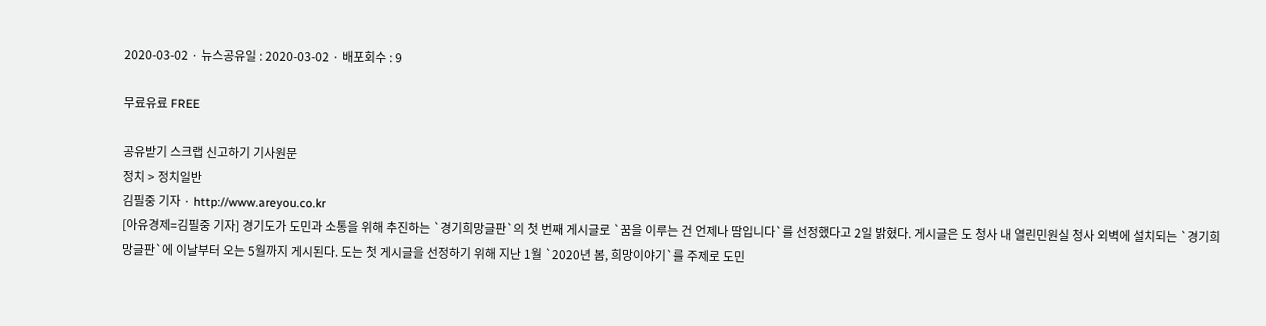2020-03-02 · 뉴스공유일 : 2020-03-02 · 배포회수 : 9

무료유료 FREE

공유받기 스크랩 신고하기 기사원문
정치 > 정치일반
김필중 기자 · http://www.areyou.co.kr
[아유경제=김필중 기자] 경기도가 도민과 소통을 위해 추진하는 `경기희망글판`의 첫 번째 게시글로 `꿈을 이루는 건 언제나 땀입니다`를 선정했다고 2일 밝혔다. 게시글은 도 청사 내 열린민원실 청사 외벽에 설치되는 `경기희망글판`에 이날부터 오는 5월까지 게시된다. 도는 첫 게시글을 선정하기 위해 지난 1월 `2020년 봄, 희망이야기`를 주제로 도민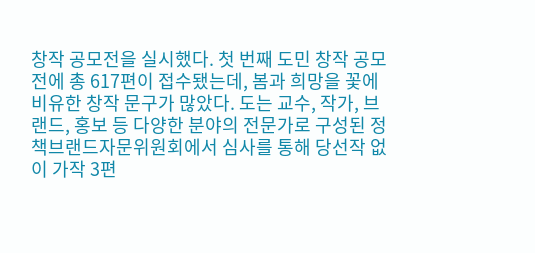창작 공모전을 실시했다. 첫 번째 도민 창작 공모전에 총 617편이 접수됐는데, 봄과 희망을 꽃에 비유한 창작 문구가 많았다. 도는 교수, 작가, 브랜드, 홍보 등 다양한 분야의 전문가로 구성된 정책브랜드자문위원회에서 심사를 통해 당선작 없이 가작 3편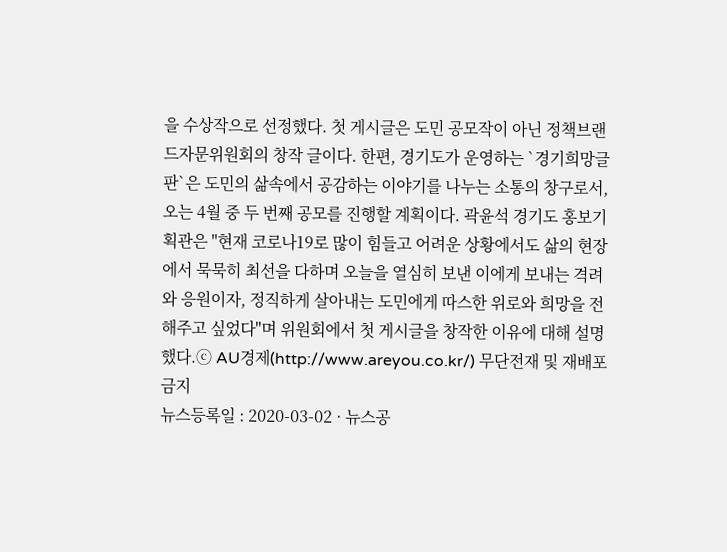을 수상작으로 선정했다. 첫 게시글은 도민 공모작이 아닌 정책브랜드자문위원회의 창작 글이다. 한편, 경기도가 운영하는 `경기희망글판`은 도민의 삶속에서 공감하는 이야기를 나누는 소통의 창구로서, 오는 4월 중 두 번째 공모를 진행할 계획이다. 곽윤석 경기도 홍보기획관은 "현재 코로나19로 많이 힘들고 어려운 상황에서도 삶의 현장에서 묵묵히 최선을 다하며 오늘을 열심히 보낸 이에게 보내는 격려와 응원이자, 정직하게 살아내는 도민에게 따스한 위로와 희망을 전해주고 싶었다"며 위원회에서 첫 게시글을 창작한 이유에 대해 설명했다.ⓒ AU경제(http://www.areyou.co.kr/) 무단전재 및 재배포금지
뉴스등록일 : 2020-03-02 · 뉴스공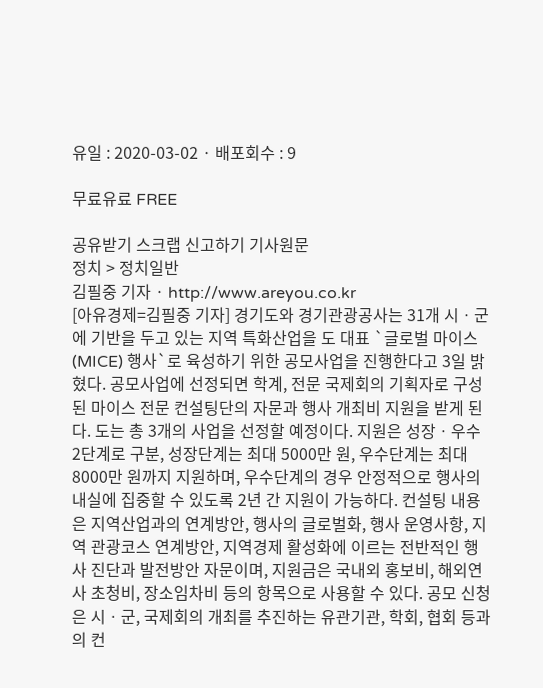유일 : 2020-03-02 · 배포회수 : 9

무료유료 FREE

공유받기 스크랩 신고하기 기사원문
정치 > 정치일반
김필중 기자 · http://www.areyou.co.kr
[아유경제=김필중 기자] 경기도와 경기관광공사는 31개 시ㆍ군에 기반을 두고 있는 지역 특화산업을 도 대표 `글로벌 마이스(MICE) 행사`로 육성하기 위한 공모사업을 진행한다고 3일 밝혔다. 공모사업에 선정되면 학계, 전문 국제회의 기획자로 구성된 마이스 전문 컨설팅단의 자문과 행사 개최비 지원을 받게 된다. 도는 총 3개의 사업을 선정할 예정이다. 지원은 성장ㆍ우수 2단계로 구분, 성장단계는 최대 5000만 원, 우수단계는 최대 8000만 원까지 지원하며, 우수단계의 경우 안정적으로 행사의 내실에 집중할 수 있도록 2년 간 지원이 가능하다. 컨설팅 내용은 지역산업과의 연계방안, 행사의 글로벌화, 행사 운영사항, 지역 관광코스 연계방안, 지역경제 활성화에 이르는 전반적인 행사 진단과 발전방안 자문이며, 지원금은 국내외 홍보비, 해외연사 초청비, 장소임차비 등의 항목으로 사용할 수 있다. 공모 신청은 시ㆍ군, 국제회의 개최를 추진하는 유관기관, 학회, 협회 등과의 컨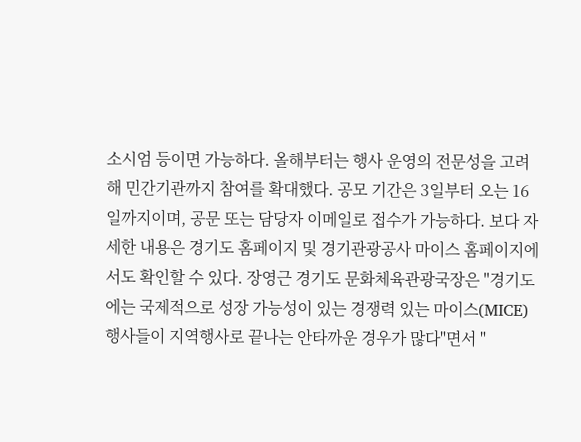소시엄 등이면 가능하다. 올해부터는 행사 운영의 전문성을 고려해 민간기관까지 참여를 확대했다. 공모 기간은 3일부터 오는 16일까지이며, 공문 또는 담당자 이메일로 접수가 가능하다. 보다 자세한 내용은 경기도 홈페이지 및 경기관광공사 마이스 홈페이지에서도 확인할 수 있다. 장영근 경기도 문화체육관광국장은 "경기도에는 국제적으로 성장 가능성이 있는 경쟁력 있는 마이스(MICE) 행사들이 지역행사로 끝나는 안타까운 경우가 많다"면서 "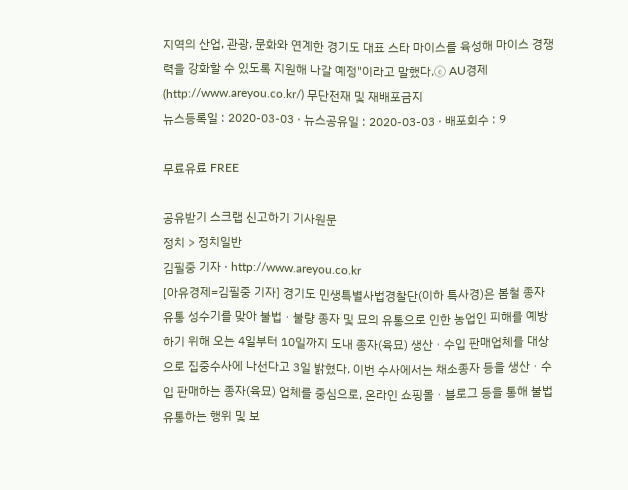지역의 산업, 관광, 문화와 연계한 경기도 대표 스타 마이스를 육성해 마이스 경쟁력을 강화할 수 있도록 지원해 나갈 예정"이라고 말했다.ⓒ AU경제(http://www.areyou.co.kr/) 무단전재 및 재배포금지
뉴스등록일 : 2020-03-03 · 뉴스공유일 : 2020-03-03 · 배포회수 : 9

무료유료 FREE

공유받기 스크랩 신고하기 기사원문
정치 > 정치일반
김필중 기자 · http://www.areyou.co.kr
[아유경제=김필중 기자] 경기도 민생특별사법경찰단(이하 특사경)은 봄철 종자유통 성수기를 맞아 불법ㆍ불량 종자 및 묘의 유통으로 인한 농업인 피해를 예방하기 위해 오는 4일부터 10일까지 도내 종자(육묘) 생산ㆍ수입 판매업체를 대상으로 집중수사에 나선다고 3일 밝혔다. 이번 수사에서는 채소종자 등을 생산ㆍ수입 판매하는 종자(육묘) 업체를 중심으로, 온라인 쇼핑몰ㆍ블로그 등을 통해 불법 유통하는 행위 및 보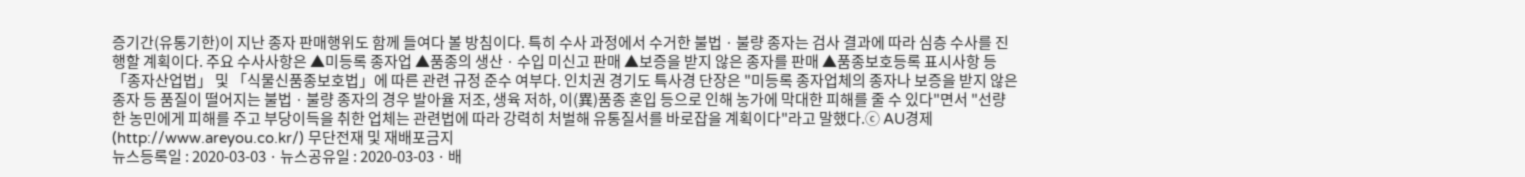증기간(유통기한)이 지난 종자 판매행위도 함께 들여다 볼 방침이다. 특히 수사 과정에서 수거한 불법ㆍ불량 종자는 검사 결과에 따라 심층 수사를 진행할 계획이다. 주요 수사사항은 ▲미등록 종자업 ▲품종의 생산ㆍ수입 미신고 판매 ▲보증을 받지 않은 종자를 판매 ▲품종보호등록 표시사항 등 「종자산업법」 및 「식물신품종보호법」에 따른 관련 규정 준수 여부다. 인치권 경기도 특사경 단장은 "미등록 종자업체의 종자나 보증을 받지 않은 종자 등 품질이 떨어지는 불법ㆍ불량 종자의 경우 발아율 저조, 생육 저하, 이(異)품종 혼입 등으로 인해 농가에 막대한 피해를 줄 수 있다"면서 "선량한 농민에게 피해를 주고 부당이득을 취한 업체는 관련법에 따라 강력히 처벌해 유통질서를 바로잡을 계획이다"라고 말했다.ⓒ AU경제(http://www.areyou.co.kr/) 무단전재 및 재배포금지
뉴스등록일 : 2020-03-03 · 뉴스공유일 : 2020-03-03 · 배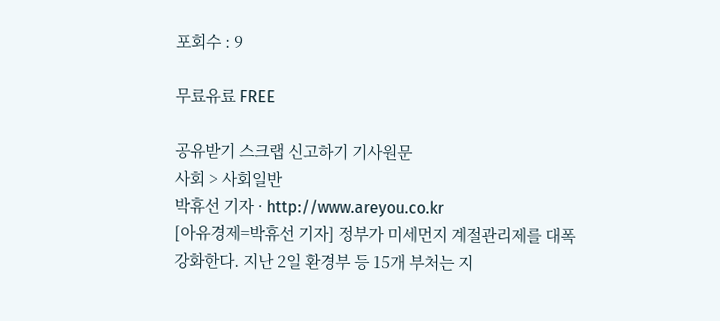포회수 : 9

무료유료 FREE

공유받기 스크랩 신고하기 기사원문
사회 > 사회일반
박휴선 기자 · http://www.areyou.co.kr
[아유경제=박휴선 기자] 정부가 미세먼지 계절관리제를 대폭 강화한다. 지난 2일 환경부 등 15개 부처는 지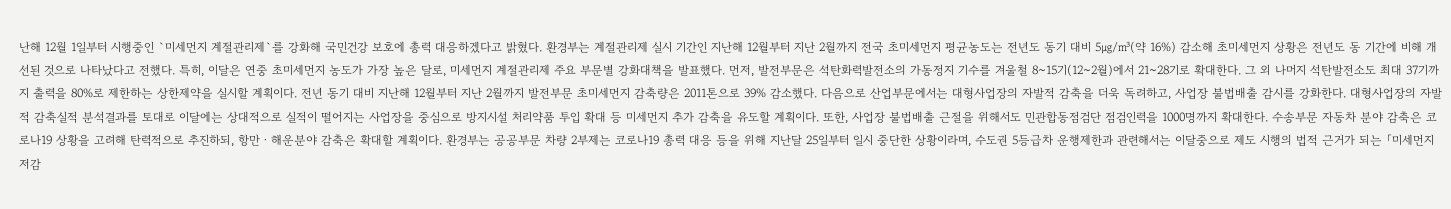난해 12월 1일부터 시행중인 `미세먼지 계절관리제`를 강화해 국민건강 보호에 총력 대응하겠다고 밝혔다. 환경부는 계절관리제 실시 기간인 지난해 12월부터 지난 2월까지 전국 초미세먼지 평균농도는 전년도 동기 대비 5㎍/㎥(약 16%) 감소해 초미세먼지 상황은 전년도 동 기간에 비해 개선된 것으로 나타났다고 전했다. 특히, 이달은 연중 초미세먼지 농도가 가장 높은 달로, 미세먼지 계절관리제 주요 부문별 강화대책을 발표했다. 먼저, 발전부문은 석탄화력발전소의 가동정지 기수를 겨울철 8~15기(12~2월)에서 21~28기로 확대한다. 그 외 나머지 석탄발전소도 최대 37기까지 출력을 80%로 제한하는 상한제약을 실시할 계획이다. 전년 동기 대비 지난해 12월부터 지난 2월까지 발전부문 초미세먼지 감축량은 2011톤으로 39% 감소했다. 다음으로 산업부문에서는 대형사업장의 자발적 감축을 더욱 독려하고, 사업장 불법배출 감시를 강화한다. 대형사업장의 자발적 감축실적 분석결과를 토대로 이달에는 상대적으로 실적이 떨어지는 사업장을 중심으로 방지시설 처리약품 투입 확대 등 미세먼지 추가 감축을 유도할 계획이다. 또한, 사업장 불법배출 근절을 위해서도 민관합동점검단 점검인력을 1000명까지 확대한다. 수송부문 자동차 분야 감축은 코로나19 상황을 고려해 탄력적으로 추진하되, 항만ㆍ해운분야 감축은 확대할 계획이다. 환경부는 공공부문 차량 2부제는 코로나19 총력 대응 등을 위해 지난달 25일부터 일시 중단한 상황이라며, 수도권 5등급차 운행제한과 관련해서는 이달중으로 제도 시행의 법적 근거가 되는 「미세먼지 저감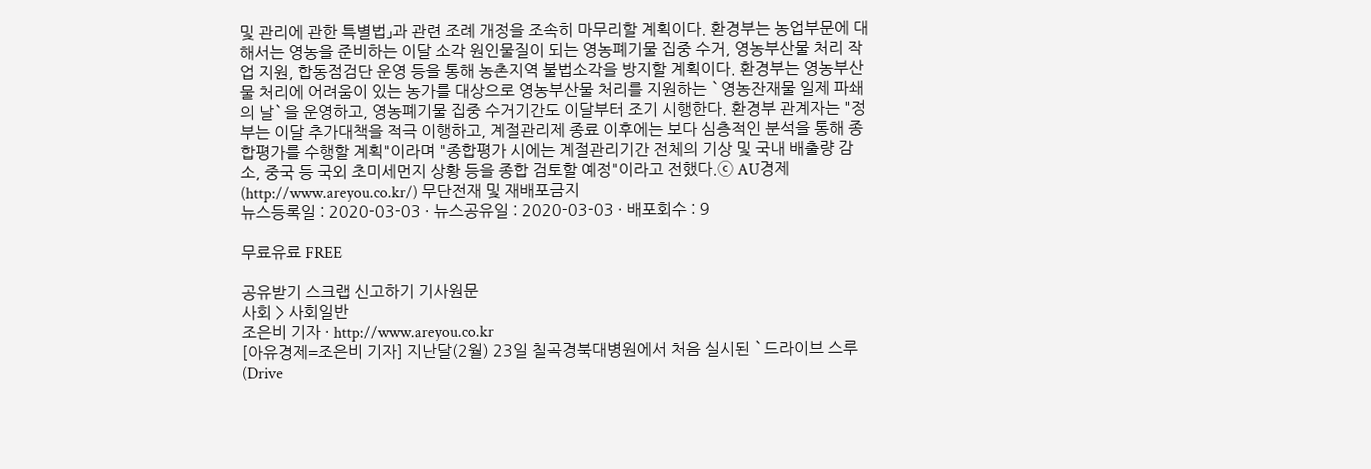및 관리에 관한 특별법」과 관련 조례 개정을 조속히 마무리할 계획이다. 환경부는 농업부문에 대해서는 영농을 준비하는 이달 소각 원인물질이 되는 영농폐기물 집중 수거, 영농부산물 처리 작업 지원, 합동점검단 운영 등을 통해 농촌지역 불법소각을 방지할 계획이다. 환경부는 영농부산물 처리에 어려움이 있는 농가를 대상으로 영농부산물 처리를 지원하는 `영농잔재물 일제 파쇄의 날`을 운영하고, 영농폐기물 집중 수거기간도 이달부터 조기 시행한다. 환경부 관계자는 "정부는 이달 추가대책을 적극 이행하고, 계절관리제 종료 이후에는 보다 심층적인 분석을 통해 종합평가를 수행할 계획"이라며 "종합평가 시에는 계절관리기간 전체의 기상 및 국내 배출량 감소, 중국 등 국외 초미세먼지 상황 등을 종합 검토할 예정"이라고 전했다.ⓒ AU경제(http://www.areyou.co.kr/) 무단전재 및 재배포금지
뉴스등록일 : 2020-03-03 · 뉴스공유일 : 2020-03-03 · 배포회수 : 9

무료유료 FREE

공유받기 스크랩 신고하기 기사원문
사회 > 사회일반
조은비 기자 · http://www.areyou.co.kr
[아유경제=조은비 기자] 지난달(2월) 23일 칠곡경북대병원에서 처음 실시된 `드라이브 스루(Drive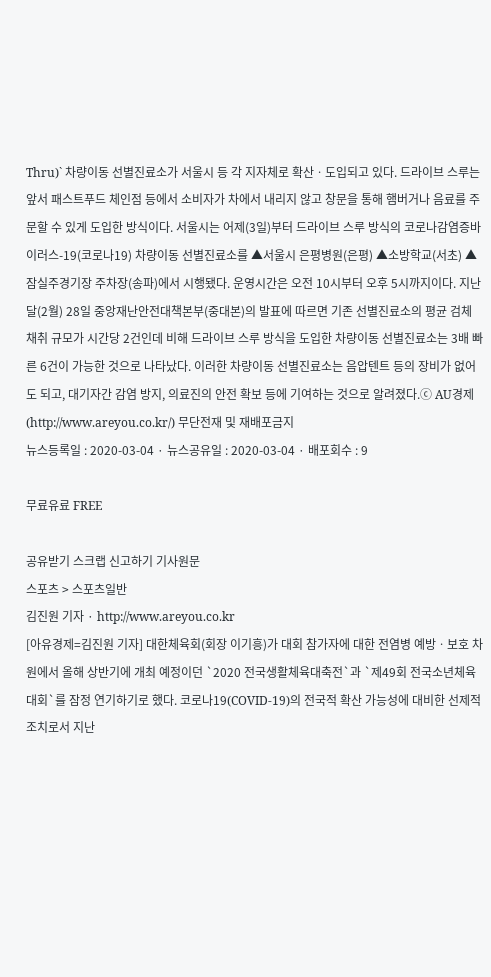Thru)` 차량이동 선별진료소가 서울시 등 각 지자체로 확산ㆍ도입되고 있다. 드라이브 스루는 앞서 패스트푸드 체인점 등에서 소비자가 차에서 내리지 않고 창문을 통해 햄버거나 음료를 주문할 수 있게 도입한 방식이다. 서울시는 어제(3일)부터 드라이브 스루 방식의 코로나감염증바이러스-19(코로나19) 차량이동 선별진료소를 ▲서울시 은평병원(은평) ▲소방학교(서초) ▲잠실주경기장 주차장(송파)에서 시행됐다. 운영시간은 오전 10시부터 오후 5시까지이다. 지난달(2월) 28일 중앙재난안전대책본부(중대본)의 발표에 따르면 기존 선별진료소의 평균 검체 채취 규모가 시간당 2건인데 비해 드라이브 스루 방식을 도입한 차량이동 선별진료소는 3배 빠른 6건이 가능한 것으로 나타났다. 이러한 차량이동 선별진료소는 음압텐트 등의 장비가 없어도 되고, 대기자간 감염 방지, 의료진의 안전 확보 등에 기여하는 것으로 알려졌다.ⓒ AU경제(http://www.areyou.co.kr/) 무단전재 및 재배포금지
뉴스등록일 : 2020-03-04 · 뉴스공유일 : 2020-03-04 · 배포회수 : 9

무료유료 FREE

공유받기 스크랩 신고하기 기사원문
스포츠 > 스포츠일반
김진원 기자 · http://www.areyou.co.kr
[아유경제=김진원 기자] 대한체육회(회장 이기흥)가 대회 참가자에 대한 전염병 예방ㆍ보호 차원에서 올해 상반기에 개최 예정이던 `2020 전국생활체육대축전`과 `제49회 전국소년체육대회`를 잠정 연기하기로 했다. 코로나19(COVID-19)의 전국적 확산 가능성에 대비한 선제적 조치로서 지난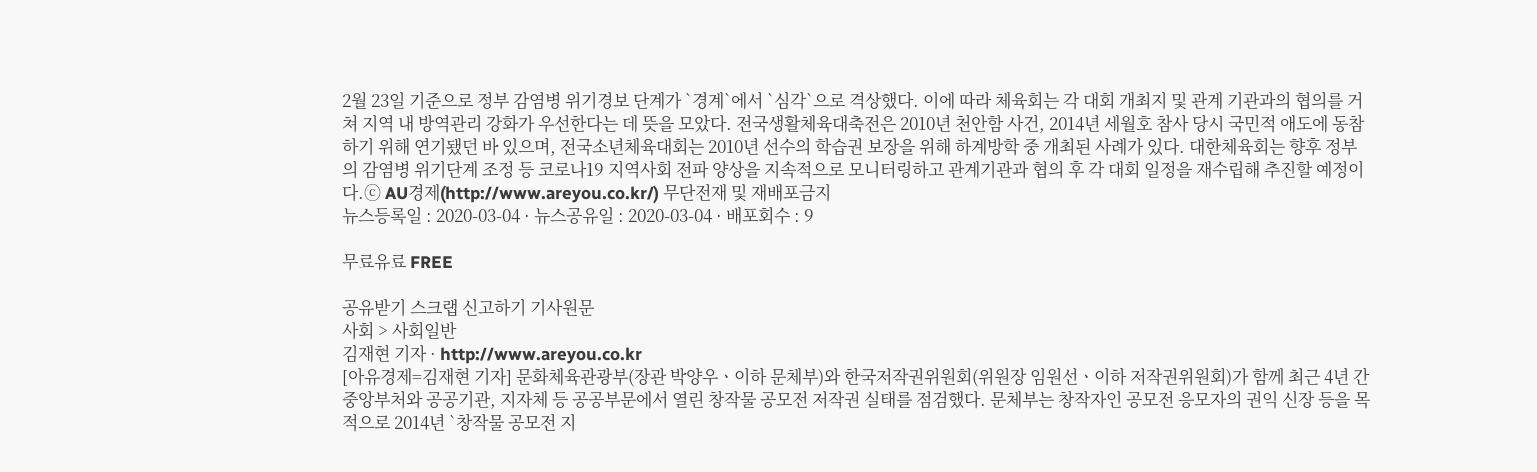2월 23일 기준으로 정부 감염병 위기경보 단계가 `경계`에서 `심각`으로 격상했다. 이에 따라 체육회는 각 대회 개최지 및 관계 기관과의 협의를 거쳐 지역 내 방역관리 강화가 우선한다는 데 뜻을 모았다. 전국생활체육대축전은 2010년 천안함 사건, 2014년 세월호 참사 당시 국민적 애도에 동참하기 위해 연기됐던 바 있으며, 전국소년체육대회는 2010년 선수의 학습권 보장을 위해 하계방학 중 개최된 사례가 있다. 대한체육회는 향후 정부의 감염병 위기단계 조정 등 코로나19 지역사회 전파 양상을 지속적으로 모니터링하고 관계기관과 협의 후 각 대회 일정을 재수립해 추진할 예정이다.ⓒ AU경제(http://www.areyou.co.kr/) 무단전재 및 재배포금지
뉴스등록일 : 2020-03-04 · 뉴스공유일 : 2020-03-04 · 배포회수 : 9

무료유료 FREE

공유받기 스크랩 신고하기 기사원문
사회 > 사회일반
김재현 기자 · http://www.areyou.co.kr
[아유경제=김재현 기자] 문화체육관광부(장관 박양우ㆍ이하 문체부)와 한국저작권위원회(위원장 임원선ㆍ이하 저작권위원회)가 함께 최근 4년 간 중앙부처와 공공기관, 지자체 등 공공부문에서 열린 창작물 공모전 저작권 실태를 점검했다. 문체부는 창작자인 공모전 응모자의 권익 신장 등을 목적으로 2014년 `창작물 공모전 지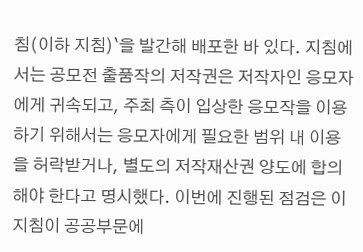침(이하 지침)`을 발간해 배포한 바 있다. 지침에서는 공모전 출품작의 저작권은 저작자인 응모자에게 귀속되고, 주최 측이 입상한 응모작을 이용하기 위해서는 응모자에게 필요한 범위 내 이용을 허락받거나, 별도의 저작재산권 양도에 합의해야 한다고 명시했다. 이번에 진행된 점검은 이 지침이 공공부문에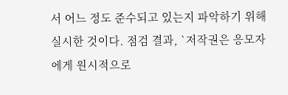서 어느 정도 준수되고 있는지 파악하기 위해 실시한 것이다. 점검 결과, `저작권은 응모자에게 원시적으로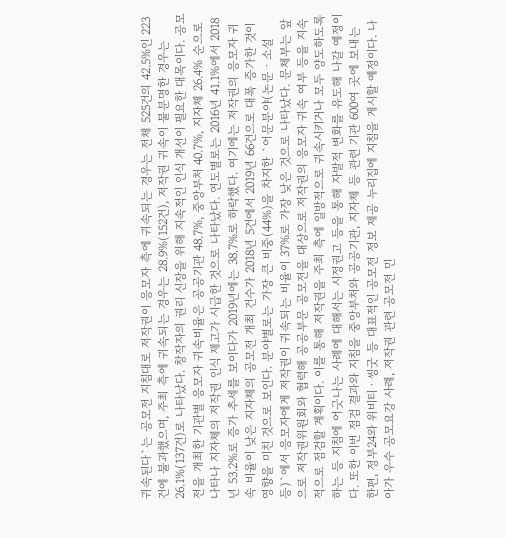귀속된다`는 공모전 지침대로 저작권이 응모자 측에 귀속되는 경우는 전체 525건의 42.5%인 223건에 불과했으며, 주최 측에 귀속되는 경우는 28.9%(152건), 저작권 귀속이 불분명한 경우는 26.1%(137건)로 나타났다. 창작자의 권리 신장을 위해 지속적인 인식 개선이 필요한 대목이다. 공모전을 개최한 기관별 응모자 귀속비율은 공공기관 48.7%, 중앙부처 40.7%, 지자체 26.4% 순으로 나타나 지자체의 저작권 인식 제고가 시급한 것으로 나타났다. 연도별로는 2016년 41.1%에서 2018년 53.2%로 증가 추세를 보이다가 2019년에는 38.7%로 하락했다. 여기에는 저작권의 응모자 귀속 비율이 낮은 지자체의 공모전 개최 건수가 2018년 5건에서 2019년 66건으로 대폭 증가한 것이 영향을 미친 것으로 보인다. 분야별로는 가장 큰 비중(44%)을 차지한 `어문분야(논문ㆍ소설 등)`에서 응모자에게 저작권이 귀속되는 비율이 37%로 가장 낮은 것으로 나타났다. 문체부는 앞으로 저작권위원회와 협력해 공공부문 공모전을 대상으로 저작권의 응모자 귀속 여부 등을 지속적으로 점검할 계획이다. 이를 통해 저작권을 주최 측에 일방적으로 귀속시키거나 모두 양도하도록 하는 등 지침에 어긋나는 사례에 대해서는 시정권고 등을 통해 자발적 변화를 유도해 나갈 예정이다. 또한 이번 점검 결과와 지침을 중앙부처와 공공기관, 지자체 등 관련 기관 600여 곳에 보내는 한편, 정부24와 위비티ㆍ씽굿 등 대표적인 공모전 정보 제공 누리집에 지침을 게시할 예정이다. 나아가 우수 공모요강 사례, 저작권 관련 공모전 민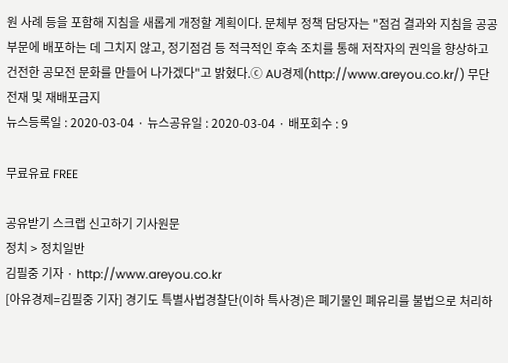원 사례 등을 포함해 지침을 새롭게 개정할 계획이다. 문체부 정책 담당자는 "점검 결과와 지침을 공공부문에 배포하는 데 그치지 않고, 정기점검 등 적극적인 후속 조치를 통해 저작자의 권익을 향상하고 건전한 공모전 문화를 만들어 나가겠다"고 밝혔다.ⓒ AU경제(http://www.areyou.co.kr/) 무단전재 및 재배포금지
뉴스등록일 : 2020-03-04 · 뉴스공유일 : 2020-03-04 · 배포회수 : 9

무료유료 FREE

공유받기 스크랩 신고하기 기사원문
정치 > 정치일반
김필중 기자 · http://www.areyou.co.kr
[아유경제=김필중 기자] 경기도 특별사법경찰단(이하 특사경)은 폐기물인 폐유리를 불법으로 처리하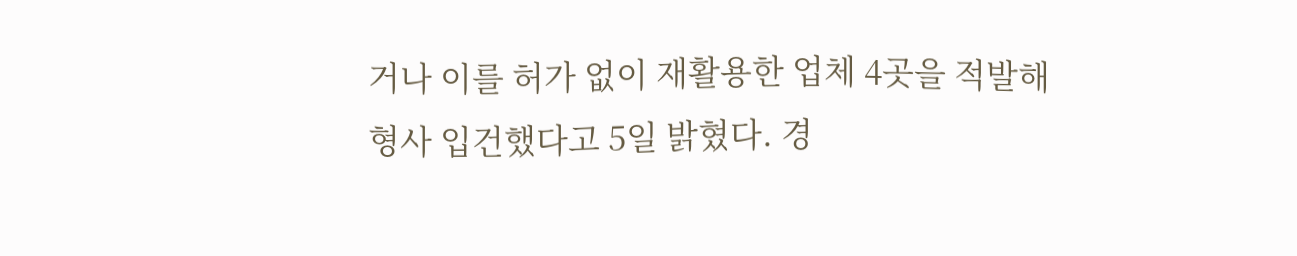거나 이를 허가 없이 재활용한 업체 4곳을 적발해 형사 입건했다고 5일 밝혔다. 경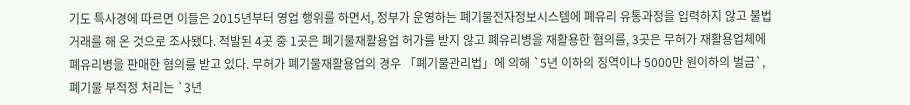기도 특사경에 따르면 이들은 2015년부터 영업 행위를 하면서, 정부가 운영하는 폐기물전자정보시스템에 폐유리 유통과정을 입력하지 않고 불법 거래를 해 온 것으로 조사됐다. 적발된 4곳 중 1곳은 폐기물재활용업 허가를 받지 않고 폐유리병을 재활용한 혐의를, 3곳은 무허가 재활용업체에 폐유리병을 판매한 혐의를 받고 있다. 무허가 폐기물재활용업의 경우 「폐기물관리법」에 의해 `5년 이하의 징역이나 5000만 원이하의 벌금`, 폐기물 부적정 처리는 `3년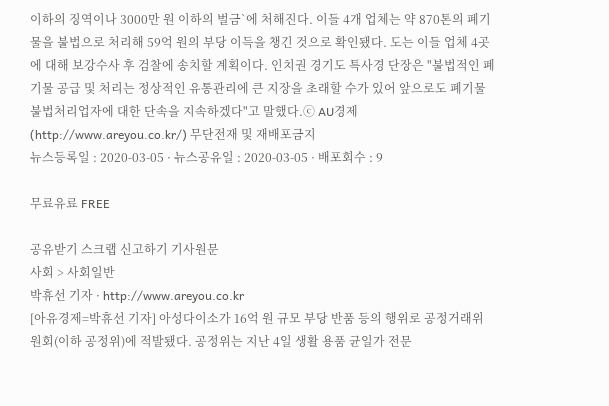이하의 징역이나 3000만 원 이하의 벌금`에 처해진다. 이들 4개 업체는 약 870톤의 폐기물을 불법으로 처리해 59억 원의 부당 이득을 챙긴 것으로 확인됐다. 도는 이들 업체 4곳에 대해 보강수사 후 검찰에 송치할 계획이다. 인치권 경기도 특사경 단장은 "불법적인 폐기물 공급 및 처리는 정상적인 유통관리에 큰 지장을 초래할 수가 있어 앞으로도 폐기물 불법처리업자에 대한 단속을 지속하겠다"고 말했다.ⓒ AU경제(http://www.areyou.co.kr/) 무단전재 및 재배포금지
뉴스등록일 : 2020-03-05 · 뉴스공유일 : 2020-03-05 · 배포회수 : 9

무료유료 FREE

공유받기 스크랩 신고하기 기사원문
사회 > 사회일반
박휴선 기자 · http://www.areyou.co.kr
[아유경제=박휴선 기자] 아성다이소가 16억 원 규모 부당 반품 등의 행위로 공정거래위원회(이하 공정위)에 적발됐다. 공정위는 지난 4일 생활 용품 균일가 전문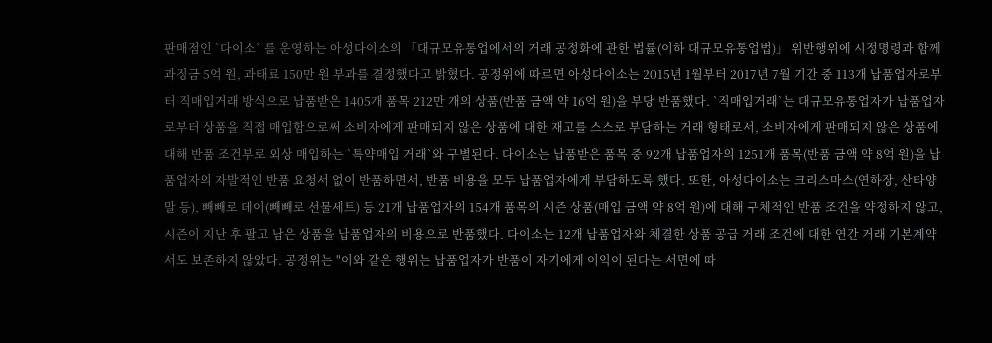판매점인 `다이소` 를 운영하는 아성다이소의 「대규모유통업에서의 거래 공정화에 관한 법률(이하 대규모유통업법)」 위반행위에 시정명령과 함께 과징금 5억 원, 과태료 150만 원 부과를 결정했다고 밝혔다. 공정위에 따르면 아성다이소는 2015년 1월부터 2017년 7월 기간 중 113개 납품업자로부터 직매입거래 방식으로 납품받은 1405개 품목 212만 개의 상품(반품 금액 약 16억 원)을 부당 반품했다. `직매입거래`는 대규모유통업자가 납품업자로부터 상품을 직접 매입함으로써 소비자에게 판매되지 않은 상품에 대한 재고를 스스로 부담하는 거래 형태로서, 소비자에게 판매되지 않은 상품에 대해 반품 조건부로 외상 매입하는 `특약매입 거래`와 구별된다. 다이소는 납품받은 품목 중 92개 납품업자의 1251개 품목(반품 금액 약 8억 원)을 납품업자의 자발적인 반품 요청서 없이 반품하면서, 반품 비용을 모두 납품업자에게 부담하도록 했다. 또한, 아성다이소는 크리스마스(연하장, 산타양말 등), 빼빼로 데이(빼빼로 선물세트) 등 21개 납품업자의 154개 품목의 시즌 상품(매입 금액 약 8억 원)에 대해 구체적인 반품 조건을 약정하지 않고, 시즌이 지난 후 팔고 남은 상품을 납품업자의 비용으로 반품했다. 다이소는 12개 납품업자와 체결한 상품 공급 거래 조건에 대한 연간 거래 기본계약서도 보존하지 않았다. 공정위는 "이와 같은 행위는 납품업자가 반품이 자기에게 이익이 된다는 서면에 따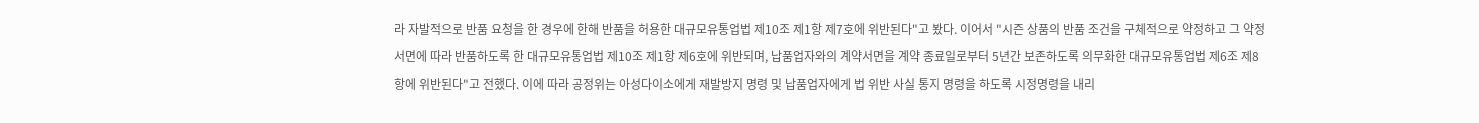라 자발적으로 반품 요청을 한 경우에 한해 반품을 허용한 대규모유통업법 제10조 제1항 제7호에 위반된다"고 봤다. 이어서 "시즌 상품의 반품 조건을 구체적으로 약정하고 그 약정 서면에 따라 반품하도록 한 대규모유통업법 제10조 제1항 제6호에 위반되며, 납품업자와의 계약서면을 계약 종료일로부터 5년간 보존하도록 의무화한 대규모유통업법 제6조 제8항에 위반된다"고 전했다. 이에 따라 공정위는 아성다이소에게 재발방지 명령 및 납품업자에게 법 위반 사실 통지 명령을 하도록 시정명령을 내리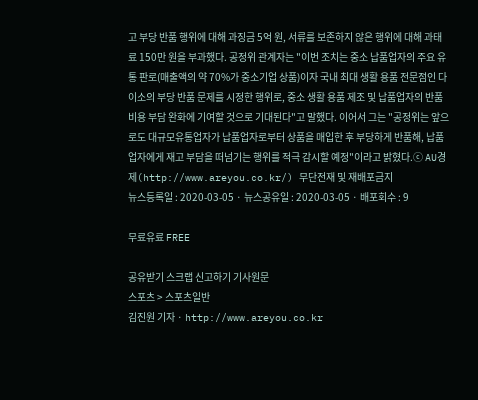고 부당 반품 행위에 대해 과징금 5억 원, 서류를 보존하지 않은 행위에 대해 과태료 150만 원을 부과했다. 공정위 관계자는 "이번 조치는 중소 납품업자의 주요 유통 판로(매출액의 약 70%가 중소기업 상품)이자 국내 최대 생활 용품 전문점인 다이소의 부당 반품 문제를 시정한 행위로, 중소 생활 용품 제조 및 납품업자의 반품 비용 부담 완화에 기여할 것으로 기대된다"고 말했다. 이어서 그는 "공정위는 앞으로도 대규모유통업자가 납품업자로부터 상품을 매입한 후 부당하게 반품해, 납품업자에게 재고 부담을 떠넘기는 행위를 적극 감시할 예정"이라고 밝혔다.ⓒ AU경제(http://www.areyou.co.kr/) 무단전재 및 재배포금지
뉴스등록일 : 2020-03-05 · 뉴스공유일 : 2020-03-05 · 배포회수 : 9

무료유료 FREE

공유받기 스크랩 신고하기 기사원문
스포츠 > 스포츠일반
김진원 기자 · http://www.areyou.co.kr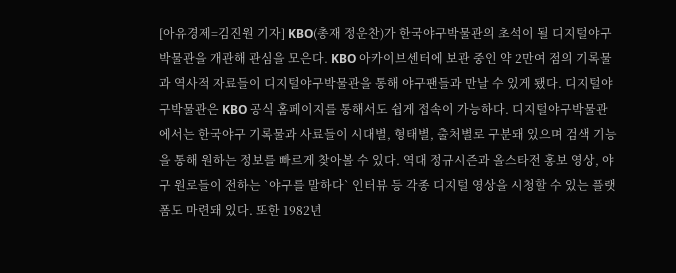[아유경제=김진원 기자] KBO(총재 정운찬)가 한국야구박물관의 초석이 될 디지털야구박물관을 개관해 관심을 모은다. KBO 아카이브센터에 보관 중인 약 2만여 점의 기록물과 역사적 자료들이 디지털야구박물관을 통해 야구팬들과 만날 수 있게 됐다. 디지털야구박물관은 KBO 공식 홈페이지를 통해서도 쉽게 접속이 가능하다. 디지털야구박물관에서는 한국야구 기록물과 사료들이 시대별, 형태별, 출처별로 구분돼 있으며 검색 기능을 통해 원하는 정보를 빠르게 찾아볼 수 있다. 역대 정규시즌과 올스타전 홍보 영상, 야구 원로들이 전하는 `야구를 말하다` 인터뷰 등 각종 디지털 영상을 시청할 수 있는 플랫폼도 마련돼 있다. 또한 1982년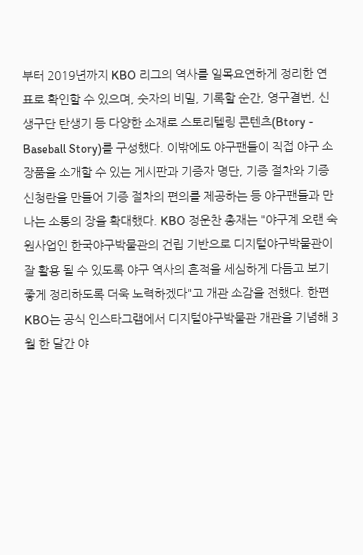부터 2019년까지 KBO 리그의 역사를 일목요연하게 정리한 연표로 확인할 수 있으며, 숫자의 비밀, 기록할 순간, 영구결번, 신생구단 탄생기 등 다양한 소재로 스토리텔링 콘텐츠(Btory - Baseball Story)를 구성했다. 이밖에도 야구팬들이 직접 야구 소장품을 소개할 수 있는 게시판과 기증자 명단, 기증 절차와 기증 신청란을 만들어 기증 절차의 편의를 제공하는 등 야구팬들과 만나는 소통의 장을 확대했다. KBO 정운찬 총재는 "야구계 오랜 숙원사업인 한국야구박물관의 건립 기반으로 디지털야구박물관이 잘 활용 될 수 있도록 야구 역사의 흔적을 세심하게 다듬고 보기 좋게 정리하도록 더욱 노력하겠다"고 개관 소감을 전했다. 한편 KBO는 공식 인스타그램에서 디지털야구박물관 개관을 기념해 3월 한 달간 야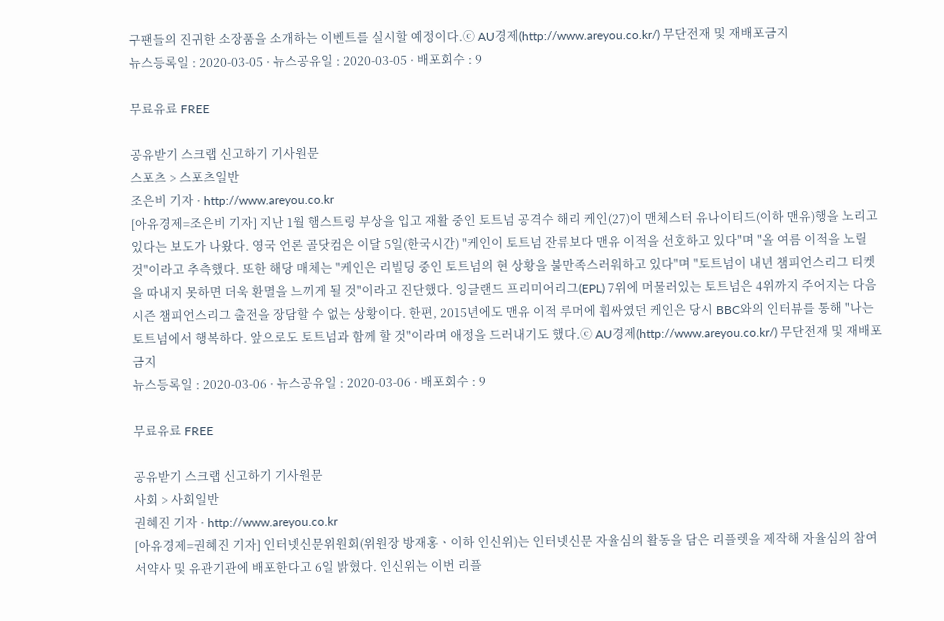구팬들의 진귀한 소장품을 소개하는 이벤트를 실시할 예정이다.ⓒ AU경제(http://www.areyou.co.kr/) 무단전재 및 재배포금지
뉴스등록일 : 2020-03-05 · 뉴스공유일 : 2020-03-05 · 배포회수 : 9

무료유료 FREE

공유받기 스크랩 신고하기 기사원문
스포츠 > 스포츠일반
조은비 기자 · http://www.areyou.co.kr
[아유경제=조은비 기자] 지난 1월 햄스트링 부상을 입고 재활 중인 토트넘 공격수 해리 케인(27)이 맨체스터 유나이티드(이하 맨유)행을 노리고 있다는 보도가 나왔다. 영국 언론 골닷컴은 이달 5일(한국시간) "케인이 토트넘 잔류보다 맨유 이적을 선호하고 있다"며 "올 여름 이적을 노릴 것"이라고 추측했다. 또한 해당 매체는 "케인은 리빌딩 중인 토트넘의 현 상황을 불만족스러워하고 있다"며 "토트넘이 내년 챔피언스리그 티켓을 따내지 못하면 더욱 환멸을 느끼게 될 것"이라고 진단했다. 잉글랜드 프리미어리그(EPL) 7위에 머물러있는 토트넘은 4위까지 주어지는 다음 시즌 챔피언스리그 출전을 장담할 수 없는 상황이다. 한편, 2015년에도 맨유 이적 루머에 휩싸였던 케인은 당시 BBC와의 인터뷰를 통해 "나는 토트넘에서 행복하다. 앞으로도 토트넘과 함께 할 것"이라며 애정을 드러내기도 했다.ⓒ AU경제(http://www.areyou.co.kr/) 무단전재 및 재배포금지
뉴스등록일 : 2020-03-06 · 뉴스공유일 : 2020-03-06 · 배포회수 : 9

무료유료 FREE

공유받기 스크랩 신고하기 기사원문
사회 > 사회일반
권혜진 기자 · http://www.areyou.co.kr
[아유경제=권혜진 기자] 인터넷신문위원회(위원장 방재홍ㆍ이하 인신위)는 인터넷신문 자율심의 활동을 담은 리플렛을 제작해 자율심의 참여서약사 및 유관기관에 배포한다고 6일 밝혔다. 인신위는 이번 리플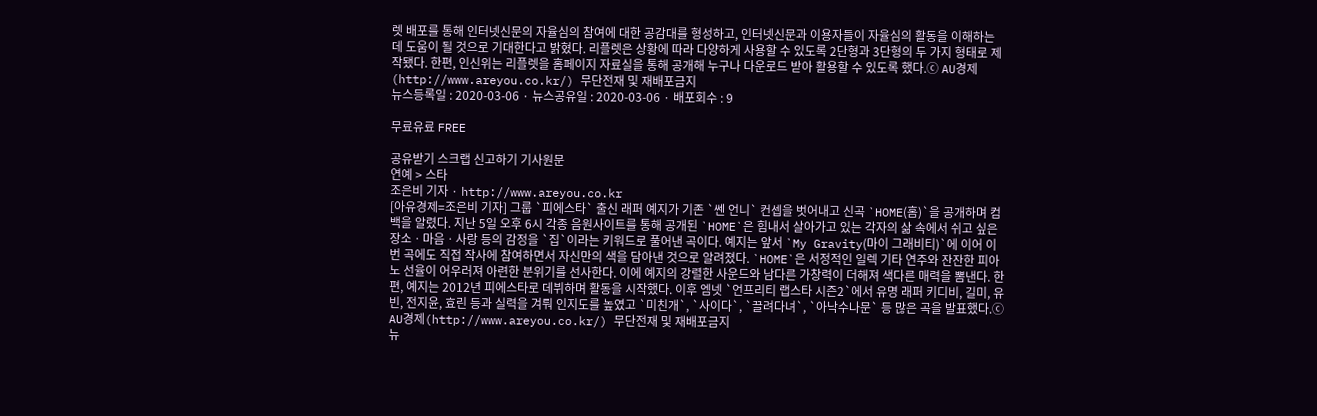렛 배포를 통해 인터넷신문의 자율심의 참여에 대한 공감대를 형성하고, 인터넷신문과 이용자들이 자율심의 활동을 이해하는 데 도움이 될 것으로 기대한다고 밝혔다. 리플렛은 상황에 따라 다양하게 사용할 수 있도록 2단형과 3단형의 두 가지 형태로 제작됐다. 한편, 인신위는 리플렛을 홈페이지 자료실을 통해 공개해 누구나 다운로드 받아 활용할 수 있도록 했다.ⓒ AU경제(http://www.areyou.co.kr/) 무단전재 및 재배포금지
뉴스등록일 : 2020-03-06 · 뉴스공유일 : 2020-03-06 · 배포회수 : 9

무료유료 FREE

공유받기 스크랩 신고하기 기사원문
연예 > 스타
조은비 기자 · http://www.areyou.co.kr
[아유경제=조은비 기자] 그룹 `피에스타` 출신 래퍼 예지가 기존 `쎈 언니` 컨셉을 벗어내고 신곡 `HOME(홈)`을 공개하며 컴백을 알렸다. 지난 5일 오후 6시 각종 음원사이트를 통해 공개된 `HOME`은 힘내서 살아가고 있는 각자의 삶 속에서 쉬고 싶은 장소ㆍ마음ㆍ사랑 등의 감정을 `집`이라는 키워드로 풀어낸 곡이다. 예지는 앞서 `My Gravity(마이 그래비티)`에 이어 이번 곡에도 직접 작사에 참여하면서 자신만의 색을 담아낸 것으로 알려졌다. `HOME`은 서정적인 일렉 기타 연주와 잔잔한 피아노 선율이 어우러져 아련한 분위기를 선사한다. 이에 예지의 강렬한 사운드와 남다른 가창력이 더해져 색다른 매력을 뽐낸다. 한편, 예지는 2012년 피에스타로 데뷔하며 활동을 시작했다. 이후 엠넷 `언프리티 랩스타 시즌2`에서 유명 래퍼 키디비, 길미, 유빈, 전지윤, 효린 등과 실력을 겨뤄 인지도를 높였고 `미친개`, `사이다`, `끌려다녀`, `아낙수나문` 등 많은 곡을 발표했다.ⓒ AU경제(http://www.areyou.co.kr/) 무단전재 및 재배포금지
뉴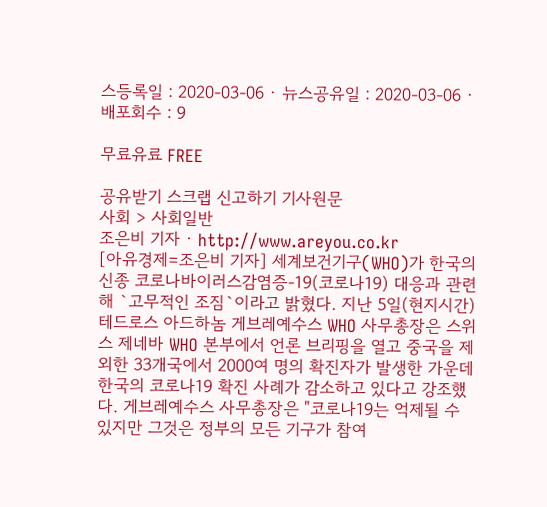스등록일 : 2020-03-06 · 뉴스공유일 : 2020-03-06 · 배포회수 : 9

무료유료 FREE

공유받기 스크랩 신고하기 기사원문
사회 > 사회일반
조은비 기자 · http://www.areyou.co.kr
[아유경제=조은비 기자] 세계보건기구(WHO)가 한국의 신종 코로나바이러스감염증-19(코로나19) 대응과 관련해 `고무적인 조짐`이라고 밝혔다. 지난 5일(현지시간) 테드로스 아드하놈 게브레예수스 WHO 사무총장은 스위스 제네바 WHO 본부에서 언론 브리핑을 열고 중국을 제외한 33개국에서 2000여 명의 확진자가 발생한 가운데 한국의 코로나19 확진 사례가 감소하고 있다고 강조했다. 게브레예수스 사무총장은 "코로나19는 억제될 수 있지만 그것은 정부의 모든 기구가 참여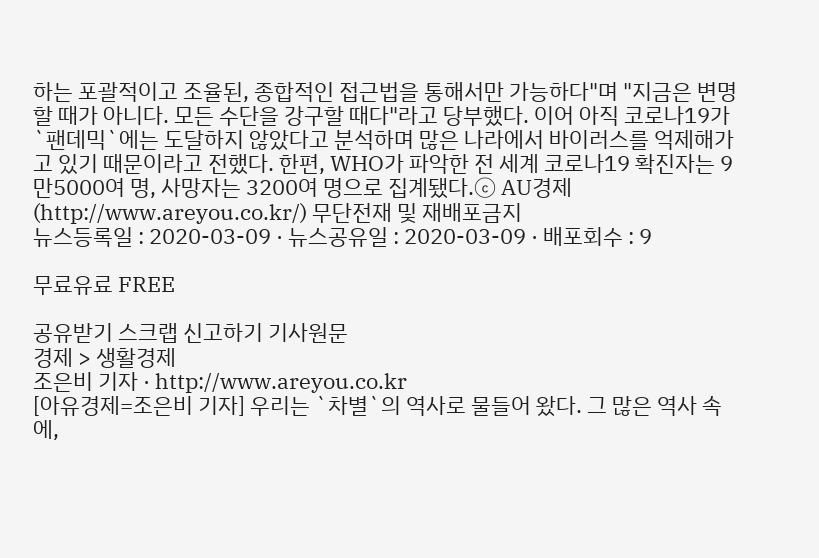하는 포괄적이고 조율된, 종합적인 접근법을 통해서만 가능하다"며 "지금은 변명할 때가 아니다. 모든 수단을 강구할 때다"라고 당부했다. 이어 아직 코로나19가 `팬데믹`에는 도달하지 않았다고 분석하며 많은 나라에서 바이러스를 억제해가고 있기 때문이라고 전했다. 한편, WHO가 파악한 전 세계 코로나19 확진자는 9만5000여 명, 사망자는 3200여 명으로 집계됐다.ⓒ AU경제(http://www.areyou.co.kr/) 무단전재 및 재배포금지
뉴스등록일 : 2020-03-09 · 뉴스공유일 : 2020-03-09 · 배포회수 : 9

무료유료 FREE

공유받기 스크랩 신고하기 기사원문
경제 > 생활경제
조은비 기자 · http://www.areyou.co.kr
[아유경제=조은비 기자] 우리는 `차별`의 역사로 물들어 왔다. 그 많은 역사 속에,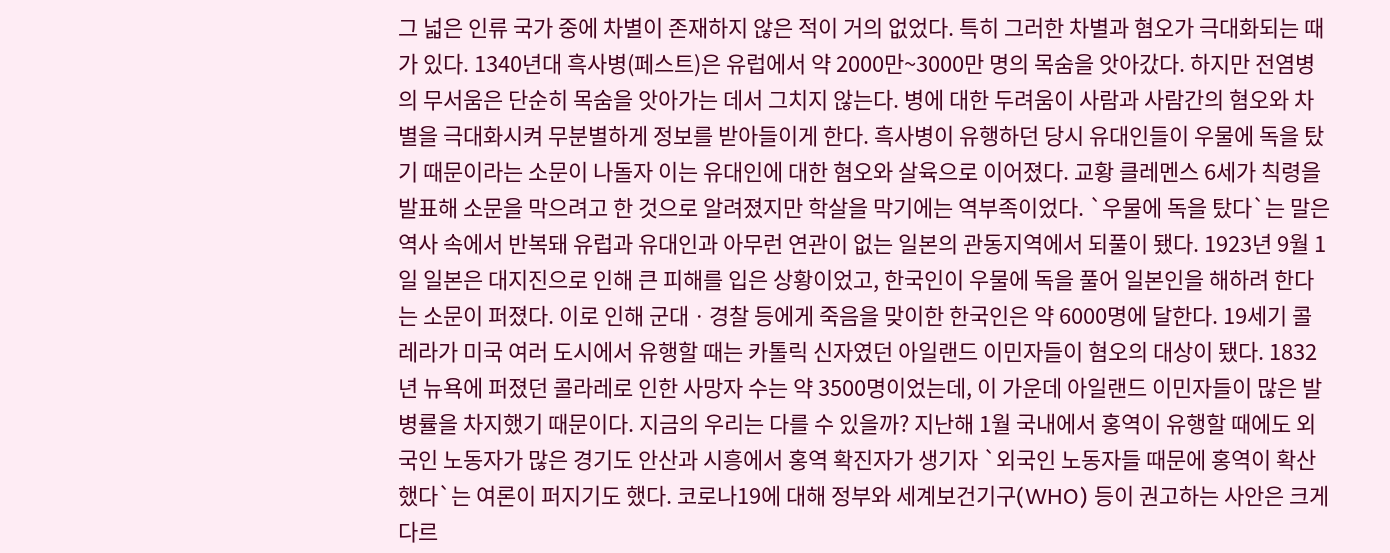그 넓은 인류 국가 중에 차별이 존재하지 않은 적이 거의 없었다. 특히 그러한 차별과 혐오가 극대화되는 때가 있다. 1340년대 흑사병(페스트)은 유럽에서 약 2000만~3000만 명의 목숨을 앗아갔다. 하지만 전염병의 무서움은 단순히 목숨을 앗아가는 데서 그치지 않는다. 병에 대한 두려움이 사람과 사람간의 혐오와 차별을 극대화시켜 무분별하게 정보를 받아들이게 한다. 흑사병이 유행하던 당시 유대인들이 우물에 독을 탔기 때문이라는 소문이 나돌자 이는 유대인에 대한 혐오와 살육으로 이어졌다. 교황 클레멘스 6세가 칙령을 발표해 소문을 막으려고 한 것으로 알려졌지만 학살을 막기에는 역부족이었다. `우물에 독을 탔다`는 말은 역사 속에서 반복돼 유럽과 유대인과 아무런 연관이 없는 일본의 관동지역에서 되풀이 됐다. 1923년 9월 1일 일본은 대지진으로 인해 큰 피해를 입은 상황이었고, 한국인이 우물에 독을 풀어 일본인을 해하려 한다는 소문이 퍼졌다. 이로 인해 군대ㆍ경찰 등에게 죽음을 맞이한 한국인은 약 6000명에 달한다. 19세기 콜레라가 미국 여러 도시에서 유행할 때는 카톨릭 신자였던 아일랜드 이민자들이 혐오의 대상이 됐다. 1832년 뉴욕에 퍼졌던 콜라레로 인한 사망자 수는 약 3500명이었는데, 이 가운데 아일랜드 이민자들이 많은 발병률을 차지했기 때문이다. 지금의 우리는 다를 수 있을까? 지난해 1월 국내에서 홍역이 유행할 때에도 외국인 노동자가 많은 경기도 안산과 시흥에서 홍역 확진자가 생기자 `외국인 노동자들 때문에 홍역이 확산했다`는 여론이 퍼지기도 했다. 코로나19에 대해 정부와 세계보건기구(WHO) 등이 권고하는 사안은 크게 다르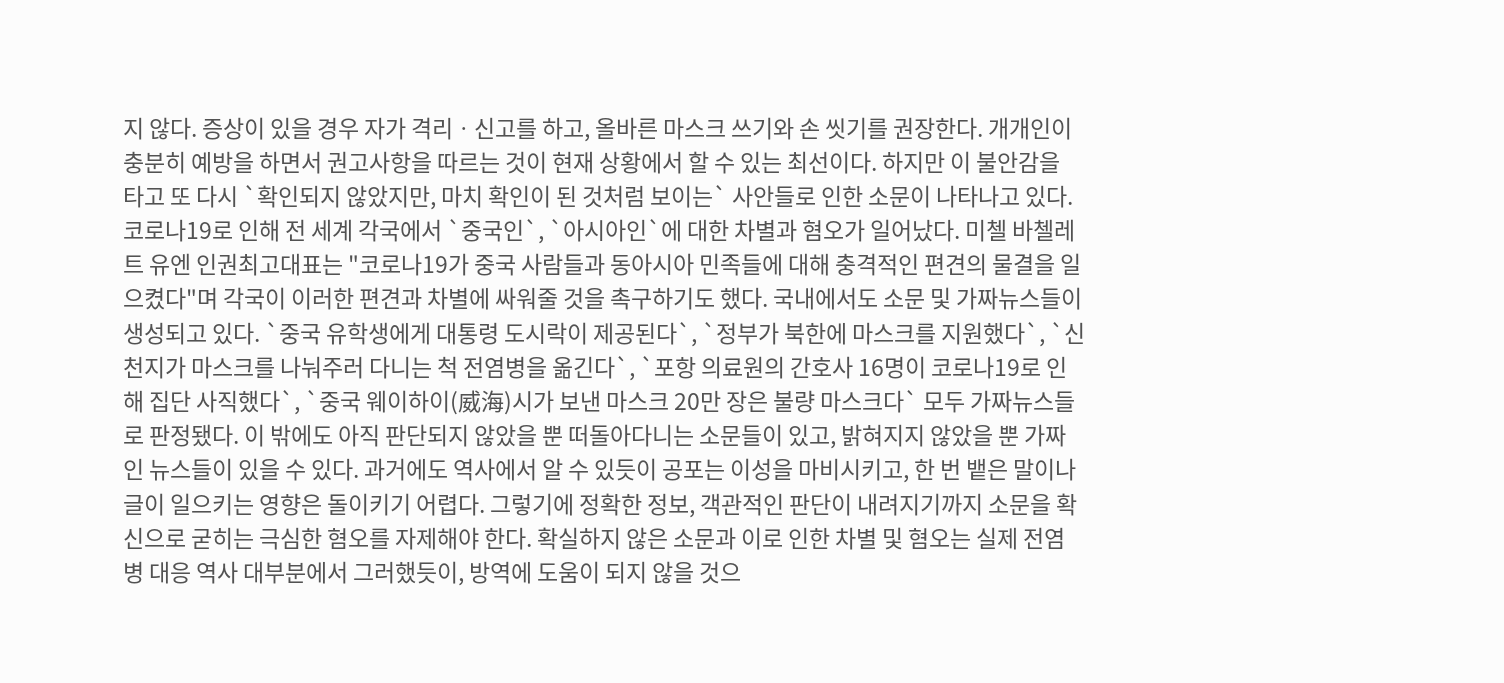지 않다. 증상이 있을 경우 자가 격리ㆍ신고를 하고, 올바른 마스크 쓰기와 손 씻기를 권장한다. 개개인이 충분히 예방을 하면서 권고사항을 따르는 것이 현재 상황에서 할 수 있는 최선이다. 하지만 이 불안감을 타고 또 다시 `확인되지 않았지만, 마치 확인이 된 것처럼 보이는` 사안들로 인한 소문이 나타나고 있다. 코로나19로 인해 전 세계 각국에서 `중국인`, `아시아인`에 대한 차별과 혐오가 일어났다. 미첼 바첼레트 유엔 인권최고대표는 "코로나19가 중국 사람들과 동아시아 민족들에 대해 충격적인 편견의 물결을 일으켰다"며 각국이 이러한 편견과 차별에 싸워줄 것을 촉구하기도 했다. 국내에서도 소문 및 가짜뉴스들이 생성되고 있다. `중국 유학생에게 대통령 도시락이 제공된다`, `정부가 북한에 마스크를 지원했다`, `신천지가 마스크를 나눠주러 다니는 척 전염병을 옮긴다`, `포항 의료원의 간호사 16명이 코로나19로 인해 집단 사직했다`, `중국 웨이하이(威海)시가 보낸 마스크 20만 장은 불량 마스크다` 모두 가짜뉴스들로 판정됐다. 이 밖에도 아직 판단되지 않았을 뿐 떠돌아다니는 소문들이 있고, 밝혀지지 않았을 뿐 가짜인 뉴스들이 있을 수 있다. 과거에도 역사에서 알 수 있듯이 공포는 이성을 마비시키고, 한 번 뱉은 말이나 글이 일으키는 영향은 돌이키기 어렵다. 그렇기에 정확한 정보, 객관적인 판단이 내려지기까지 소문을 확신으로 굳히는 극심한 혐오를 자제해야 한다. 확실하지 않은 소문과 이로 인한 차별 및 혐오는 실제 전염병 대응 역사 대부분에서 그러했듯이, 방역에 도움이 되지 않을 것으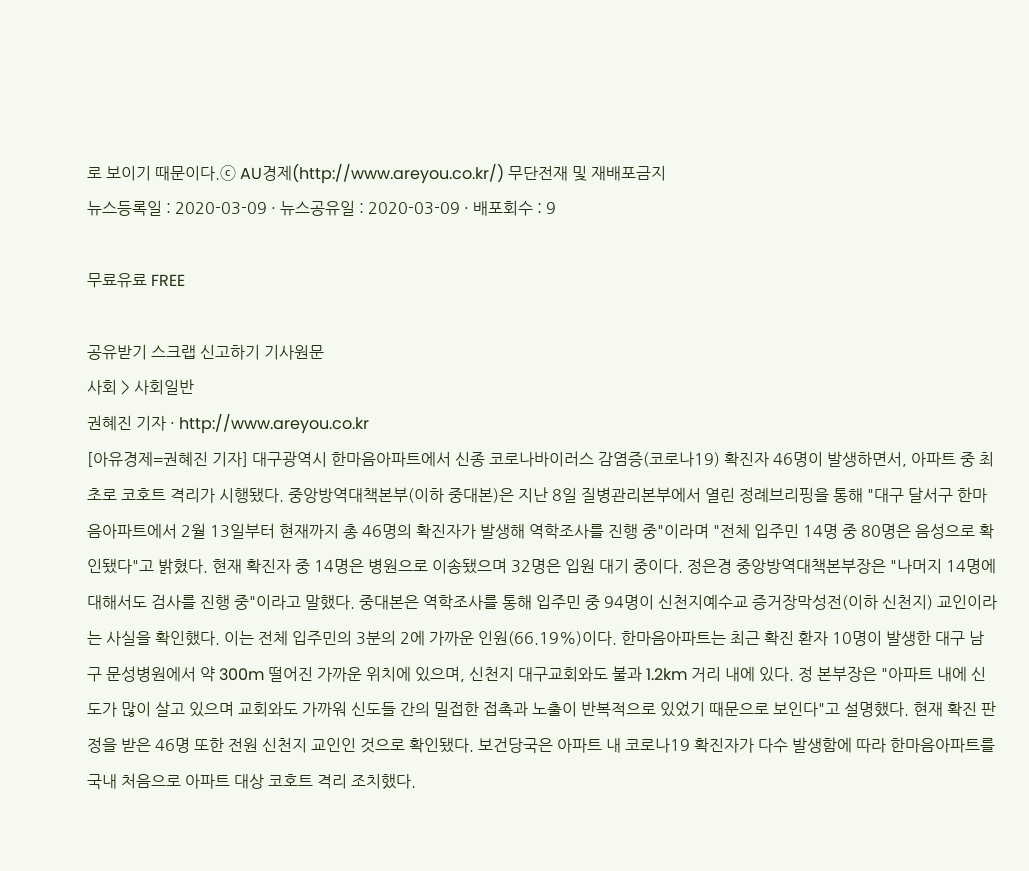로 보이기 때문이다.ⓒ AU경제(http://www.areyou.co.kr/) 무단전재 및 재배포금지
뉴스등록일 : 2020-03-09 · 뉴스공유일 : 2020-03-09 · 배포회수 : 9

무료유료 FREE

공유받기 스크랩 신고하기 기사원문
사회 > 사회일반
권혜진 기자 · http://www.areyou.co.kr
[아유경제=권혜진 기자] 대구광역시 한마음아파트에서 신종 코로나바이러스 감염증(코로나19) 확진자 46명이 발생하면서, 아파트 중 최초로 코호트 격리가 시행됐다. 중앙방역대책본부(이하 중대본)은 지난 8일 질병관리본부에서 열린 정례브리핑을 통해 "대구 달서구 한마음아파트에서 2월 13일부터 현재까지 총 46명의 확진자가 발생해 역학조사를 진행 중"이라며 "전체 입주민 14명 중 80명은 음성으로 확인됐다"고 밝혔다. 현재 확진자 중 14명은 병원으로 이송됐으며 32명은 입원 대기 중이다. 정은경 중앙방역대책본부장은 "나머지 14명에 대해서도 검사를 진행 중"이라고 말했다. 중대본은 역학조사를 통해 입주민 중 94명이 신천지예수교 증거장막성전(이하 신천지) 교인이라는 사실을 확인했다. 이는 전체 입주민의 3분의 2에 가까운 인원(66.19%)이다. 한마음아파트는 최근 확진 환자 10명이 발생한 대구 남구 문성병원에서 약 300m 떨어진 가까운 위치에 있으며, 신천지 대구교회와도 불과 1.2km 거리 내에 있다. 정 본부장은 "아파트 내에 신도가 많이 살고 있으며 교회와도 가까워 신도들 간의 밀접한 접촉과 노출이 반복적으로 있었기 때문으로 보인다"고 설명했다. 현재 확진 판정을 받은 46명 또한 전원 신천지 교인인 것으로 확인됐다. 보건당국은 아파트 내 코로나19 확진자가 다수 발생함에 따라 한마음아파트를 국내 처음으로 아파트 대상 코호트 격리 조치했다.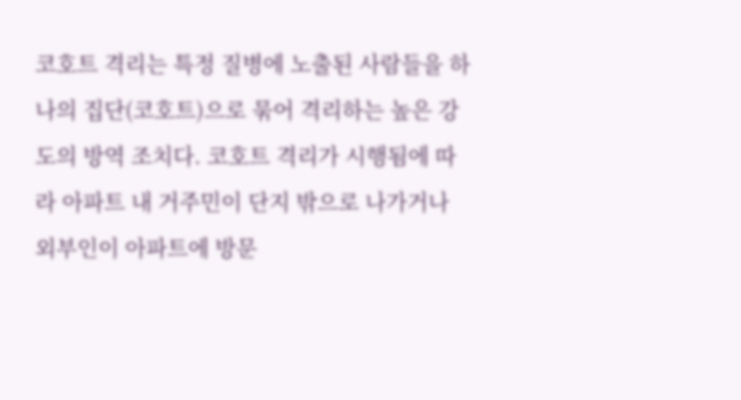코호트 격리는 특정 질병에 노출된 사람들을 하나의 집단(코호트)으로 묶어 격리하는 높은 강도의 방역 조치다. 코호트 격리가 시행됨에 따라 아파트 내 거주민이 단지 밖으로 나가거나 외부인이 아파트에 방문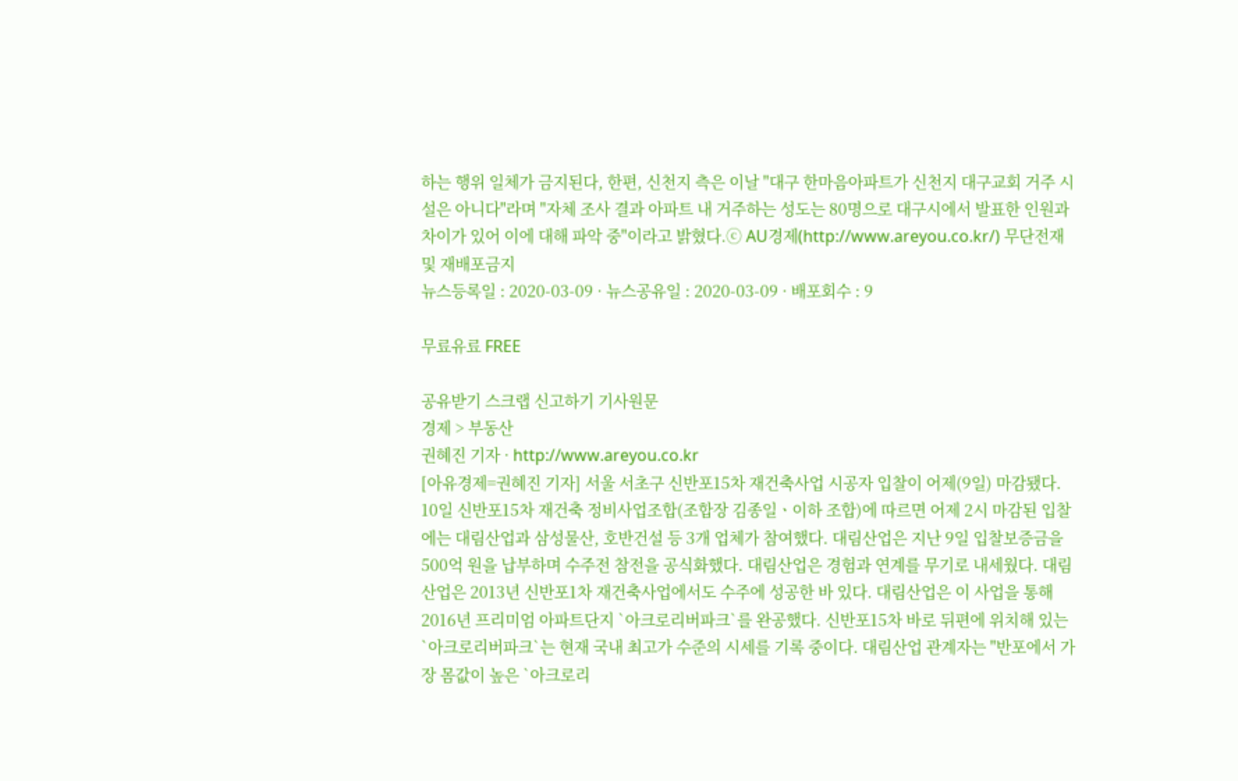하는 행위 일체가 금지된다, 한편, 신천지 측은 이날 "대구 한마음아파트가 신천지 대구교회 거주 시설은 아니다"라며 "자체 조사 결과 아파트 내 거주하는 성도는 80명으로 대구시에서 발표한 인원과 차이가 있어 이에 대해 파악 중"이라고 밝혔다.ⓒ AU경제(http://www.areyou.co.kr/) 무단전재 및 재배포금지
뉴스등록일 : 2020-03-09 · 뉴스공유일 : 2020-03-09 · 배포회수 : 9

무료유료 FREE

공유받기 스크랩 신고하기 기사원문
경제 > 부동산
권혜진 기자 · http://www.areyou.co.kr
[아유경제=권혜진 기자] 서울 서초구 신반포15차 재건축사업 시공자 입찰이 어제(9일) 마감됐다. 10일 신반포15차 재건축 정비사업조합(조합장 김종일ㆍ이하 조합)에 따르면 어제 2시 마감된 입찰에는 대림산업과 삼성물산, 호반건설 등 3개 업체가 참여했다. 대림산업은 지난 9일 입찰보증금을 500억 원을 납부하며 수주전 참전을 공식화했다. 대림산업은 경험과 연계를 무기로 내세웠다. 대림산업은 2013년 신반포1차 재건축사업에서도 수주에 성공한 바 있다. 대림산업은 이 사업을 통해 2016년 프리미엄 아파트단지 `아크로리버파크`를 완공했다. 신반포15차 바로 뒤편에 위치해 있는 `아크로리버파크`는 현재 국내 최고가 수준의 시세를 기록 중이다. 대림산업 관계자는 "반포에서 가장 몸값이 높은 `아크로리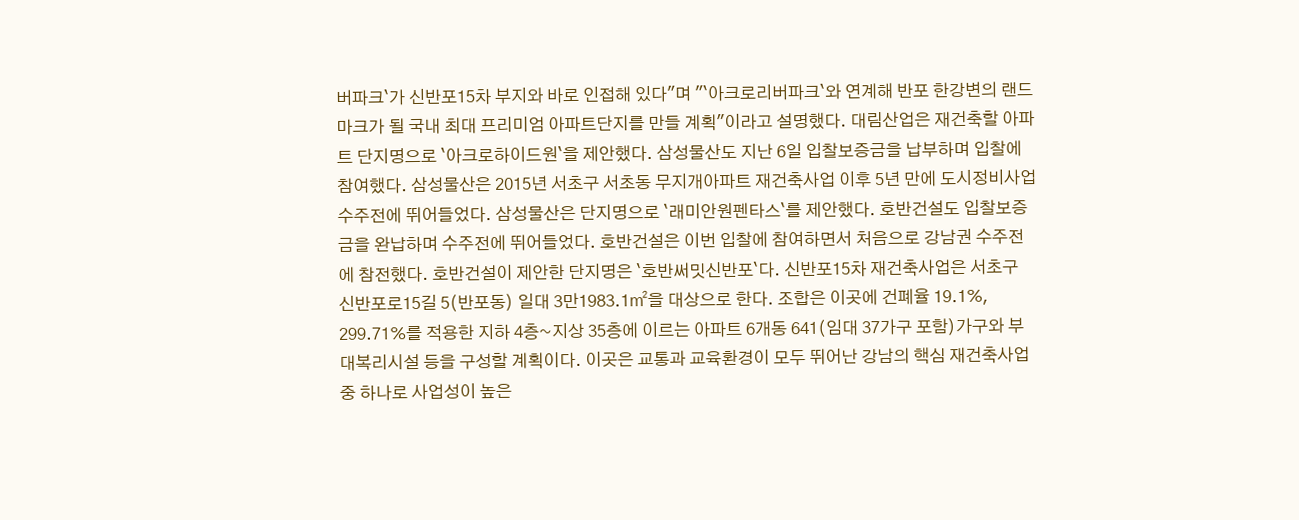버파크`가 신반포15차 부지와 바로 인접해 있다"며 "`아크로리버파크`와 연계해 반포 한강변의 랜드마크가 될 국내 최대 프리미엄 아파트단지를 만들 계획"이라고 설명했다. 대림산업은 재건축할 아파트 단지명으로 `아크로하이드원`을 제안했다. 삼성물산도 지난 6일 입찰보증금을 납부하며 입찰에 참여했다. 삼성물산은 2015년 서초구 서초동 무지개아파트 재건축사업 이후 5년 만에 도시정비사업 수주전에 뛰어들었다. 삼성물산은 단지명으로 `래미안원펜타스`를 제안했다. 호반건설도 입찰보증금을 완납하며 수주전에 뛰어들었다. 호반건설은 이번 입찰에 참여하면서 처음으로 강남권 수주전에 참전했다. 호반건설이 제안한 단지명은 `호반써밋신반포`다. 신반포15차 재건축사업은 서초구 신반포로15길 5(반포동) 일대 3만1983.1㎡을 대상으로 한다. 조합은 이곳에 건폐율 19.1%, 299.71%를 적용한 지하 4층~지상 35층에 이르는 아파트 6개동 641(임대 37가구 포함)가구와 부대복리시설 등을 구성할 계획이다. 이곳은 교통과 교육환경이 모두 뛰어난 강남의 핵심 재건축사업 중 하나로 사업성이 높은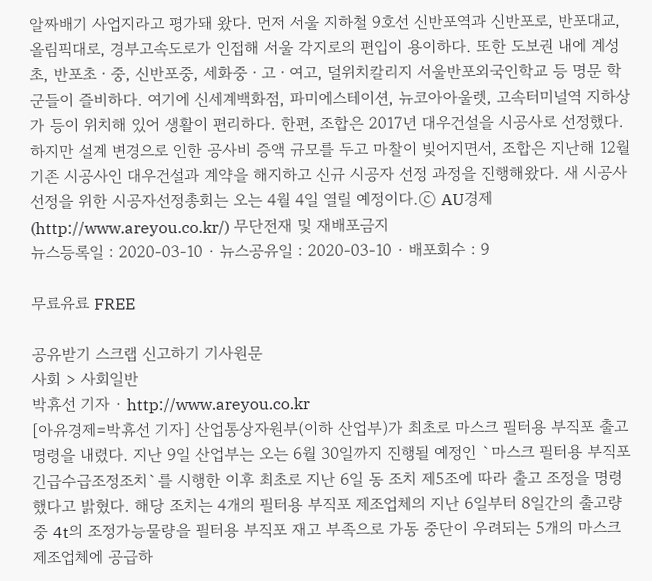알짜배기 사업지라고 평가돼 왔다. 먼저 서울 지하철 9호선 신반포역과 신반포로, 반포대교, 올림픽대로, 경부고속도로가 인접해 서울 각지로의 편입이 용이하다. 또한 도보권 내에 계성초, 반포초ㆍ중, 신반포중, 세화중ㆍ고ㆍ여고, 덜위치칼리지 서울반포외국인학교 등 명문 학군들이 즐비하다. 여기에 신세계백화점, 파미에스테이션, 뉴코아아울렛, 고속터미널역 지하상가 등이 위치해 있어 생활이 편리하다. 한편, 조합은 2017년 대우건설을 시공사로 선정했다. 하지만 설계 변경으로 인한 공사비 증액 규모를 두고 마찰이 빚어지면서, 조합은 지난해 12월 기존 시공사인 대우건설과 계약을 해지하고 신규 시공자 선정 과정을 진행해왔다. 새 시공사 선정을 위한 시공자선정총회는 오는 4월 4일 열릴 예정이다.ⓒ AU경제(http://www.areyou.co.kr/) 무단전재 및 재배포금지
뉴스등록일 : 2020-03-10 · 뉴스공유일 : 2020-03-10 · 배포회수 : 9

무료유료 FREE

공유받기 스크랩 신고하기 기사원문
사회 > 사회일반
박휴선 기자 · http://www.areyou.co.kr
[아유경제=박휴선 기자] 산업통상자원부(이하 산업부)가 최초로 마스크 필터용 부직포 출고 명령을 내렸다. 지난 9일 산업부는 오는 6월 30일까지 진행될 예정인 `마스크 필터용 부직포 긴급수급조정조치`를 시행한 이후 최초로 지난 6일 동 조치 제5조에 따라 출고 조정을 명령했다고 밝혔다. 해당 조치는 4개의 필터용 부직포 제조업체의 지난 6일부터 8일간의 출고량 중 4t의 조정가능물량을 필터용 부직포 재고 부족으로 가동 중단이 우려되는 5개의 마스크 제조업체에 공급하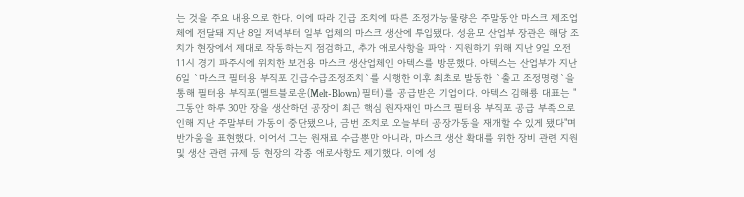는 것을 주요 내용으로 한다. 이에 따라 긴급 조치에 따른 조정가능물량은 주말동안 마스크 제조업체에 전달돼 지난 8일 저녁부터 일부 업체의 마스크 생산에 투입됐다. 성윤모 산업부 장관은 해당 조치가 현장에서 제대로 작동하는지 점검하고, 추가 애로사항을 파악ㆍ지원하기 위해 지난 9일 오전 11시 경기 파주시에 위치한 보건용 마스크 생산업체인 아텍스를 방문했다. 아텍스는 산업부가 지난 6일 `마스크 필터용 부직포 긴급수급조정조치`를 시행한 이후 최초로 발동한 `출고 조정명령`을 통해 필터용 부직포(멜트블로운(Melt-Blown) 필터)를 공급받은 기업이다. 아텍스 김해룡 대표는 "그동안 하루 30만 장을 생산하던 공장이 최근 핵심 원자재인 마스크 필터용 부직포 공급 부족으로 인해 지난 주말부터 가동이 중단됐으나, 금번 조치로 오늘부터 공장가동을 재개할 수 있게 됐다"며 반가움을 표현했다. 이어서 그는 원재료 수급뿐만 아니라, 마스크 생산 확대를 위한 장비 관련 지원 및 생산 관련 규제 등 현장의 각종 애로사항도 제기했다. 이에 성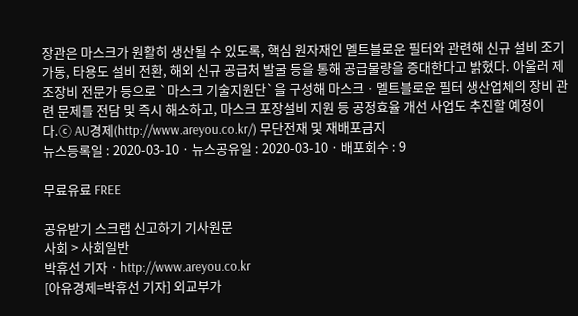장관은 마스크가 원활히 생산될 수 있도록, 핵심 원자재인 멜트블로운 필터와 관련해 신규 설비 조기 가동, 타용도 설비 전환, 해외 신규 공급처 발굴 등을 통해 공급물량을 증대한다고 밝혔다. 아울러 제조장비 전문가 등으로 `마스크 기술지원단`을 구성해 마스크ㆍ멜트블로운 필터 생산업체의 장비 관련 문제를 전담 및 즉시 해소하고, 마스크 포장설비 지원 등 공정효율 개선 사업도 추진할 예정이다.ⓒ AU경제(http://www.areyou.co.kr/) 무단전재 및 재배포금지
뉴스등록일 : 2020-03-10 · 뉴스공유일 : 2020-03-10 · 배포회수 : 9

무료유료 FREE

공유받기 스크랩 신고하기 기사원문
사회 > 사회일반
박휴선 기자 · http://www.areyou.co.kr
[아유경제=박휴선 기자] 외교부가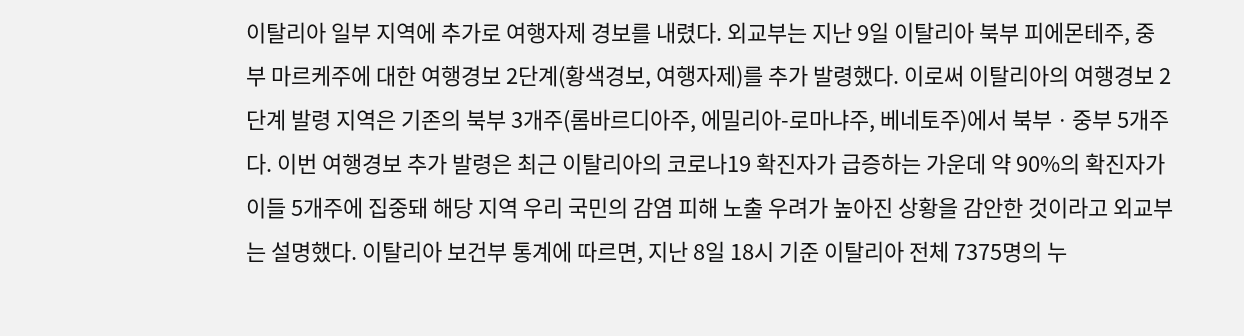이탈리아 일부 지역에 추가로 여행자제 경보를 내렸다. 외교부는 지난 9일 이탈리아 북부 피에몬테주, 중부 마르케주에 대한 여행경보 2단계(황색경보, 여행자제)를 추가 발령했다. 이로써 이탈리아의 여행경보 2단계 발령 지역은 기존의 북부 3개주(롬바르디아주, 에밀리아-로마냐주, 베네토주)에서 북부ㆍ중부 5개주다. 이번 여행경보 추가 발령은 최근 이탈리아의 코로나19 확진자가 급증하는 가운데 약 90%의 확진자가 이들 5개주에 집중돼 해당 지역 우리 국민의 감염 피해 노출 우려가 높아진 상황을 감안한 것이라고 외교부는 설명했다. 이탈리아 보건부 통계에 따르면, 지난 8일 18시 기준 이탈리아 전체 7375명의 누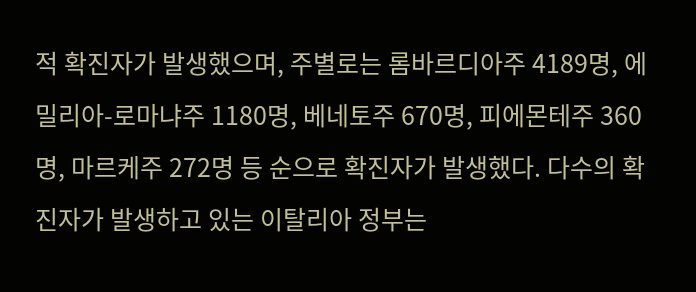적 확진자가 발생했으며, 주별로는 롬바르디아주 4189명, 에밀리아-로마냐주 1180명, 베네토주 670명, 피에몬테주 360명, 마르케주 272명 등 순으로 확진자가 발생했다. 다수의 확진자가 발생하고 있는 이탈리아 정부는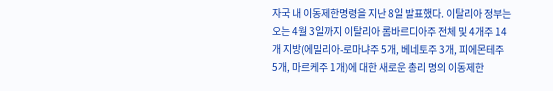자국 내 이동제한명령을 지난 8일 발표했다. 이탈리아 정부는 오는 4월 3일까지 이탈리아 롬바르디아주 전체 및 4개주 14개 지방(에밀리아-로마냐주 5개, 베네토주 3개, 피에몬테주 5개, 마르케주 1개)에 대한 새로운 총리 명의 이동제한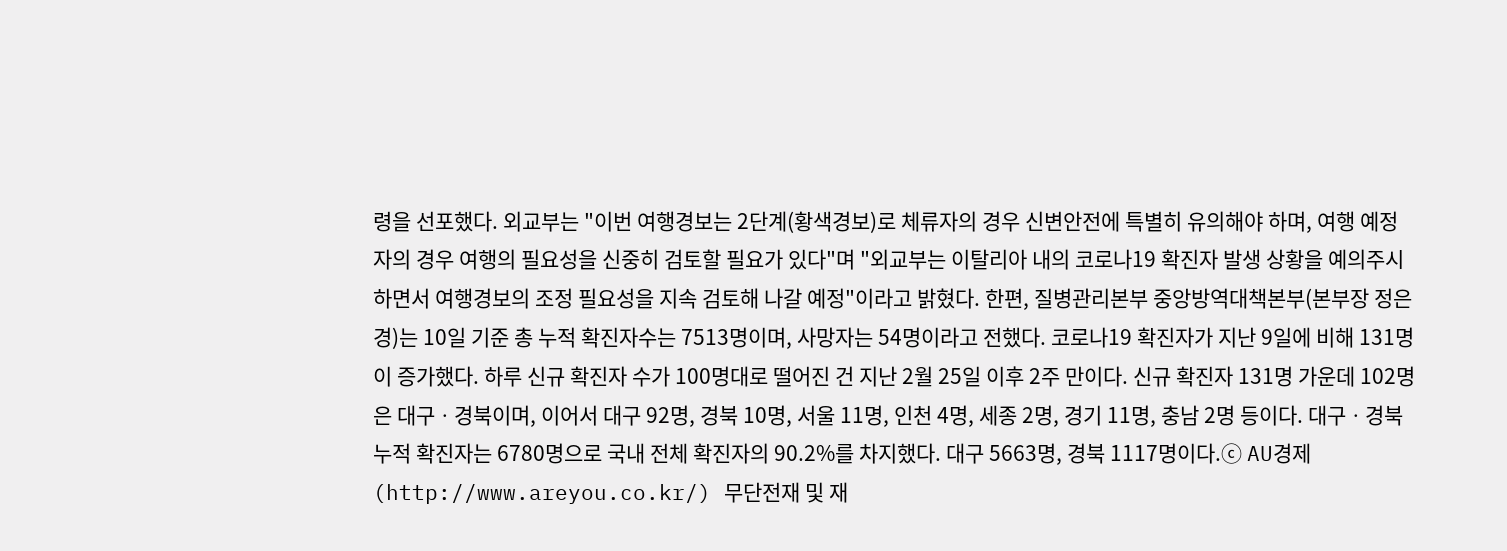령을 선포했다. 외교부는 "이번 여행경보는 2단계(황색경보)로 체류자의 경우 신변안전에 특별히 유의해야 하며, 여행 예정자의 경우 여행의 필요성을 신중히 검토할 필요가 있다"며 "외교부는 이탈리아 내의 코로나19 확진자 발생 상황을 예의주시하면서 여행경보의 조정 필요성을 지속 검토해 나갈 예정"이라고 밝혔다. 한편, 질병관리본부 중앙방역대책본부(본부장 정은경)는 10일 기준 총 누적 확진자수는 7513명이며, 사망자는 54명이라고 전했다. 코로나19 확진자가 지난 9일에 비해 131명이 증가했다. 하루 신규 확진자 수가 100명대로 떨어진 건 지난 2월 25일 이후 2주 만이다. 신규 확진자 131명 가운데 102명은 대구ㆍ경북이며, 이어서 대구 92명, 경북 10명, 서울 11명, 인천 4명, 세종 2명, 경기 11명, 충남 2명 등이다. 대구ㆍ경북 누적 확진자는 6780명으로 국내 전체 확진자의 90.2%를 차지했다. 대구 5663명, 경북 1117명이다.ⓒ AU경제(http://www.areyou.co.kr/) 무단전재 및 재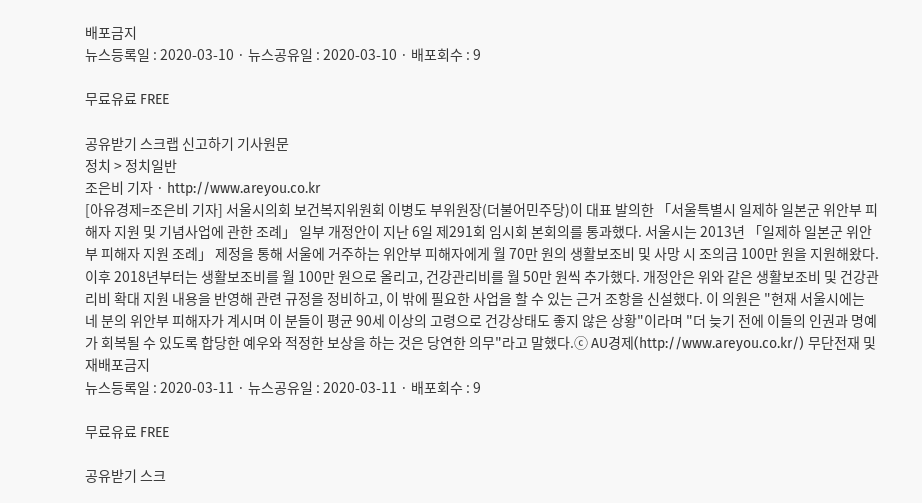배포금지
뉴스등록일 : 2020-03-10 · 뉴스공유일 : 2020-03-10 · 배포회수 : 9

무료유료 FREE

공유받기 스크랩 신고하기 기사원문
정치 > 정치일반
조은비 기자 · http://www.areyou.co.kr
[아유경제=조은비 기자] 서울시의회 보건복지위원회 이병도 부위원장(더불어민주당)이 대표 발의한 「서울특별시 일제하 일본군 위안부 피해자 지원 및 기념사업에 관한 조례」 일부 개정안이 지난 6일 제291회 임시회 본회의를 통과했다. 서울시는 2013년 「일제하 일본군 위안부 피해자 지원 조례」 제정을 통해 서울에 거주하는 위안부 피해자에게 월 70만 원의 생활보조비 및 사망 시 조의금 100만 원을 지원해왔다. 이후 2018년부터는 생활보조비를 월 100만 원으로 올리고, 건강관리비를 월 50만 원씩 추가했다. 개정안은 위와 같은 생활보조비 및 건강관리비 확대 지원 내용을 반영해 관련 규정을 정비하고, 이 밖에 필요한 사업을 할 수 있는 근거 조항을 신설했다. 이 의원은 "현재 서울시에는 네 분의 위안부 피해자가 계시며 이 분들이 평균 90세 이상의 고령으로 건강상태도 좋지 않은 상황"이라며 "더 늦기 전에 이들의 인권과 명예가 회복될 수 있도록 합당한 예우와 적정한 보상을 하는 것은 당연한 의무"라고 말했다.ⓒ AU경제(http://www.areyou.co.kr/) 무단전재 및 재배포금지
뉴스등록일 : 2020-03-11 · 뉴스공유일 : 2020-03-11 · 배포회수 : 9

무료유료 FREE

공유받기 스크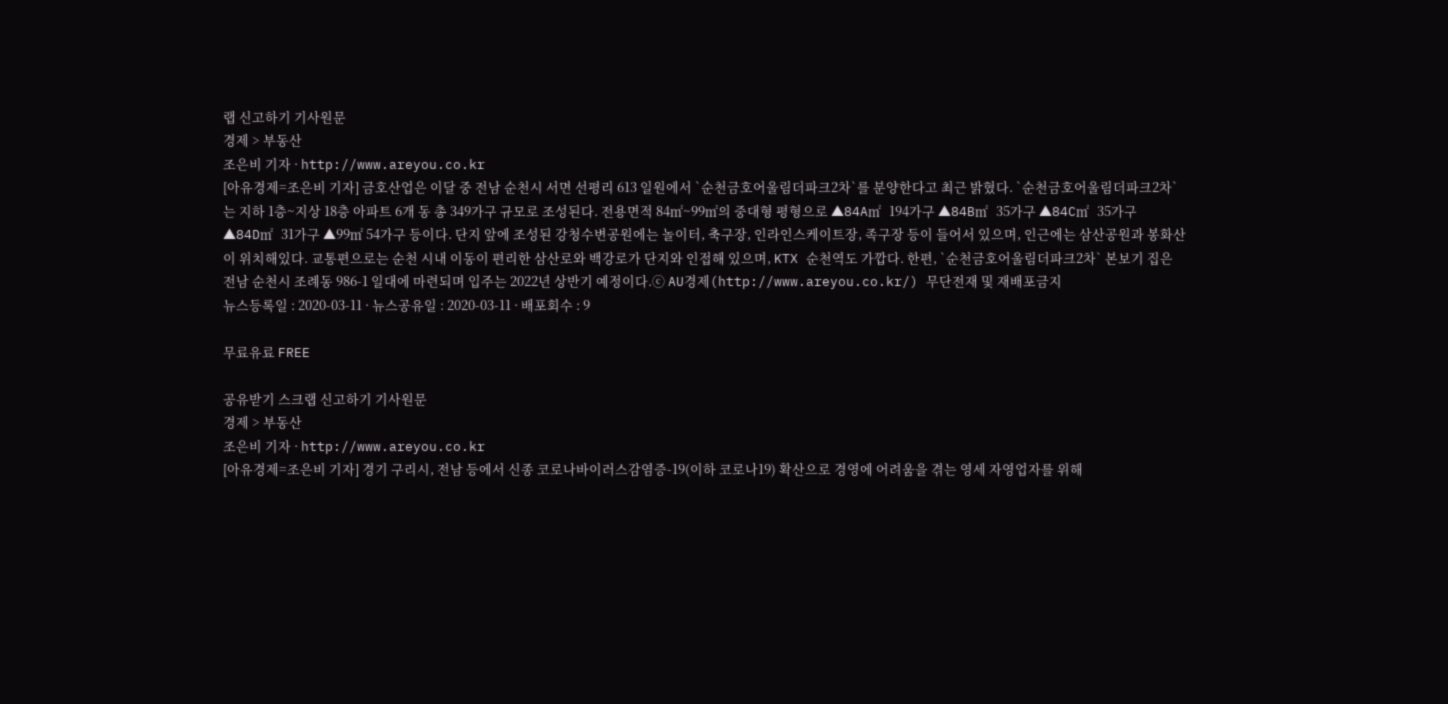랩 신고하기 기사원문
경제 > 부동산
조은비 기자 · http://www.areyou.co.kr
[아유경제=조은비 기자] 금호산업은 이달 중 전남 순천시 서면 선평리 613 일원에서 `순천금호어울림더파크2차`를 분양한다고 최근 밝혔다. `순천금호어울림더파크2차`는 지하 1층~지상 18층 아파트 6개 동 총 349가구 규모로 조성된다. 전용면적 84㎡~99㎡의 중대형 평형으로 ▲84A㎡ 194가구 ▲84B㎡ 35가구 ▲84C㎡ 35가구 ▲84D㎡ 31가구 ▲99㎡ 54가구 등이다. 단지 앞에 조성된 강청수변공원에는 놀이터, 축구장, 인라인스케이트장, 족구장 등이 들어서 있으며, 인근에는 삼산공원과 봉화산이 위치해있다. 교통편으로는 순천 시내 이동이 편리한 삼산로와 백강로가 단지와 인접해 있으며, KTX 순천역도 가깝다. 한편, `순천금호어울림더파크2차` 본보기 집은 전남 순천시 조례동 986-1 일대에 마련되며 입주는 2022년 상반기 예정이다.ⓒ AU경제(http://www.areyou.co.kr/) 무단전재 및 재배포금지
뉴스등록일 : 2020-03-11 · 뉴스공유일 : 2020-03-11 · 배포회수 : 9

무료유료 FREE

공유받기 스크랩 신고하기 기사원문
경제 > 부동산
조은비 기자 · http://www.areyou.co.kr
[아유경제=조은비 기자] 경기 구리시, 전남 등에서 신종 코로나바이러스감염증-19(이하 코로나19) 확산으로 경영에 어려움을 겪는 영세 자영업자를 위해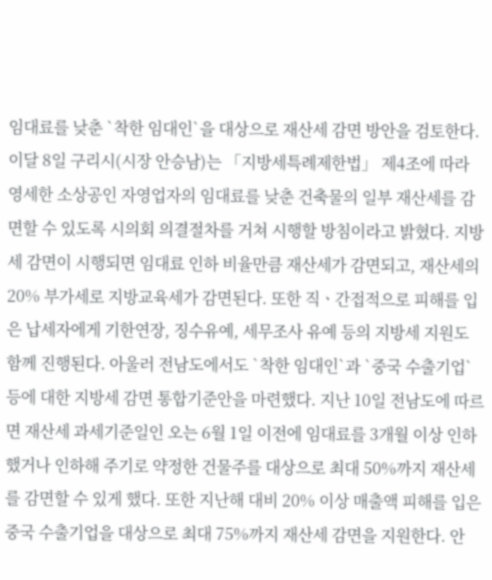임대료를 낮춘 `착한 임대인`을 대상으로 재산세 감면 방안을 검토한다. 이달 8일 구리시(시장 안승남)는 「지방세특례제한법」 제4조에 따라 영세한 소상공인 자영업자의 임대료를 낮춘 건축물의 일부 재산세를 감면할 수 있도록 시의회 의결절차를 거쳐 시행할 방침이라고 밝혔다. 지방세 감면이 시행되면 임대료 인하 비율만큼 재산세가 감면되고, 재산세의 20% 부가세로 지방교육세가 감면된다. 또한 직ㆍ간접적으로 피해를 입은 납세자에게 기한연장, 징수유예, 세무조사 유예 등의 지방세 지원도 함께 진행된다. 아울러 전남도에서도 `착한 임대인`과 `중국 수출기업` 등에 대한 지방세 감면 통합기준안을 마련했다. 지난 10일 전남도에 따르면 재산세 과세기준일인 오는 6월 1일 이전에 임대료를 3개월 이상 인하했거나 인하해 주기로 약정한 건물주를 대상으로 최대 50%까지 재산세를 감면할 수 있게 했다. 또한 지난해 대비 20% 이상 매출액 피해를 입은 중국 수출기업을 대상으로 최대 75%까지 재산세 감면을 지원한다. 안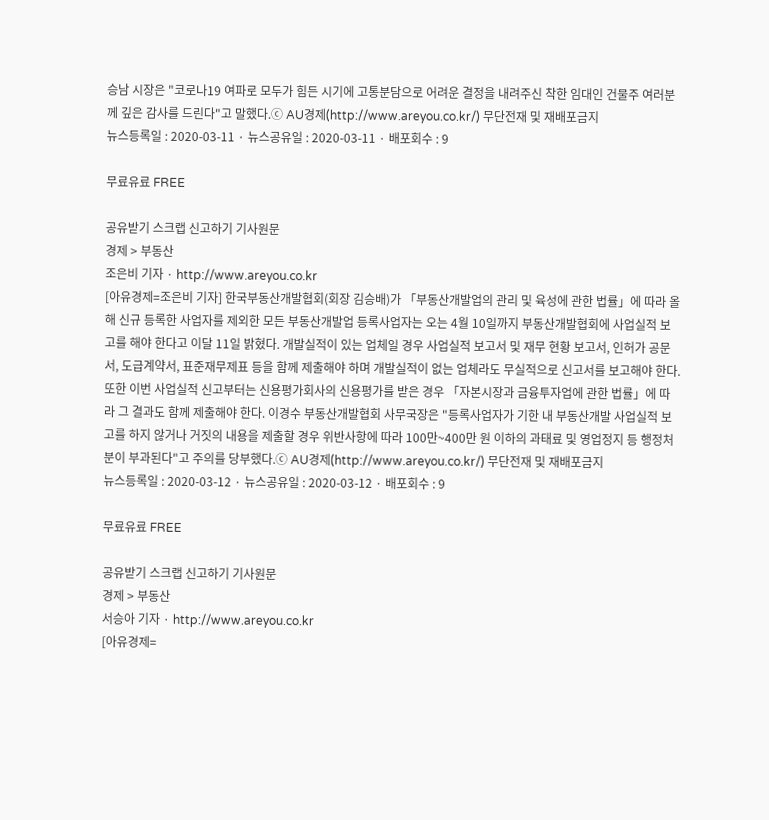승남 시장은 "코로나19 여파로 모두가 힘든 시기에 고통분담으로 어려운 결정을 내려주신 착한 임대인 건물주 여러분께 깊은 감사를 드린다"고 말했다.ⓒ AU경제(http://www.areyou.co.kr/) 무단전재 및 재배포금지
뉴스등록일 : 2020-03-11 · 뉴스공유일 : 2020-03-11 · 배포회수 : 9

무료유료 FREE

공유받기 스크랩 신고하기 기사원문
경제 > 부동산
조은비 기자 · http://www.areyou.co.kr
[아유경제=조은비 기자] 한국부동산개발협회(회장 김승배)가 「부동산개발업의 관리 및 육성에 관한 법률」에 따라 올해 신규 등록한 사업자를 제외한 모든 부동산개발업 등록사업자는 오는 4월 10일까지 부동산개발협회에 사업실적 보고를 해야 한다고 이달 11일 밝혔다. 개발실적이 있는 업체일 경우 사업실적 보고서 및 재무 현황 보고서, 인허가 공문서, 도급계약서, 표준재무제표 등을 함께 제출해야 하며 개발실적이 없는 업체라도 무실적으로 신고서를 보고해야 한다. 또한 이번 사업실적 신고부터는 신용평가회사의 신용평가를 받은 경우 「자본시장과 금융투자업에 관한 법률」에 따라 그 결과도 함께 제출해야 한다. 이경수 부동산개발협회 사무국장은 "등록사업자가 기한 내 부동산개발 사업실적 보고를 하지 않거나 거짓의 내용을 제출할 경우 위반사항에 따라 100만~400만 원 이하의 과태료 및 영업정지 등 행정처분이 부과된다"고 주의를 당부했다.ⓒ AU경제(http://www.areyou.co.kr/) 무단전재 및 재배포금지
뉴스등록일 : 2020-03-12 · 뉴스공유일 : 2020-03-12 · 배포회수 : 9

무료유료 FREE

공유받기 스크랩 신고하기 기사원문
경제 > 부동산
서승아 기자 · http://www.areyou.co.kr
[아유경제=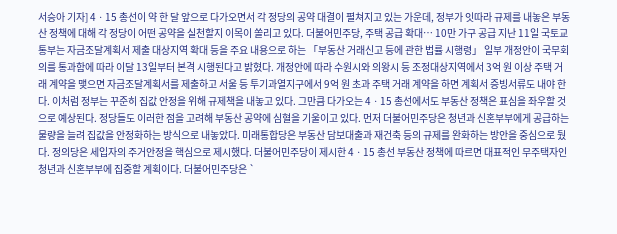서승아 기자] 4ㆍ15 총선이 약 한 달 앞으로 다가오면서 각 정당의 공약 대결이 펼쳐지고 있는 가운데, 정부가 잇따라 규제를 내놓은 부동산 정책에 대해 각 정당이 어떤 공약을 실천할지 이목이 쏠리고 있다. 더불어민주당, 주택 공급 확대… 10만 가구 공급 지난 11일 국토교통부는 자금조달계획서 제출 대상지역 확대 등을 주요 내용으로 하는 「부동산 거래신고 등에 관한 법률 시행령」 일부 개정안이 국무회의를 통과함에 따라 이달 13일부터 본격 시행된다고 밝혔다. 개정안에 따라 수원시와 의왕시 등 조정대상지역에서 3억 원 이상 주택 거래 계약을 맺으면 자금조달계획서를 제출하고 서울 등 투기과열지구에서 9억 원 초과 주택 거래 계약을 하면 계획서 증빙서류도 내야 한다. 이처럼 정부는 꾸준히 집값 안정을 위해 규제책을 내놓고 있다. 그만큼 다가오는 4ㆍ15 총선에서도 부동산 정책은 표심을 좌우할 것으로 예상된다. 정당들도 이러한 점을 고려해 부동산 공약에 심혈을 기울이고 있다. 먼저 더불어민주당은 청년과 신혼부부에게 공급하는 물량을 늘려 집값을 안정화하는 방식으로 내놓았다. 미래통합당은 부동산 담보대출과 재건축 등의 규제를 완화하는 방안을 중심으로 뒀다. 정의당은 세입자의 주거안정을 핵심으로 제시했다. 더불어민주당이 제시한 4ㆍ15 총선 부동산 정책에 따르면 대표적인 무주택자인 청년과 신혼부부에 집중할 계획이다. 더불어민주당은 `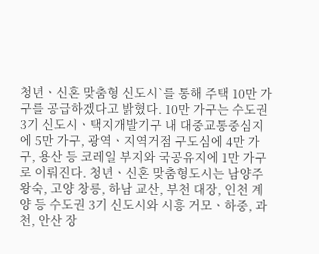청년ㆍ신혼 맞춤형 신도시`를 통해 주택 10만 가구를 공급하겠다고 밝혔다. 10만 가구는 수도권 3기 신도시ㆍ택지개발기구 내 대중교통중심지에 5만 가구, 광역ㆍ지역거점 구도심에 4만 가구, 용산 등 코레일 부지와 국공유지에 1만 가구로 이뤄진다. 청년ㆍ신혼 맞춤형도시는 남양주 왕숙, 고양 창릉, 하남 교산, 부천 대장, 인천 계양 등 수도권 3기 신도시와 시흥 거모ㆍ하중, 과천, 안산 장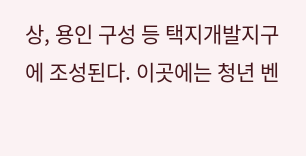상, 용인 구성 등 택지개발지구에 조성된다. 이곳에는 청년 벤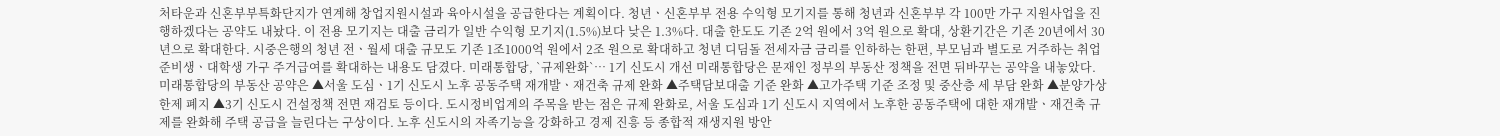처타운과 신혼부부특화단지가 연계해 창업지원시설과 육아시설을 공급한다는 계획이다. 청년ㆍ신혼부부 전용 수익형 모기지를 통해 청년과 신혼부부 각 100만 가구 지원사업을 진행하겠다는 공약도 내놨다. 이 전용 모기지는 대출 금리가 일반 수익형 모기지(1.5%)보다 낮은 1.3%다. 대출 한도도 기존 2억 원에서 3억 원으로 확대, 상환기간은 기존 20년에서 30년으로 확대한다. 시중은행의 청년 전ㆍ월세 대출 규모도 기존 1조1000억 원에서 2조 원으로 확대하고 청년 디딤돌 전세자금 금리를 인하하는 한편, 부모님과 별도로 거주하는 취업준비생ㆍ대학생 가구 주거급여를 확대하는 내용도 담겼다. 미래통합당, `규제완화`… 1기 신도시 개선 미래통합당은 문재인 정부의 부동산 정책을 전면 뒤바꾸는 공약을 내놓았다. 미래통합당의 부동산 공약은 ▲서울 도심ㆍ1기 신도시 노후 공동주택 재개발ㆍ재건축 규제 완화 ▲주택담보대출 기준 완화 ▲고가주택 기준 조정 및 중산층 세 부담 완화 ▲분양가상한제 폐지 ▲3기 신도시 건설정책 전면 재검토 등이다. 도시정비업계의 주목을 받는 점은 규제 완화로, 서울 도심과 1기 신도시 지역에서 노후한 공동주택에 대한 재개발ㆍ재건축 규제를 완화해 주택 공급을 늘린다는 구상이다. 노후 신도시의 자족기능을 강화하고 경제 진흥 등 종합적 재생지원 방안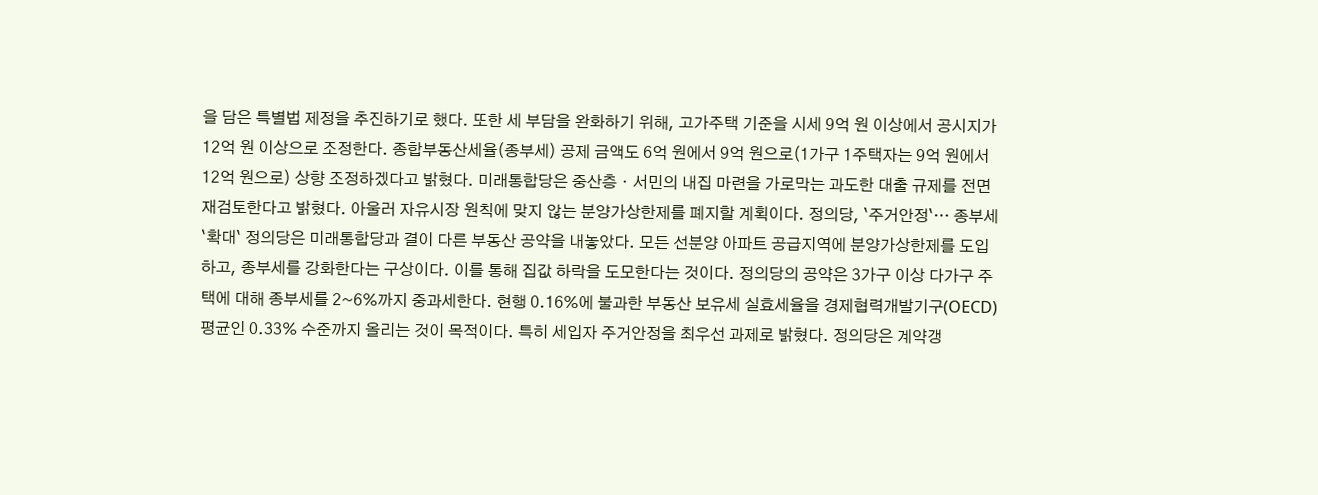을 담은 특별법 제정을 추진하기로 했다. 또한 세 부담을 완화하기 위해, 고가주택 기준을 시세 9억 원 이상에서 공시지가 12억 원 이상으로 조정한다. 종합부동산세율(종부세) 공제 금액도 6억 원에서 9억 원으로(1가구 1주택자는 9억 원에서 12억 원으로) 상향 조정하겠다고 밝혔다. 미래통합당은 중산층ㆍ서민의 내집 마련을 가로막는 과도한 대출 규제를 전면 재검토한다고 밝혔다. 아울러 자유시장 원칙에 맞지 않는 분양가상한제를 폐지할 계획이다. 정의당, `주거안정`… 종부세 `확대` 정의당은 미래통합당과 결이 다른 부동산 공약을 내놓았다. 모든 선분양 아파트 공급지역에 분양가상한제를 도입하고, 종부세를 강화한다는 구상이다. 이를 통해 집값 하락을 도모한다는 것이다. 정의당의 공약은 3가구 이상 다가구 주택에 대해 종부세를 2~6%까지 중과세한다. 현행 0.16%에 불과한 부동산 보유세 실효세율을 경제협력개발기구(OECD) 평균인 0.33% 수준까지 올리는 것이 목적이다. 특히 세입자 주거안정을 최우선 과제로 밝혔다. 정의당은 계약갱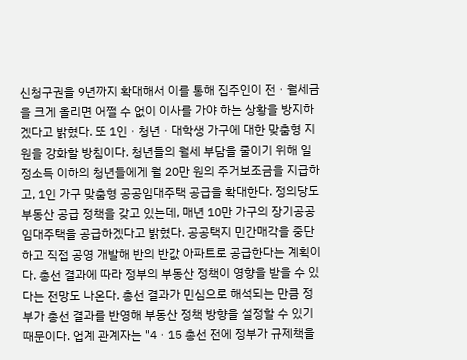신청구권을 9년까지 확대해서 이를 통해 집주인이 전ㆍ월세금을 크게 올리면 어쩔 수 없이 이사를 가야 하는 상황을 방지하겠다고 밝혔다. 또 1인ㆍ청년ㆍ대학생 가구에 대한 맞춤형 지원을 강화할 방침이다. 청년들의 월세 부담을 줄이기 위해 일정소득 이하의 청년들에게 월 20만 원의 주거보조금을 지급하고, 1인 가구 맞춤형 공공임대주택 공급을 확대한다. 정의당도 부동산 공급 정책을 갖고 있는데, 매년 10만 가구의 장기공공임대주택을 공급하겠다고 밝혔다. 공공택지 민간매각을 중단하고 직접 공영 개발해 반의 반값 아파트로 공급한다는 계획이다. 총선 결과에 따라 정부의 부동산 정책이 영향을 받을 수 있다는 전망도 나온다. 총선 결과가 민심으로 해석되는 만큼 정부가 총선 결과를 반영해 부동산 정책 방향을 설정할 수 있기 때문이다. 업계 관계자는 "4ㆍ15 총선 전에 정부가 규제책을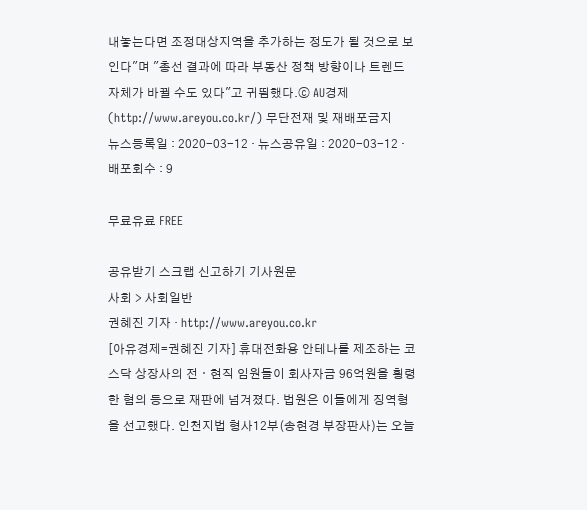내놓는다면 조정대상지역을 추가하는 정도가 될 것으로 보인다"며 "총선 결과에 따라 부동산 정책 방향이나 트렌드 자체가 바뀔 수도 있다"고 귀띔했다.ⓒ AU경제(http://www.areyou.co.kr/) 무단전재 및 재배포금지
뉴스등록일 : 2020-03-12 · 뉴스공유일 : 2020-03-12 · 배포회수 : 9

무료유료 FREE

공유받기 스크랩 신고하기 기사원문
사회 > 사회일반
권혜진 기자 · http://www.areyou.co.kr
[아유경제=권혜진 기자] 휴대전화용 안테나를 제조하는 코스닥 상장사의 전ㆍ현직 임원들이 회사자금 96억원을 횡령한 혐의 등으로 재판에 넘겨졌다. 법원은 이들에게 징역형을 선고했다. 인천지법 형사12부(송현경 부장판사)는 오늘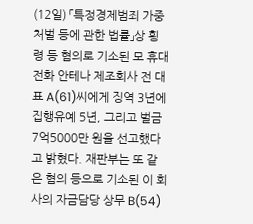(12일) 「특정경제범죄 가중처벌 등에 관한 법률」상 횡령 등 혐의로 기소된 모 휴대전화 안테나 제조회사 전 대표 A(61)씨에게 징역 3년에 집행유예 5년, 그리고 벌금 7억5000만 원을 선고했다고 밝혔다. 재판부는 또 같은 혐의 등으로 기소된 이 회사의 자금담당 상무 B(54)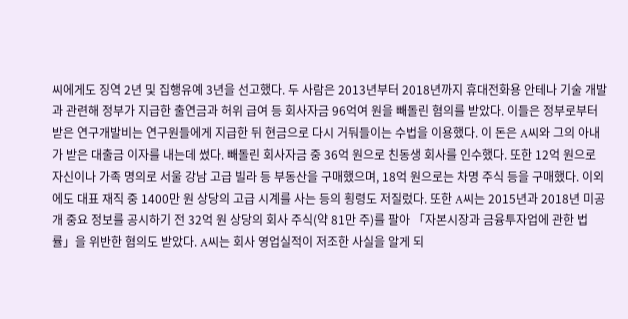씨에게도 징역 2년 및 집행유예 3년을 선고했다. 두 사람은 2013년부터 2018년까지 휴대전화용 안테나 기술 개발과 관련해 정부가 지급한 출연금과 허위 급여 등 회사자금 96억여 원을 빼돌린 혐의를 받았다. 이들은 정부로부터 받은 연구개발비는 연구원들에게 지급한 뒤 현금으로 다시 거둬들이는 수법을 이용했다. 이 돈은 A씨와 그의 아내가 받은 대출금 이자를 내는데 썼다. 빼돌린 회사자금 중 36억 원으로 친동생 회사를 인수했다. 또한 12억 원으로 자신이나 가족 명의로 서울 강남 고급 빌라 등 부동산을 구매했으며, 18억 원으로는 차명 주식 등을 구매했다. 이외에도 대표 재직 중 1400만 원 상당의 고급 시계를 사는 등의 횡령도 저질렀다. 또한 A씨는 2015년과 2018년 미공개 중요 정보를 공시하기 전 32억 원 상당의 회사 주식(약 81만 주)를 팔아 「자본시장과 금융투자업에 관한 법률」을 위반한 혐의도 받았다. A씨는 회사 영업실적이 저조한 사실을 알게 되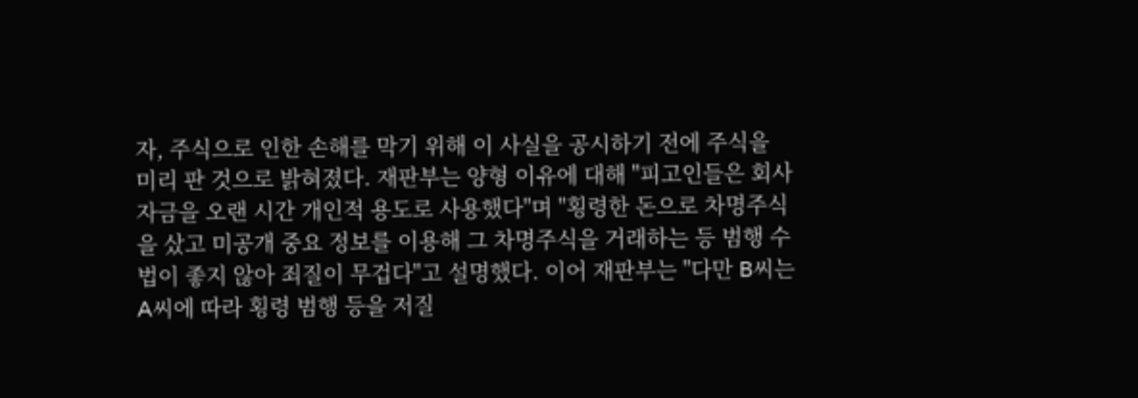자, 주식으로 인한 손해를 막기 위해 이 사실을 공시하기 전에 주식을 미리 판 것으로 밝혀졌다. 재판부는 양형 이유에 대해 "피고인들은 회사 자금을 오랜 시간 개인적 용도로 사용했다"며 "횡령한 돈으로 차명주식을 샀고 미공개 중요 정보를 이용해 그 차명주식을 거래하는 등 범행 수법이 좋지 않아 죄질이 무겁다"고 설명했다. 이어 재판부는 "다만 B씨는 A씨에 따라 횡령 범행 등을 저질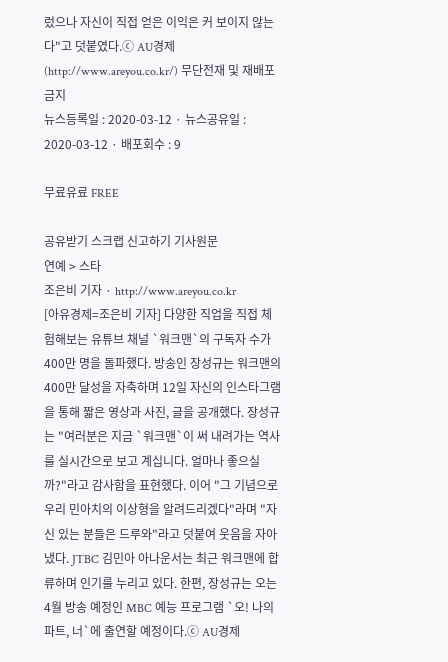렀으나 자신이 직접 얻은 이익은 커 보이지 않는다"고 덧붙였다.ⓒ AU경제(http://www.areyou.co.kr/) 무단전재 및 재배포금지
뉴스등록일 : 2020-03-12 · 뉴스공유일 : 2020-03-12 · 배포회수 : 9

무료유료 FREE

공유받기 스크랩 신고하기 기사원문
연예 > 스타
조은비 기자 · http://www.areyou.co.kr
[아유경제=조은비 기자] 다양한 직업을 직접 체험해보는 유튜브 채널 `워크맨`의 구독자 수가 400만 명을 돌파했다. 방송인 장성규는 워크맨의 400만 달성을 자축하며 12일 자신의 인스타그램을 통해 짧은 영상과 사진, 글을 공개했다. 장성규는 "여러분은 지금 `워크맨`이 써 내려가는 역사를 실시간으로 보고 계십니다. 얼마나 좋으실까?"라고 감사함을 표현했다. 이어 "그 기념으로 우리 민아치의 이상형을 알려드리겠다"라며 "자신 있는 분들은 드루와"라고 덧붙여 웃음을 자아냈다. JTBC 김민아 아나운서는 최근 워크맨에 합류하며 인기를 누리고 있다. 한편, 장성규는 오는 4월 방송 예정인 MBC 예능 프로그램 `오! 나의 파트, 너`에 출연할 예정이다.ⓒ AU경제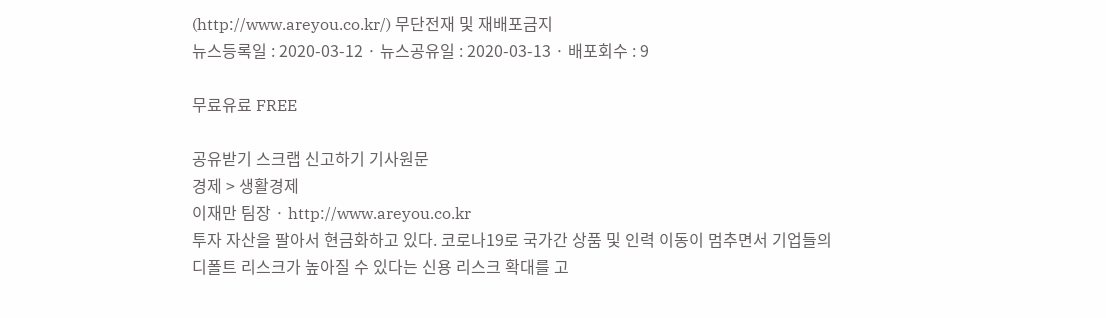(http://www.areyou.co.kr/) 무단전재 및 재배포금지
뉴스등록일 : 2020-03-12 · 뉴스공유일 : 2020-03-13 · 배포회수 : 9

무료유료 FREE

공유받기 스크랩 신고하기 기사원문
경제 > 생활경제
이재만 팀장 · http://www.areyou.co.kr
투자 자산을 팔아서 현금화하고 있다. 코로나19로 국가간 상품 및 인력 이동이 멈추면서 기업들의 디폴트 리스크가 높아질 수 있다는 신용 리스크 확대를 고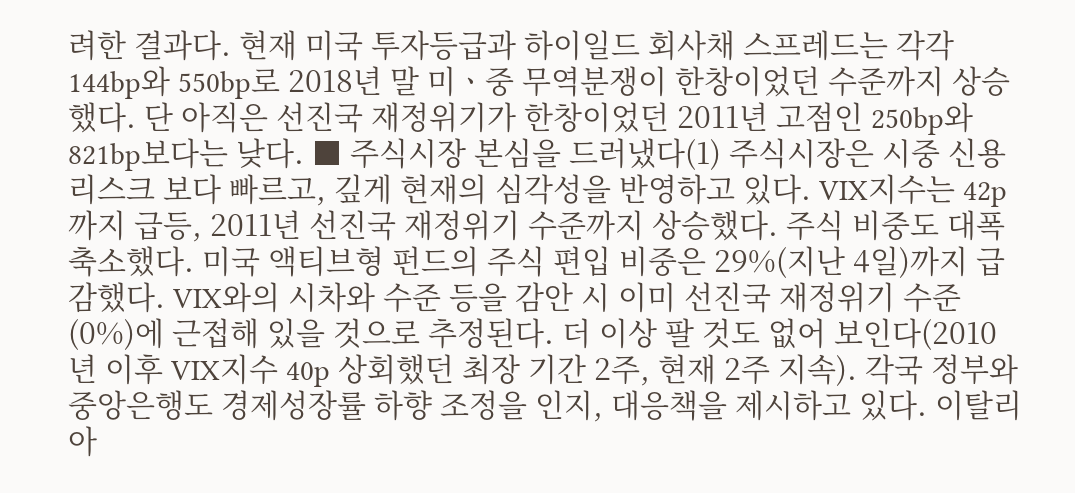려한 결과다. 현재 미국 투자등급과 하이일드 회사채 스프레드는 각각 144bp와 550bp로 2018년 말 미ㆍ중 무역분쟁이 한창이었던 수준까지 상승했다. 단 아직은 선진국 재정위기가 한창이었던 2011년 고점인 250bp와 821bp보다는 낮다. ■ 주식시장 본심을 드러냈다(1) 주식시장은 시중 신용리스크 보다 빠르고, 깊게 현재의 심각성을 반영하고 있다. VIX지수는 42p까지 급등, 2011년 선진국 재정위기 수준까지 상승했다. 주식 비중도 대폭 축소했다. 미국 액티브형 펀드의 주식 편입 비중은 29%(지난 4일)까지 급감했다. VIX와의 시차와 수준 등을 감안 시 이미 선진국 재정위기 수준(0%)에 근접해 있을 것으로 추정된다. 더 이상 팔 것도 없어 보인다(2010년 이후 VIX지수 40p 상회했던 최장 기간 2주, 현재 2주 지속). 각국 정부와 중앙은행도 경제성장률 하향 조정을 인지, 대응책을 제시하고 있다. 이탈리아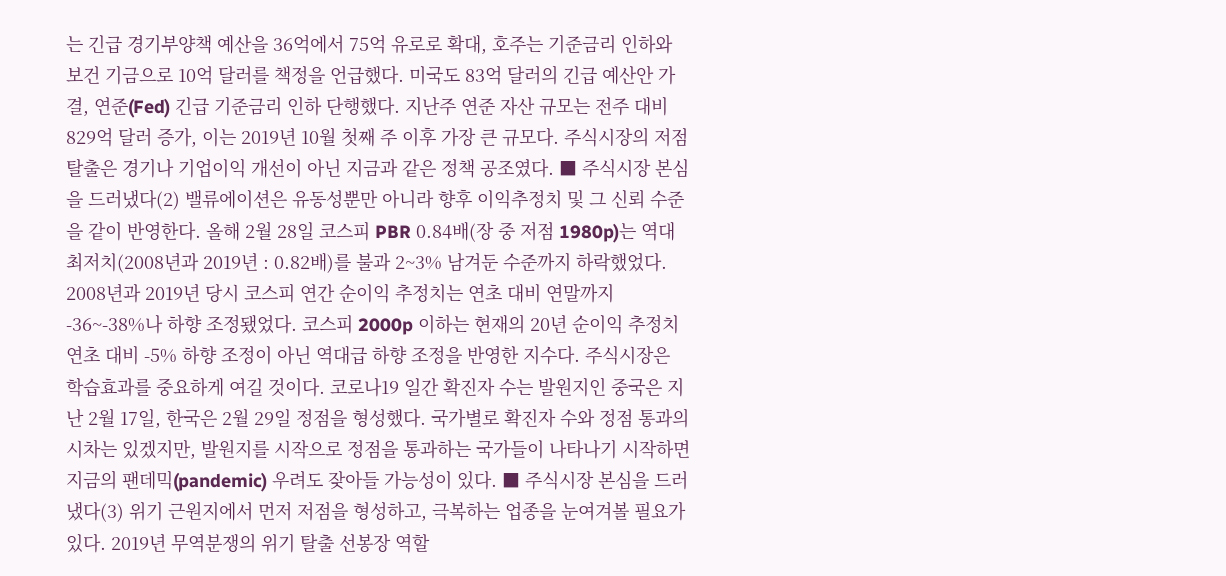는 긴급 경기부양책 예산을 36억에서 75억 유로로 확대, 호주는 기준금리 인하와 보건 기금으로 10억 달러를 책정을 언급했다. 미국도 83억 달러의 긴급 예산안 가결, 연준(Fed) 긴급 기준금리 인하 단행했다. 지난주 연준 자산 규모는 전주 대비 829억 달러 증가, 이는 2019년 10월 첫째 주 이후 가장 큰 규모다. 주식시장의 저점 탈출은 경기나 기업이익 개선이 아닌 지금과 같은 정책 공조였다. ■ 주식시장 본심을 드러냈다(2) 밸류에이션은 유동성뿐만 아니라 향후 이익추정치 및 그 신뢰 수준을 같이 반영한다. 올해 2월 28일 코스피 PBR 0.84배(장 중 저점 1980p)는 역대 최저치(2008년과 2019년 : 0.82배)를 불과 2~3% 남겨둔 수준까지 하락했었다. 2008년과 2019년 당시 코스피 연간 순이익 추정치는 연초 대비 연말까지 -36~-38%나 하향 조정됐었다. 코스피 2000p 이하는 현재의 20년 순이익 추정치 연초 대비 -5% 하향 조정이 아닌 역대급 하향 조정을 반영한 지수다. 주식시장은 학습효과를 중요하게 여길 것이다. 코로나19 일간 확진자 수는 발원지인 중국은 지난 2월 17일, 한국은 2월 29일 정점을 형성했다. 국가별로 확진자 수와 정점 통과의 시차는 있겠지만, 발원지를 시작으로 정점을 통과하는 국가들이 나타나기 시작하면 지금의 팬데믹(pandemic) 우려도 잦아들 가능성이 있다. ■ 주식시장 본심을 드러냈다(3) 위기 근원지에서 먼저 저점을 형성하고, 극복하는 업종을 눈여겨볼 필요가 있다. 2019년 무역분쟁의 위기 탈출 선봉장 역할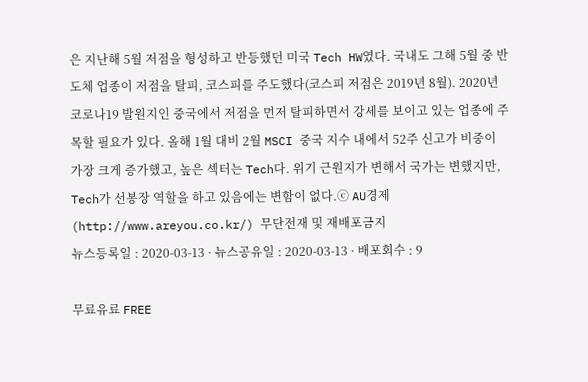은 지난해 5월 저점을 형성하고 반등했던 미국 Tech HW였다. 국내도 그해 5월 중 반도체 업종이 저점을 탈피, 코스피를 주도했다(코스피 저점은 2019년 8월). 2020년 코로나19 발원지인 중국에서 저점을 먼저 탈피하면서 강세를 보이고 있는 업종에 주목할 필요가 있다. 올해 1월 대비 2월 MSCI 중국 지수 내에서 52주 신고가 비중이 가장 크게 증가했고, 높은 섹터는 Tech다. 위기 근원지가 변해서 국가는 변했지만, Tech가 선봉장 역할을 하고 있음에는 변함이 없다.ⓒ AU경제(http://www.areyou.co.kr/) 무단전재 및 재배포금지
뉴스등록일 : 2020-03-13 · 뉴스공유일 : 2020-03-13 · 배포회수 : 9

무료유료 FREE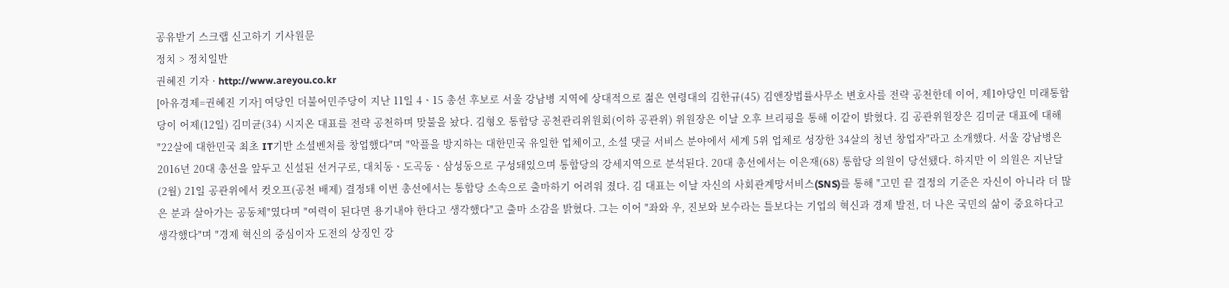공유받기 스크랩 신고하기 기사원문
정치 > 정치일반
권혜진 기자 · http://www.areyou.co.kr
[아유경제=권혜진 기자] 여당인 더불어민주당이 지난 11일 4ㆍ15 총선 후보로 서울 강남병 지역에 상대적으로 젊은 연령대의 김한규(45) 김앤장법률사무소 변호사를 전략 공천한데 이어, 제1야당인 미래통합당이 어제(12일) 김미균(34) 시지온 대표를 전략 공천하며 맞불을 놨다. 김형오 통합당 공천관리위원회(이하 공관위) 위원장은 이날 오후 브리핑을 통해 이같이 밝혔다. 김 공관위원장은 김미균 대표에 대해 "22살에 대한민국 최초 IT기반 소셜벤처를 창업했다"며 "악플을 방지하는 대한민국 유일한 업체이고, 소셜 댓글 서비스 분야에서 세계 5위 업체로 성장한 34살의 청년 창업자"라고 소개했다. 서울 강남병은 2016년 20대 총선을 앞두고 신설된 선거구로, 대치동ㆍ도곡동ㆍ삼성동으로 구성돼있으며 통합당의 강세지역으로 분석된다. 20대 총선에서는 이은재(68) 통합당 의원이 당선됐다. 하지만 이 의원은 지난달(2월) 21일 공관위에서 컷오프(공천 배제) 결정돼 이번 총선에서는 통합당 소속으로 출마하기 어려워 졌다. 김 대표는 이날 자신의 사회관계망서비스(SNS)를 통해 "고민 끝 결정의 기준은 자신이 아니라 더 많은 분과 살아가는 공동체"였다며 "여력이 된다면 용기내야 한다고 생각했다"고 출마 소감을 밝혔다. 그는 이어 "좌와 우, 진보와 보수라는 틀보다는 기업의 혁신과 경제 발전, 더 나은 국민의 삶이 중요하다고 생각했다"며 "경제 혁신의 중심이자 도전의 상징인 강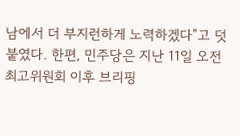남에서 더 부지런하게 노력하겠다"고 덧붙였다. 한편, 민주당은 지난 11일 오전 최고위원회 이후 브리핑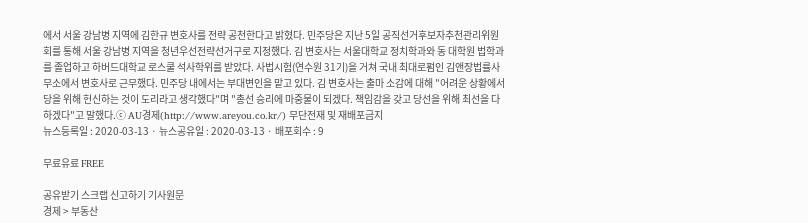에서 서울 강남병 지역에 김한규 변호사를 전략 공천한다고 밝혔다. 민주당은 지난 5일 공직선거후보자추천관리위원회를 통해 서울 강남병 지역을 청년우선전략선거구로 지정했다. 김 변호사는 서울대학교 정치학과와 동 대학원 법학과를 졸업하고 하버드대학교 로스쿨 석사학위를 받았다. 사법시험(연수원 31기)을 거쳐 국내 최대로펌인 김앤장법률사무소에서 변호사로 근무했다. 민주당 내에서는 부대변인을 맡고 있다. 김 변호사는 출마 소감에 대해 "어려운 상황에서 당을 위해 헌신하는 것이 도리라고 생각했다"며 "총선 승리에 마중물이 되겠다. 책임감을 갖고 당선을 위해 최선을 다하겠다"고 말했다.ⓒ AU경제(http://www.areyou.co.kr/) 무단전재 및 재배포금지
뉴스등록일 : 2020-03-13 · 뉴스공유일 : 2020-03-13 · 배포회수 : 9

무료유료 FREE

공유받기 스크랩 신고하기 기사원문
경제 > 부동산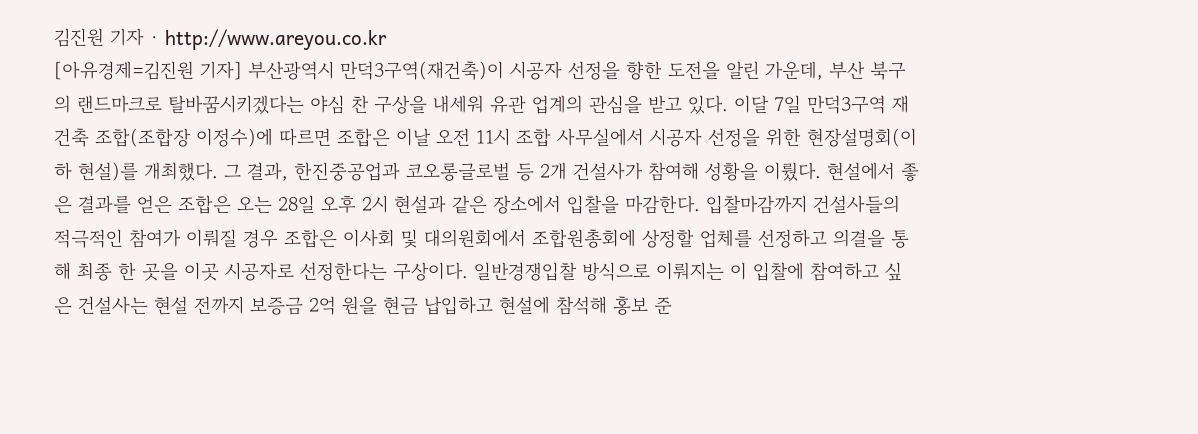김진원 기자 · http://www.areyou.co.kr
[아유경제=김진원 기자] 부산광역시 만덕3구역(재건축)이 시공자 선정을 향한 도전을 알린 가운데, 부산 북구의 랜드마크로 탈바꿈시키겠다는 야심 찬 구상을 내세워 유관 업계의 관심을 받고 있다. 이달 7일 만덕3구역 재건축 조합(조합장 이정수)에 따르면 조합은 이날 오전 11시 조합 사무실에서 시공자 선정을 위한 현장설명회(이하 현설)를 개최했다. 그 결과, 한진중공업과 코오롱글로벌 등 2개 건설사가 참여해 성황을 이뤘다. 현설에서 좋은 결과를 얻은 조합은 오는 28일 오후 2시 현설과 같은 장소에서 입찰을 마감한다. 입찰마감까지 건설사들의 적극적인 참여가 이뤄질 경우 조합은 이사회 및 대의원회에서 조합원총회에 상정할 업체를 선정하고 의결을 통해 최종 한 곳을 이곳 시공자로 선정한다는 구상이다. 일반경쟁입찰 방식으로 이뤄지는 이 입찰에 참여하고 싶은 건설사는 현설 전까지 보증금 2억 원을 현금 납입하고 현설에 참석해 홍보 준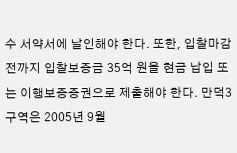수 서약서에 날인해야 한다. 또한, 입찰마감 전까지 입찰보증금 35억 원을 현금 납입 또는 이행보증증권으로 제출해야 한다. 만덕3구역은 2005년 9월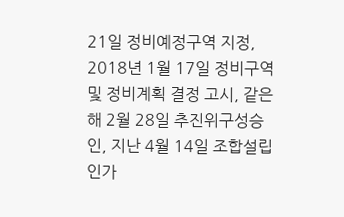21일 정비예정구역 지정, 2018년 1월 17일 정비구역 및 정비계획 결정 고시, 같은 해 2월 28일 추진위구성승인, 지난 4월 14일 조합설립인가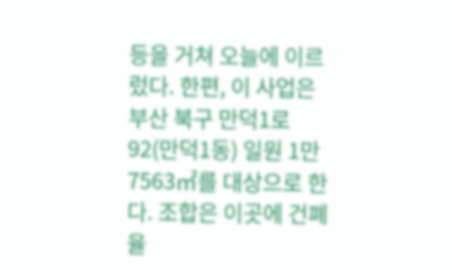등을 거쳐 오늘에 이르렀다. 한편, 이 사업은 부산 북구 만덕1로 92(만덕1동) 일원 1만7563㎡를 대상으로 한다. 조합은 이곳에 건폐율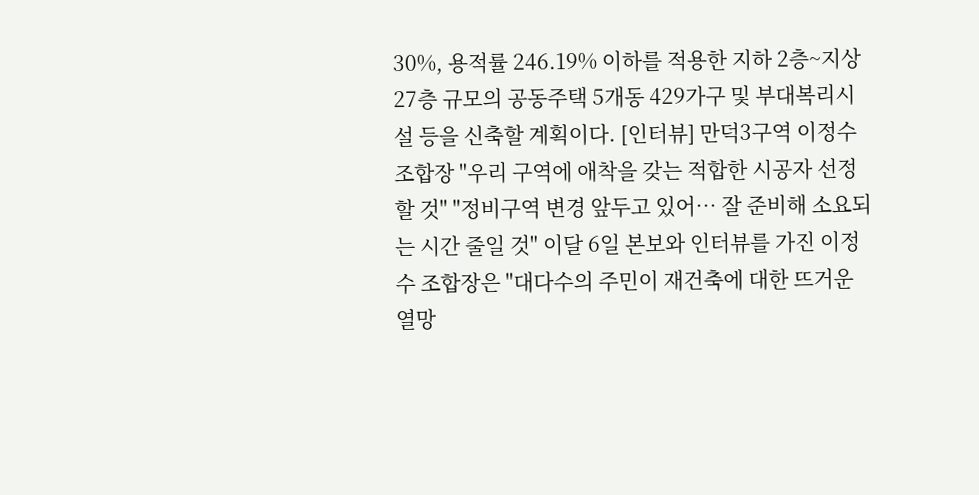30%, 용적률 246.19% 이하를 적용한 지하 2층~지상 27층 규모의 공동주택 5개동 429가구 및 부대복리시설 등을 신축할 계획이다. [인터뷰] 만덕3구역 이정수 조합장 "우리 구역에 애착을 갖는 적합한 시공자 선정할 것" "정비구역 변경 앞두고 있어… 잘 준비해 소요되는 시간 줄일 것" 이달 6일 본보와 인터뷰를 가진 이정수 조합장은 "대다수의 주민이 재건축에 대한 뜨거운 열망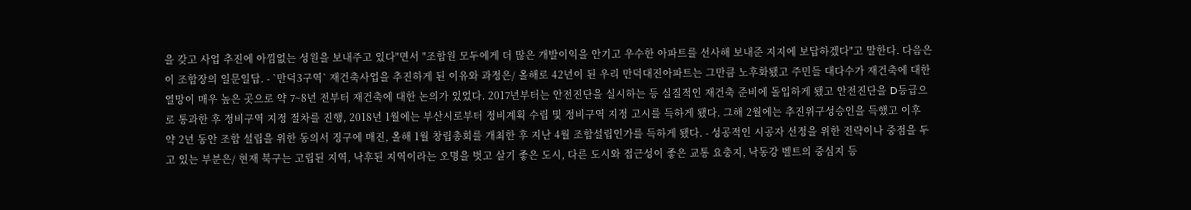을 갖고 사업 추진에 아낌없는 성원을 보내주고 있다"면서 "조합원 모두에게 더 많은 개발이익을 안기고 우수한 아파트를 선사해 보내준 지지에 보답하겠다"고 말한다. 다음은 이 조합장의 일문일답. - `만덕3구역` 재건축사업을 추진하게 된 이유와 과정은/ 올해로 42년이 된 우리 만덕대진아파트는 그만큼 노후화됐고 주민들 대다수가 재건축에 대한 열망이 매우 높은 곳으로 약 7~8년 전부터 재건축에 대한 논의가 있었다. 2017년부터는 안전진단을 실시하는 등 실질적인 재건축 준비에 돌입하게 됐고 안전진단을 D등급으로 통과한 후 정비구역 지정 절차를 진행, 2018년 1월에는 부산시로부터 정비계획 수립 및 정비구역 지정 고시를 득하게 됐다. 그해 2월에는 추진위구성승인을 득했고 이후 약 2년 동안 조합 설립을 위한 동의서 징구에 매진, 올해 1월 창립총회를 개최한 후 지난 4월 조합설립인가를 득하게 됐다. - 성공적인 시공자 선정을 위한 전략이나 중점을 두고 있는 부분은/ 현재 북구는 고립된 지역, 낙후된 지역이라는 오명을 벗고 살기 좋은 도시, 다른 도시와 접근성이 좋은 교통 요충지, 낙동강 벨트의 중심지 등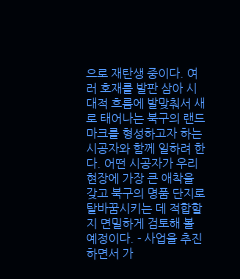으로 재탄생 중이다. 여러 호재를 발판 삼아 시대적 흐름에 발맞춰서 새로 태어나는 북구의 랜드마크를 형성하고자 하는 시공자와 함께 일하려 한다. 어떤 시공자가 우리 현장에 가장 큰 애착을 갖고 북구의 명품 단지로 탈바꿈시키는 데 적합할지 면밀하게 검토해 볼 예정이다. - 사업을 추진하면서 가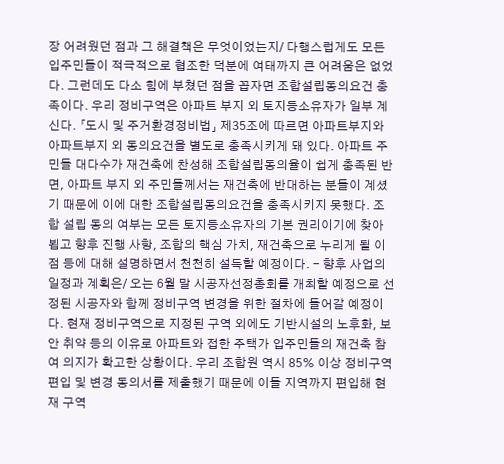장 어려웠던 점과 그 해결책은 무엇이었는지/ 다행스럽게도 모든 입주민들이 적극적으로 협조한 덕분에 여태까지 큰 어려움은 없었다. 그런데도 다소 힘에 부쳤던 점을 꼽자면 조합설립동의요건 충족이다. 우리 정비구역은 아파트 부지 외 토지등소유자가 일부 계신다. 「도시 및 주거환경정비법」 제35조에 따르면 아파트부지와 아파트부지 외 동의요건을 별도로 충족시키게 돼 있다. 아파트 주민들 대다수가 재건축에 찬성해 조합설립동의율이 쉽게 충족된 반면, 아파트 부지 외 주민들께서는 재건축에 반대하는 분들이 계셨기 때문에 이에 대한 조합설립동의요건을 충족시키지 못했다. 조합 설립 동의 여부는 모든 토지등소유자의 기본 권리이기에 찾아뵙고 향후 진행 사항, 조합의 핵심 가치, 재건축으로 누리게 될 이점 등에 대해 설명하면서 천천히 설득할 예정이다. - 향후 사업의 일정과 계획은/ 오는 6월 말 시공자선정총회를 개최할 예정으로 선정된 시공자와 함께 정비구역 변경을 위한 절차에 들어갈 예정이다. 현재 정비구역으로 지정된 구역 외에도 기반시설의 노후화, 보안 취약 등의 이유로 아파트와 접한 주택가 입주민들의 재건축 참여 의지가 확고한 상황이다. 우리 조합원 역시 85% 이상 정비구역 편입 및 변경 동의서를 제출했기 때문에 이들 지역까지 편입해 현재 구역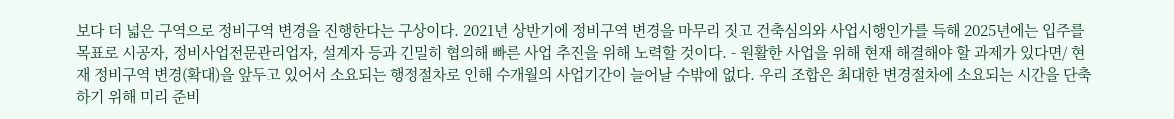보다 더 넓은 구역으로 정비구역 변경을 진행한다는 구상이다. 2021년 상반기에 정비구역 변경을 마무리 짓고 건축심의와 사업시행인가를 득해 2025년에는 입주를 목표로 시공자, 정비사업전문관리업자, 설계자 등과 긴밀히 협의해 빠른 사업 추진을 위해 노력할 것이다. - 원활한 사업을 위해 현재 해결해야 할 과제가 있다면/ 현재 정비구역 변경(확대)을 앞두고 있어서 소요되는 행정절차로 인해 수개월의 사업기간이 늘어날 수밖에 없다. 우리 조합은 최대한 변경절차에 소요되는 시간을 단축하기 위해 미리 준비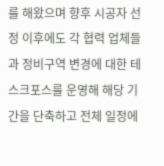를 해왔으며 향후 시공자 선정 이후에도 각 협력 업체들과 정비구역 변경에 대한 테스크포스를 운영해 해당 기간을 단축하고 전체 일정에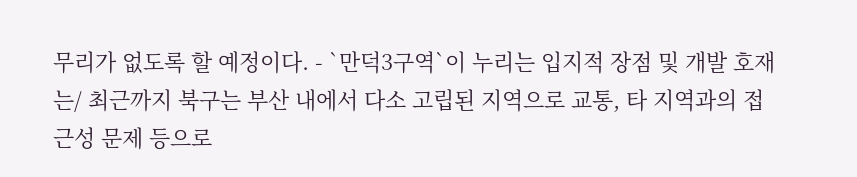무리가 없도록 할 예정이다. - `만덕3구역`이 누리는 입지적 장점 및 개발 호재는/ 최근까지 북구는 부산 내에서 다소 고립된 지역으로 교통, 타 지역과의 접근성 문제 등으로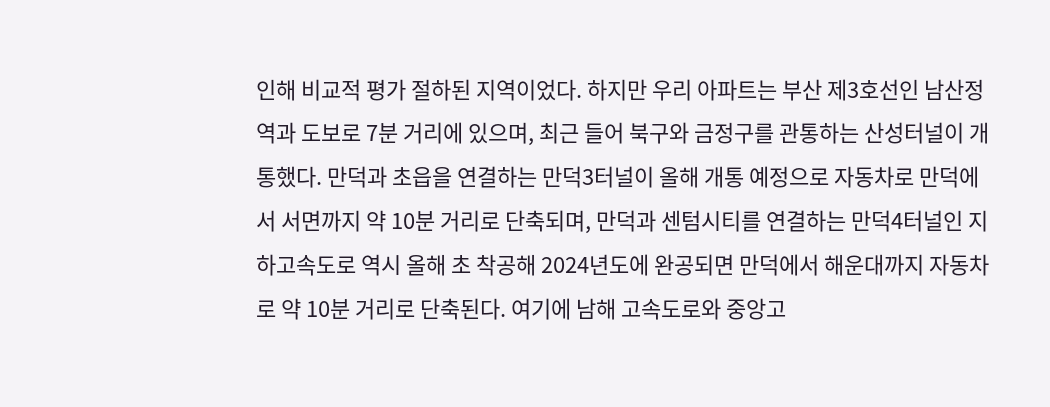인해 비교적 평가 절하된 지역이었다. 하지만 우리 아파트는 부산 제3호선인 남산정역과 도보로 7분 거리에 있으며, 최근 들어 북구와 금정구를 관통하는 산성터널이 개통했다. 만덕과 초읍을 연결하는 만덕3터널이 올해 개통 예정으로 자동차로 만덕에서 서면까지 약 10분 거리로 단축되며, 만덕과 센텀시티를 연결하는 만덕4터널인 지하고속도로 역시 올해 초 착공해 2024년도에 완공되면 만덕에서 해운대까지 자동차로 약 10분 거리로 단축된다. 여기에 남해 고속도로와 중앙고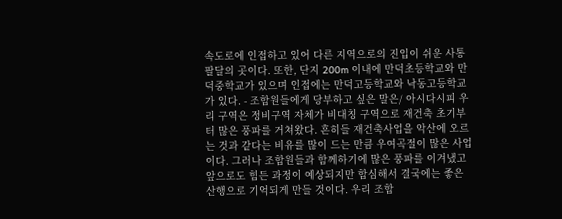속도로에 인접하고 있어 다른 지역으로의 진입이 쉬운 사통팔달의 곳이다. 또한, 단지 200m 이내에 만덕초등학교와 만덕중학교가 있으며 인접에는 만덕고등학교와 낙동고등학교가 있다. - 조합원들에게 당부하고 싶은 말은/ 아시다시피 우리 구역은 정비구역 자체가 비대칭 구역으로 재건축 초기부터 많은 풍파를 거쳐왔다. 흔히들 재건축사업을 악산에 오르는 것과 같다는 비유를 많이 드는 만큼 우여곡절이 많은 사업이다. 그러나 조합원들과 함께하기에 많은 풍파를 이겨냈고 앞으로도 힘든 과정이 예상되지만 합심해서 결국에는 좋은 산행으로 기억되게 만들 것이다. 우리 조합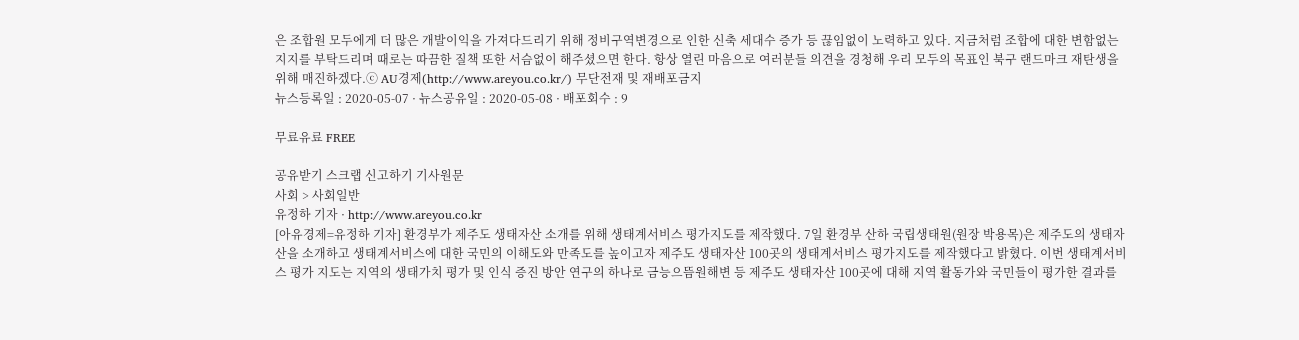은 조합원 모두에게 더 많은 개발이익을 가져다드리기 위해 정비구역변경으로 인한 신축 세대수 증가 등 끊임없이 노력하고 있다. 지금처럼 조합에 대한 변함없는 지지를 부탁드리며 때로는 따끔한 질책 또한 서슴없이 해주셨으면 한다. 항상 열린 마음으로 여러분들 의견을 경청해 우리 모두의 목표인 북구 랜드마크 재탄생을 위해 매진하겠다.ⓒ AU경제(http://www.areyou.co.kr/) 무단전재 및 재배포금지
뉴스등록일 : 2020-05-07 · 뉴스공유일 : 2020-05-08 · 배포회수 : 9

무료유료 FREE

공유받기 스크랩 신고하기 기사원문
사회 > 사회일반
유정하 기자 · http://www.areyou.co.kr
[아유경제=유정하 기자] 환경부가 제주도 생태자산 소개를 위해 생태계서비스 평가지도를 제작했다. 7일 환경부 산하 국립생태원(원장 박용목)은 제주도의 생태자산을 소개하고 생태계서비스에 대한 국민의 이해도와 만족도를 높이고자 제주도 생태자산 100곳의 생태계서비스 평가지도를 제작했다고 밝혔다. 이번 생태계서비스 평가 지도는 지역의 생태가치 평가 및 인식 증진 방안 연구의 하나로 금능으뜸원해변 등 제주도 생태자산 100곳에 대해 지역 활동가와 국민들이 평가한 결과를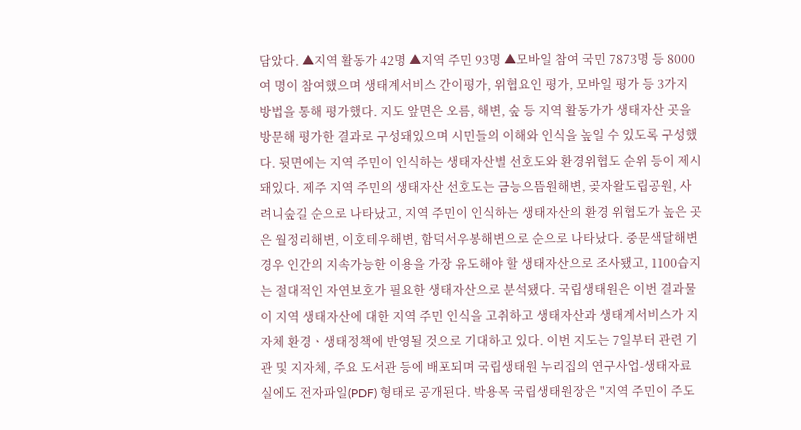담았다. ▲지역 활동가 42명 ▲지역 주민 93명 ▲모바일 참여 국민 7873명 등 8000여 명이 참여했으며 생태계서비스 간이평가, 위협요인 평가, 모바일 평가 등 3가지 방법을 통해 평가했다. 지도 앞면은 오름, 해변, 숲 등 지역 활동가가 생태자산 곳을 방문해 평가한 결과로 구성돼있으며 시민들의 이해와 인식을 높일 수 있도록 구성했다. 뒷면에는 지역 주민이 인식하는 생태자산별 선호도와 환경위협도 순위 등이 제시돼있다. 제주 지역 주민의 생태자산 선호도는 금능으뜸원해변, 곶자왈도립공원, 사려니숲길 순으로 나타났고, 지역 주민이 인식하는 생태자산의 환경 위협도가 높은 곳은 월정리해변, 이호테우해변, 함덕서우봉해변으로 순으로 나타났다. 중문색달해변 경우 인간의 지속가능한 이용을 가장 유도해야 할 생태자산으로 조사됐고, 1100습지는 절대적인 자연보호가 필요한 생태자산으로 분석됐다. 국립생태원은 이번 결과물이 지역 생태자산에 대한 지역 주민 인식을 고취하고 생태자산과 생태계서비스가 지자체 환경ㆍ생태정책에 반영될 것으로 기대하고 있다. 이번 지도는 7일부터 관련 기관 및 지자체, 주요 도서관 등에 배포되며 국립생태원 누리집의 연구사업-생태자료실에도 전자파일(PDF) 형태로 공개된다. 박용목 국립생태원장은 "지역 주민이 주도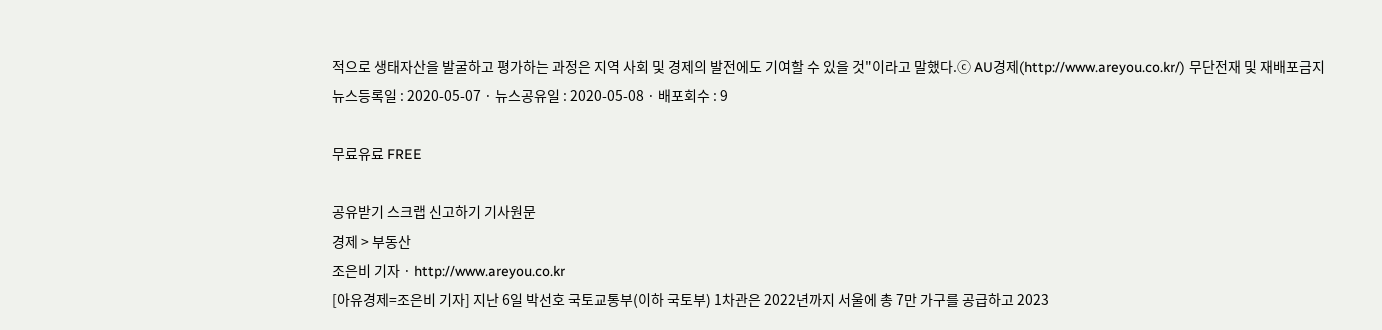적으로 생태자산을 발굴하고 평가하는 과정은 지역 사회 및 경제의 발전에도 기여할 수 있을 것"이라고 말했다.ⓒ AU경제(http://www.areyou.co.kr/) 무단전재 및 재배포금지
뉴스등록일 : 2020-05-07 · 뉴스공유일 : 2020-05-08 · 배포회수 : 9

무료유료 FREE

공유받기 스크랩 신고하기 기사원문
경제 > 부동산
조은비 기자 · http://www.areyou.co.kr
[아유경제=조은비 기자] 지난 6일 박선호 국토교통부(이하 국토부) 1차관은 2022년까지 서울에 총 7만 가구를 공급하고 2023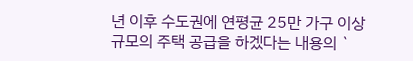년 이후 수도권에 연평균 25만 가구 이상 규모의 주택 공급을 하겠다는 내용의 `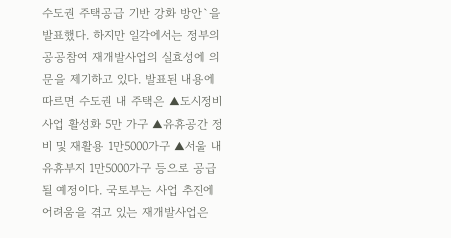수도권 주택공급 기반 강화 방안`을 발표했다. 하지만 일각에서는 정부의 공공참여 재개발사업의 실효성에 의문을 제기하고 있다. 발표된 내용에 따르면 수도권 내 주택은 ▲도시정비사업 활성화 5만 가구 ▲유휴공간 정비 및 재활용 1만5000가구 ▲서울 내 유휴부지 1만5000가구 등으로 공급될 예정이다. 국토부는 사업 추진에 어려움을 겪고 있는 재개발사업은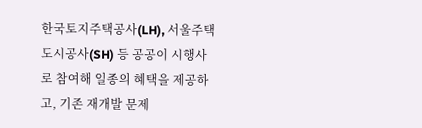한국토지주택공사(LH), 서울주택도시공사(SH) 등 공공이 시행사로 참여해 일종의 혜택을 제공하고, 기존 재개발 문제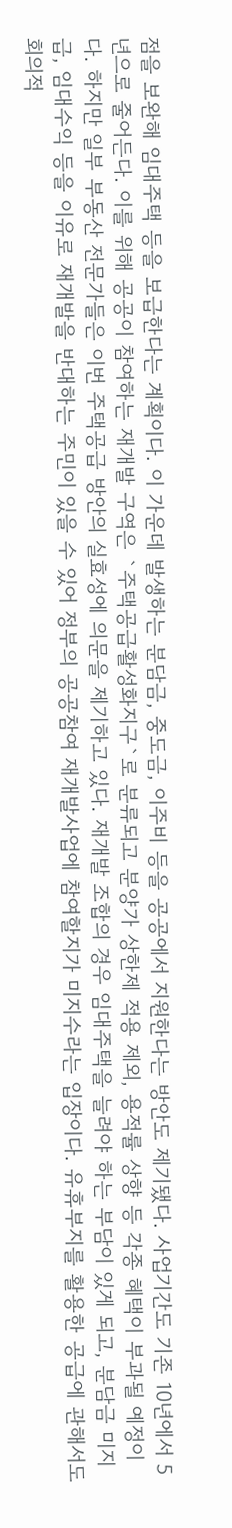점을 보완해 임대주택 등을 보급한다는 계획이다. 이 가운데 발생하는 분담금, 중도금, 이주비 등을 공공에서 지원한다는 방안도 제기됐다. 사업기간도 기존 10년에서 5년으로 줄어든다. 이를 위해 공공이 참여하는 재개발 구역은 `주택공급활성화지구`로 분류되고 분양가 상한제 적용 제외, 용적률 상향 등 각종 혜택이 부과될 예정이다. 하지만 일부 부동산 전문가들은 이번 주택공급 방안의 실효성에 의문을 제기하고 있다. 재개발 조합의 경우 임대주택을 늘려야 하는 부담이 있게 되고, 분담금 미지급, 임대수익 등을 이유로 재개발을 반대하는 주민이 있을 수 있어 정부의 공공참여 재개발사업에 참여할지가 미지수라는 입장이다. 유휴부지를 활용한 공급에 관해서도 회의적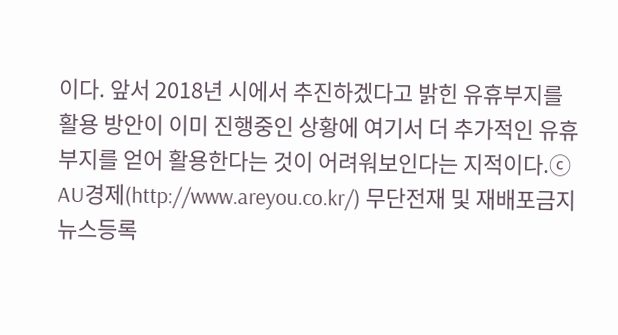이다. 앞서 2018년 시에서 추진하겠다고 밝힌 유휴부지를 활용 방안이 이미 진행중인 상황에 여기서 더 추가적인 유휴부지를 얻어 활용한다는 것이 어려워보인다는 지적이다.ⓒ AU경제(http://www.areyou.co.kr/) 무단전재 및 재배포금지
뉴스등록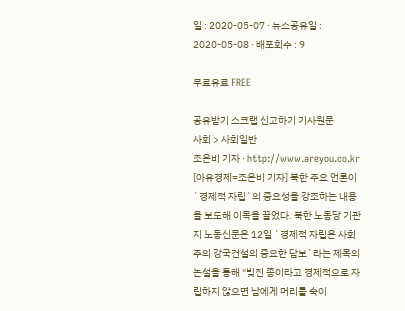일 : 2020-05-07 · 뉴스공유일 : 2020-05-08 · 배포회수 : 9

무료유료 FREE

공유받기 스크랩 신고하기 기사원문
사회 > 사회일반
조은비 기자 · http://www.areyou.co.kr
[아유경제=조은비 기자] 북한 주요 언론이 `경제적 자립`의 중요성을 강조하는 내용을 보도해 이목을 끌었다. 북한 노동당 기관지 노동신문은 12일 `경제적 자립은 사회주의 강국건설의 중요한 담보`라는 제목의 논설을 통해 "빚진 종이라고 경제적으로 자립하지 않으면 남에게 머리를 숙이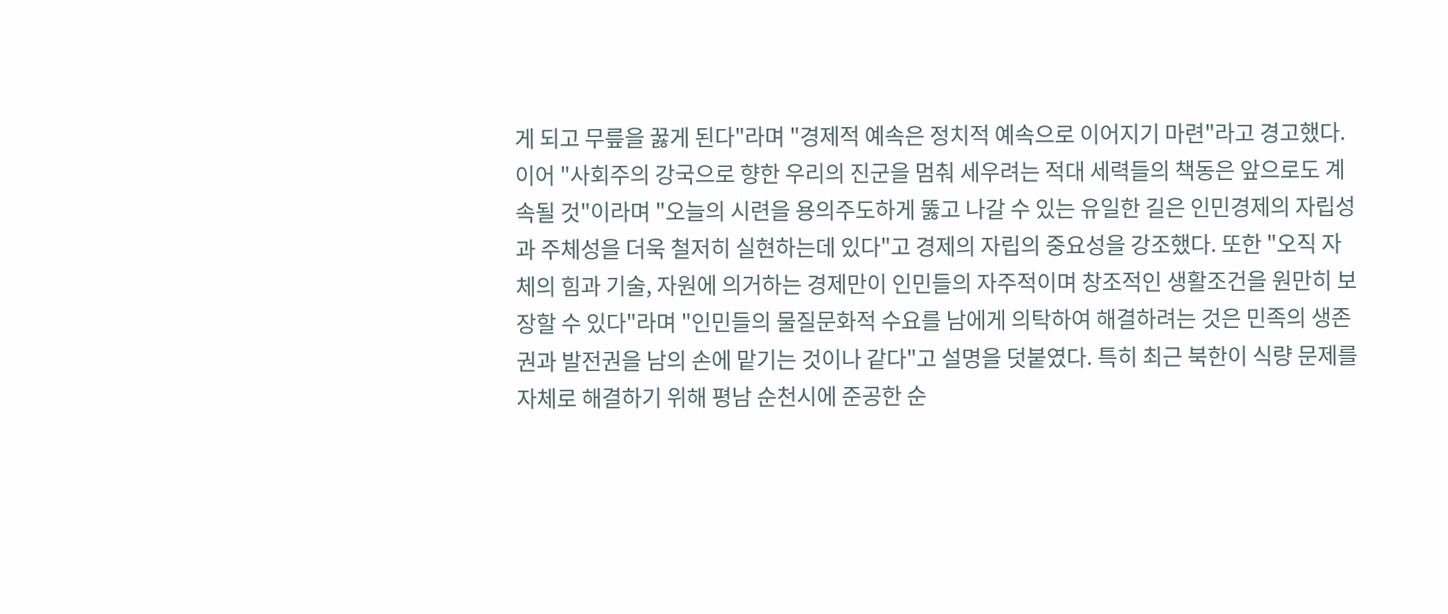게 되고 무릎을 꿇게 된다"라며 "경제적 예속은 정치적 예속으로 이어지기 마련"라고 경고했다. 이어 "사회주의 강국으로 향한 우리의 진군을 멈춰 세우려는 적대 세력들의 책동은 앞으로도 계속될 것"이라며 "오늘의 시련을 용의주도하게 뚫고 나갈 수 있는 유일한 길은 인민경제의 자립성과 주체성을 더욱 철저히 실현하는데 있다"고 경제의 자립의 중요성을 강조했다. 또한 "오직 자체의 힘과 기술, 자원에 의거하는 경제만이 인민들의 자주적이며 창조적인 생활조건을 원만히 보장할 수 있다"라며 "인민들의 물질문화적 수요를 남에게 의탁하여 해결하려는 것은 민족의 생존권과 발전권을 남의 손에 맡기는 것이나 같다"고 설명을 덧붙였다. 특히 최근 북한이 식량 문제를 자체로 해결하기 위해 평남 순천시에 준공한 순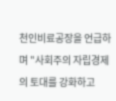천인비료공장을 언급하며 "사회주의 자립경제의 토대를 강화하고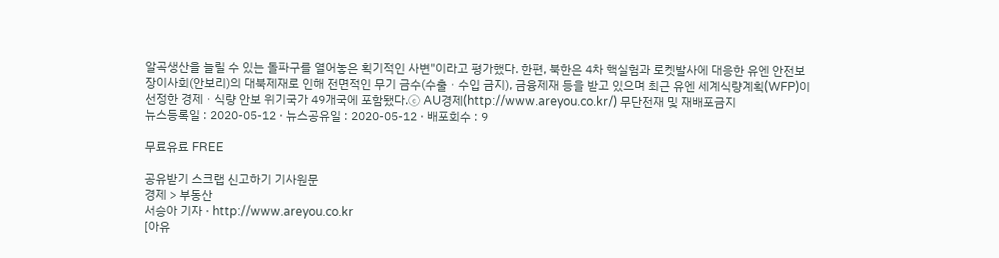알곡생산을 늘릴 수 있는 돌파구를 열어놓은 획기적인 사변"이라고 평가했다. 한편, 북한은 4차 핵실험과 로켓발사에 대응한 유엔 안전보장이사회(안보리)의 대북제재로 인해 전면적인 무기 금수(수출ㆍ수입 금지), 금융제재 등을 받고 있으며 최근 유엔 세계식량계획(WFP)이 선정한 경제ㆍ식량 안보 위기국가 49개국에 포함됐다.ⓒ AU경제(http://www.areyou.co.kr/) 무단전재 및 재배포금지
뉴스등록일 : 2020-05-12 · 뉴스공유일 : 2020-05-12 · 배포회수 : 9

무료유료 FREE

공유받기 스크랩 신고하기 기사원문
경제 > 부동산
서승아 기자 · http://www.areyou.co.kr
[아유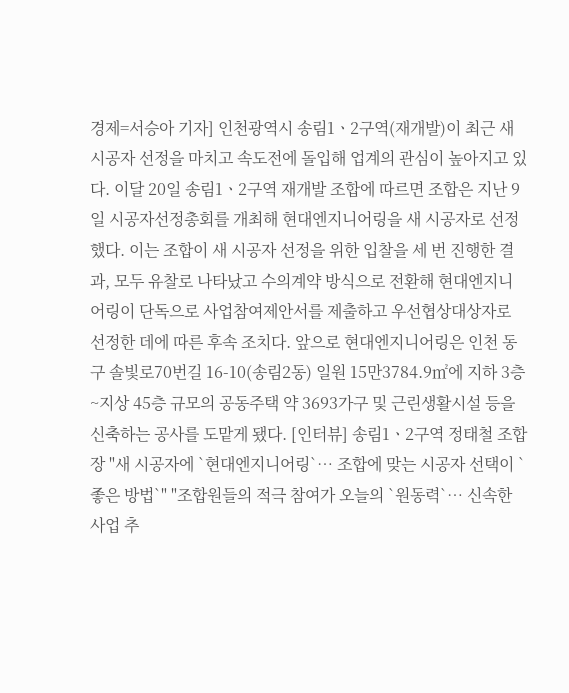경제=서승아 기자] 인천광역시 송림1ㆍ2구역(재개발)이 최근 새 시공자 선정을 마치고 속도전에 돌입해 업계의 관심이 높아지고 있다. 이달 20일 송림1ㆍ2구역 재개발 조합에 따르면 조합은 지난 9일 시공자선정총회를 개최해 현대엔지니어링을 새 시공자로 선정했다. 이는 조합이 새 시공자 선정을 위한 입찰을 세 번 진행한 결과, 모두 유찰로 나타났고 수의계약 방식으로 전환해 현대엔지니어링이 단독으로 사업참여제안서를 제출하고 우선협상대상자로 선정한 데에 따른 후속 조치다. 앞으로 현대엔지니어링은 인천 동구 솔빛로70번길 16-10(송림2동) 일원 15만3784.9㎡에 지하 3층~지상 45층 규모의 공동주택 약 3693가구 및 근린생활시설 등을 신축하는 공사를 도맡게 됐다. [인터뷰] 송림1ㆍ2구역 정태철 조합장 "새 시공자에 `현대엔지니어링`… 조합에 맞는 시공자 선택이 `좋은 방법`" "조합원들의 적극 참여가 오늘의 `원동력`… 신속한 사업 추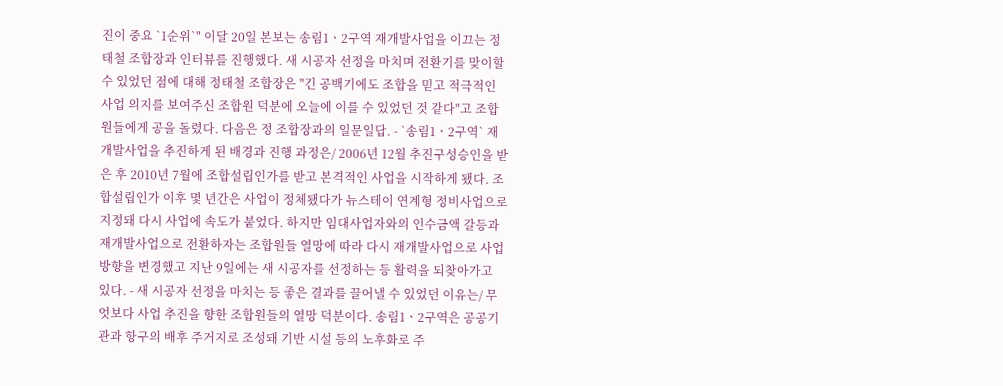진이 중요 `1순위`" 이달 20일 본보는 송림1ㆍ2구역 재개발사업을 이끄는 정태철 조합장과 인터뷰를 진행했다. 새 시공자 선정을 마치며 전환기를 맞이할 수 있었던 점에 대해 정태철 조합장은 "긴 공백기에도 조합을 믿고 적극적인 사업 의지를 보여주신 조합원 덕분에 오늘에 이를 수 있었던 것 같다"고 조합원들에게 공을 돌렸다. 다음은 정 조합장과의 일문일답. - `송림1ㆍ2구역` 재개발사업을 추진하게 된 배경과 진행 과정은/ 2006년 12월 추진구성승인을 받은 후 2010년 7월에 조합설립인가를 받고 본격적인 사업을 시작하게 됐다. 조합설립인가 이후 몇 년간은 사업이 정체됐다가 뉴스테이 연계형 정비사업으로 지정돼 다시 사업에 속도가 붙었다. 하지만 임대사업자와의 인수금액 갈등과 재개발사업으로 전환하자는 조합원들 열망에 따라 다시 재개발사업으로 사업 방향을 변경했고 지난 9일에는 새 시공자를 선정하는 등 활력을 되찾아가고 있다. - 새 시공자 선정을 마치는 등 좋은 결과를 끌어낼 수 있었던 이유는/ 무엇보다 사업 추진을 향한 조합원들의 열망 덕분이다. 송림1ㆍ2구역은 공공기관과 항구의 배후 주거지로 조성돼 기반 시설 등의 노후화로 주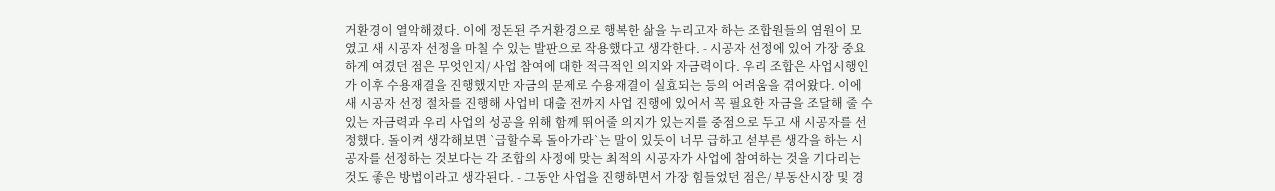거환경이 열악해졌다. 이에 정돈된 주거환경으로 행복한 삶을 누리고자 하는 조합원들의 염원이 모였고 새 시공자 선정을 마칠 수 있는 발판으로 작용했다고 생각한다. - 시공자 선정에 있어 가장 중요하게 여겼던 점은 무엇인지/ 사업 참여에 대한 적극적인 의지와 자금력이다. 우리 조합은 사업시행인가 이후 수용재결을 진행했지만 자금의 문제로 수용재결이 실효되는 등의 어려움을 겪어왔다. 이에 새 시공자 선정 절차를 진행해 사업비 대출 전까지 사업 진행에 있어서 꼭 필요한 자금을 조달해 줄 수 있는 자금력과 우리 사업의 성공을 위해 함께 뛰어줄 의지가 있는지를 중점으로 두고 새 시공자를 선정했다. 돌이켜 생각해보면 `급할수록 돌아가라`는 말이 있듯이 너무 급하고 섣부른 생각을 하는 시공자를 선정하는 것보다는 각 조합의 사정에 맞는 최적의 시공자가 사업에 참여하는 것을 기다리는 것도 좋은 방법이라고 생각된다. - 그동안 사업을 진행하면서 가장 힘들었던 점은/ 부동산시장 및 경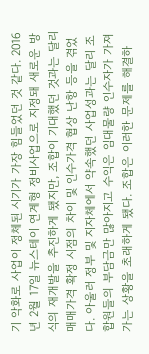기 악화로 사업이 정체된 시기가 가장 힘들었던 것 같다. 2016년 2월 17일 뉴스테이 연계형 정비사업으로 지정돼 새로운 방식의 재개발을 추진하게 됐지만, 조합이 기대했던 것과는 달리 매매가격 확정 시점의 차이 및 인수가격 협상 난항 등을 겪었다. 아울러 정부 및 지자체에서 약속했던 사업성과는 달리 조합원들의 부담금만 많아지고 수익은 임대물량 인수자가 가져가는 상황을 초래하게 됐다. 조합은 이러한 문제를 해결하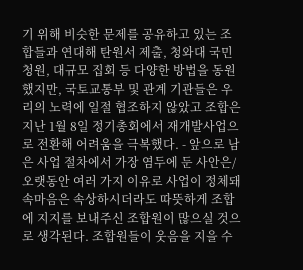기 위해 비슷한 문제를 공유하고 있는 조합들과 연대해 탄원서 제출, 청와대 국민청원, 대규모 집회 등 다양한 방법을 동원했지만, 국토교통부 및 관계 기관들은 우리의 노력에 일절 협조하지 않았고 조합은 지난 1월 8일 정기총회에서 재개발사업으로 전환해 어려움을 극복했다. - 앞으로 남은 사업 절차에서 가장 염두에 둔 사안은/ 오랫동안 여러 가지 이유로 사업이 정체돼 속마음은 속상하시더라도 따뜻하게 조합에 지지를 보내주신 조합원이 많으실 것으로 생각된다. 조합원들이 웃음을 지을 수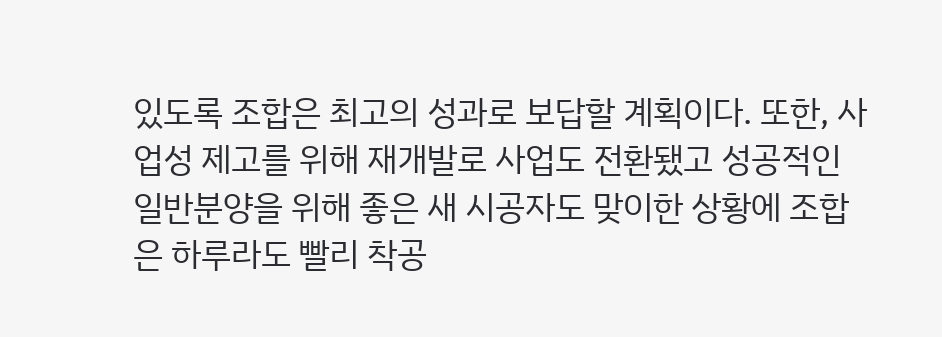있도록 조합은 최고의 성과로 보답할 계획이다. 또한, 사업성 제고를 위해 재개발로 사업도 전환됐고 성공적인 일반분양을 위해 좋은 새 시공자도 맞이한 상황에 조합은 하루라도 빨리 착공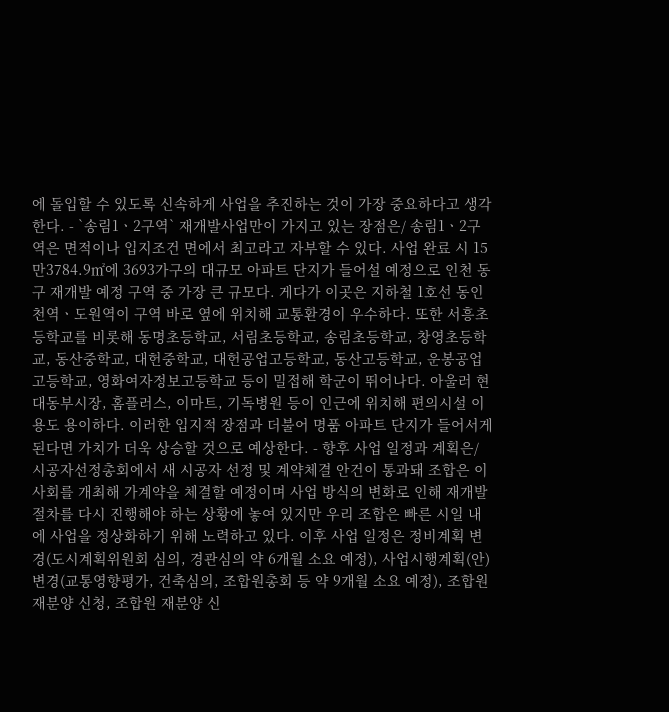에 돌입할 수 있도록 신속하게 사업을 추진하는 것이 가장 중요하다고 생각한다. - `송림1ㆍ2구역` 재개발사업만이 가지고 있는 장점은/ 송림1ㆍ2구역은 면적이나 입지조건 면에서 최고라고 자부할 수 있다. 사업 완료 시 15만3784.9㎡에 3693가구의 대규모 아파트 단지가 들어설 예정으로 인천 동구 재개발 예정 구역 중 가장 큰 규모다. 게다가 이곳은 지하철 1호선 동인천역ㆍ도원역이 구역 바로 옆에 위치해 교통환경이 우수하다. 또한 서흥초등학교를 비롯해 동명초등학교, 서림초등학교, 송림초등학교, 창영초등학교, 동산중학교, 대헌중학교, 대헌공업고등학교, 동산고등학교, 운봉공업고등학교, 영화여자정보고등학교 등이 밀접해 학군이 뛰어나다. 아울러 현대동부시장, 홈플러스, 이마트, 기독병원 등이 인근에 위치해 편의시설 이용도 용이하다. 이러한 입지적 장점과 더불어 명품 아파트 단지가 들어서게 된다면 가치가 더욱 상승할 것으로 예상한다. - 향후 사업 일정과 계획은/ 시공자선정총회에서 새 시공자 선정 및 계약체결 안건이 통과돼 조합은 이사회를 개최해 가계약을 체결할 예정이며 사업 방식의 변화로 인해 재개발 절차를 다시 진행해야 하는 상황에 놓여 있지만 우리 조합은 빠른 시일 내에 사업을 정상화하기 위해 노력하고 있다. 이후 사업 일정은 정비계획 변경(도시계획위원회 심의, 경관심의 약 6개월 소요 예정), 사업시행계획(안) 변경(교통영향평가, 건축심의, 조합원총회 등 약 9개월 소요 예정), 조합원 재분양 신청, 조합원 재분양 신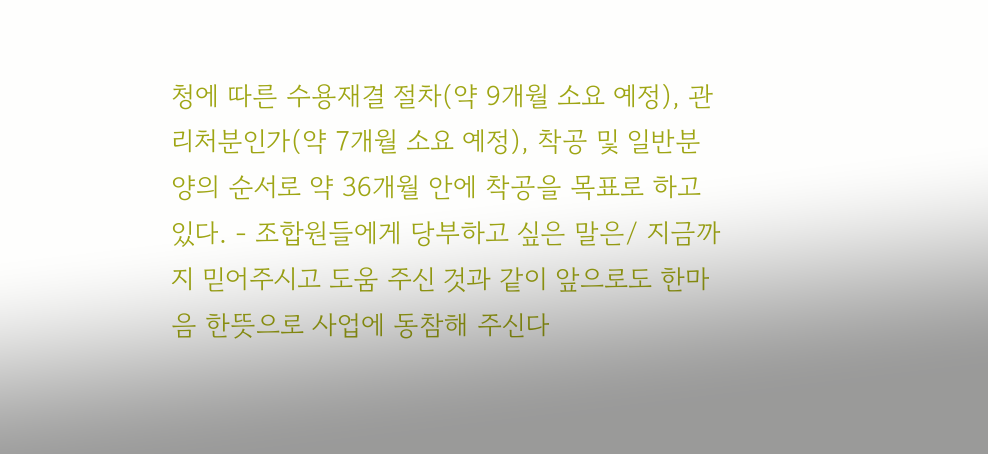청에 따른 수용재결 절차(약 9개월 소요 예정), 관리처분인가(약 7개월 소요 예정), 착공 및 일반분양의 순서로 약 36개월 안에 착공을 목표로 하고 있다. - 조합원들에게 당부하고 싶은 말은/ 지금까지 믿어주시고 도움 주신 것과 같이 앞으로도 한마음 한뜻으로 사업에 동참해 주신다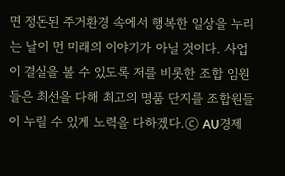면 정돈된 주거환경 속에서 행복한 일상을 누리는 날이 먼 미래의 이야기가 아닐 것이다. 사업이 결실을 볼 수 있도록 저를 비롯한 조합 임원들은 최선을 다해 최고의 명품 단지를 조합원들이 누릴 수 있게 노력을 다하겠다.ⓒ AU경제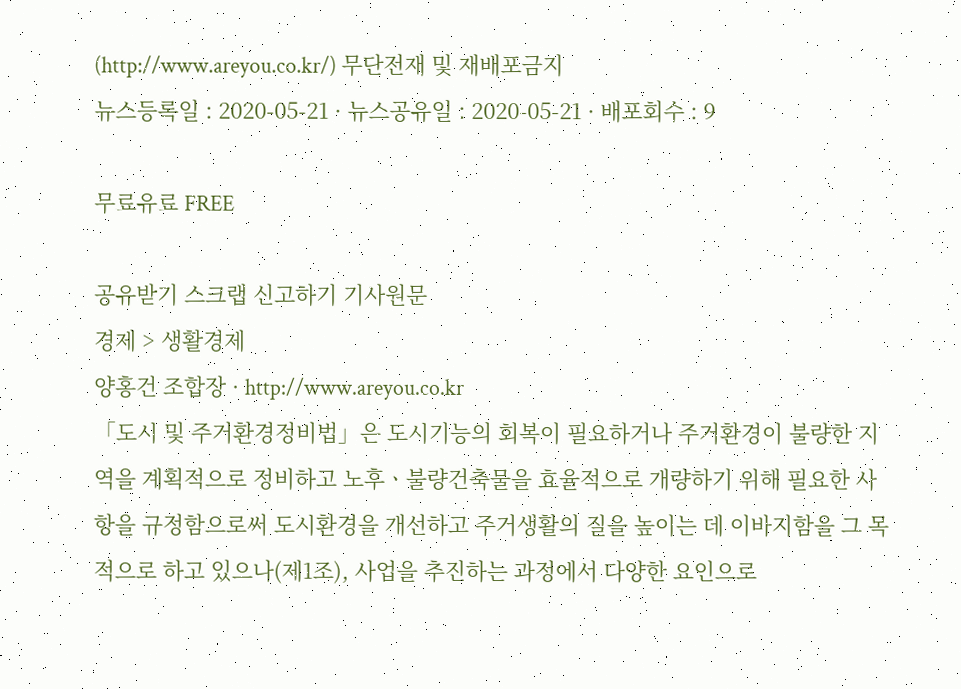(http://www.areyou.co.kr/) 무단전재 및 재배포금지
뉴스등록일 : 2020-05-21 · 뉴스공유일 : 2020-05-21 · 배포회수 : 9

무료유료 FREE

공유받기 스크랩 신고하기 기사원문
경제 > 생활경제
양홍건 조합장 · http://www.areyou.co.kr
「도시 및 주거환경정비법」은 도시기능의 회복이 필요하거나 주거환경이 불량한 지역을 계획적으로 정비하고 노후ㆍ불량건축물을 효율적으로 개량하기 위해 필요한 사항을 규정함으로써 도시환경을 개선하고 주거생활의 질을 높이는 데 이바지함을 그 목적으로 하고 있으나(제1조), 사업을 추진하는 과정에서 다양한 요인으로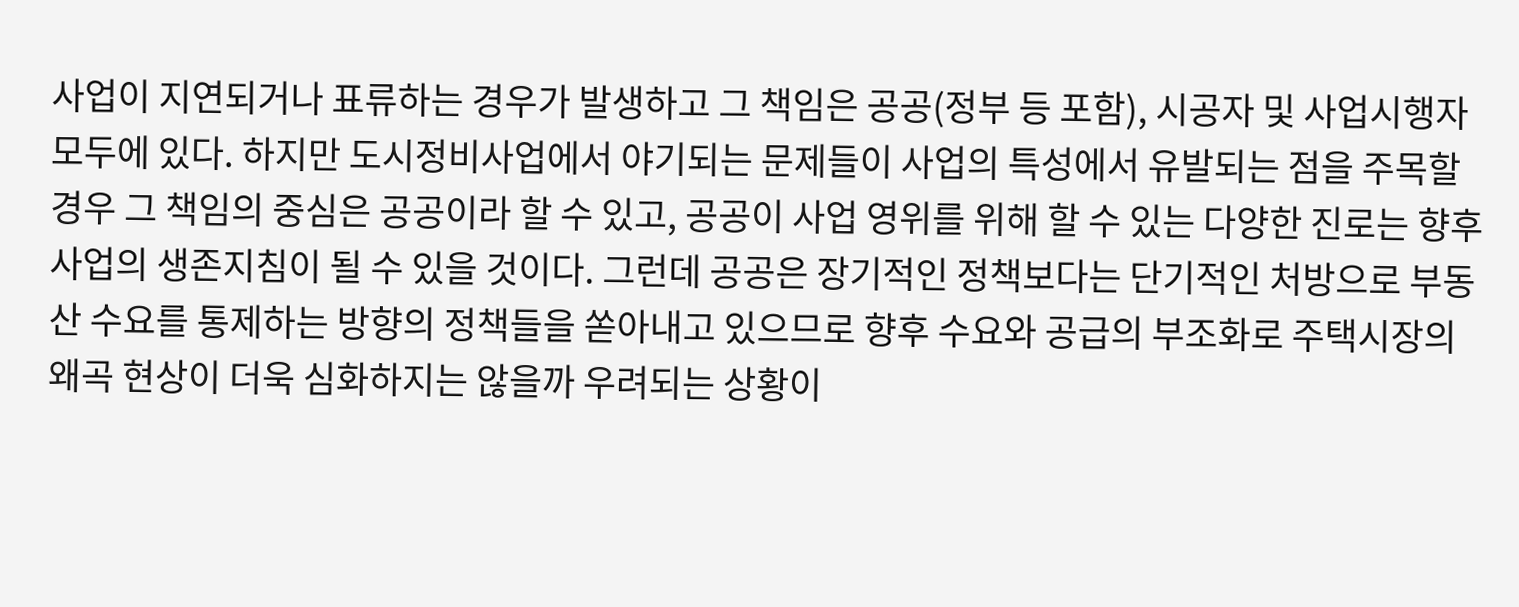사업이 지연되거나 표류하는 경우가 발생하고 그 책임은 공공(정부 등 포함), 시공자 및 사업시행자 모두에 있다. 하지만 도시정비사업에서 야기되는 문제들이 사업의 특성에서 유발되는 점을 주목할 경우 그 책임의 중심은 공공이라 할 수 있고, 공공이 사업 영위를 위해 할 수 있는 다양한 진로는 향후 사업의 생존지침이 될 수 있을 것이다. 그런데 공공은 장기적인 정책보다는 단기적인 처방으로 부동산 수요를 통제하는 방향의 정책들을 쏟아내고 있으므로 향후 수요와 공급의 부조화로 주택시장의 왜곡 현상이 더욱 심화하지는 않을까 우려되는 상황이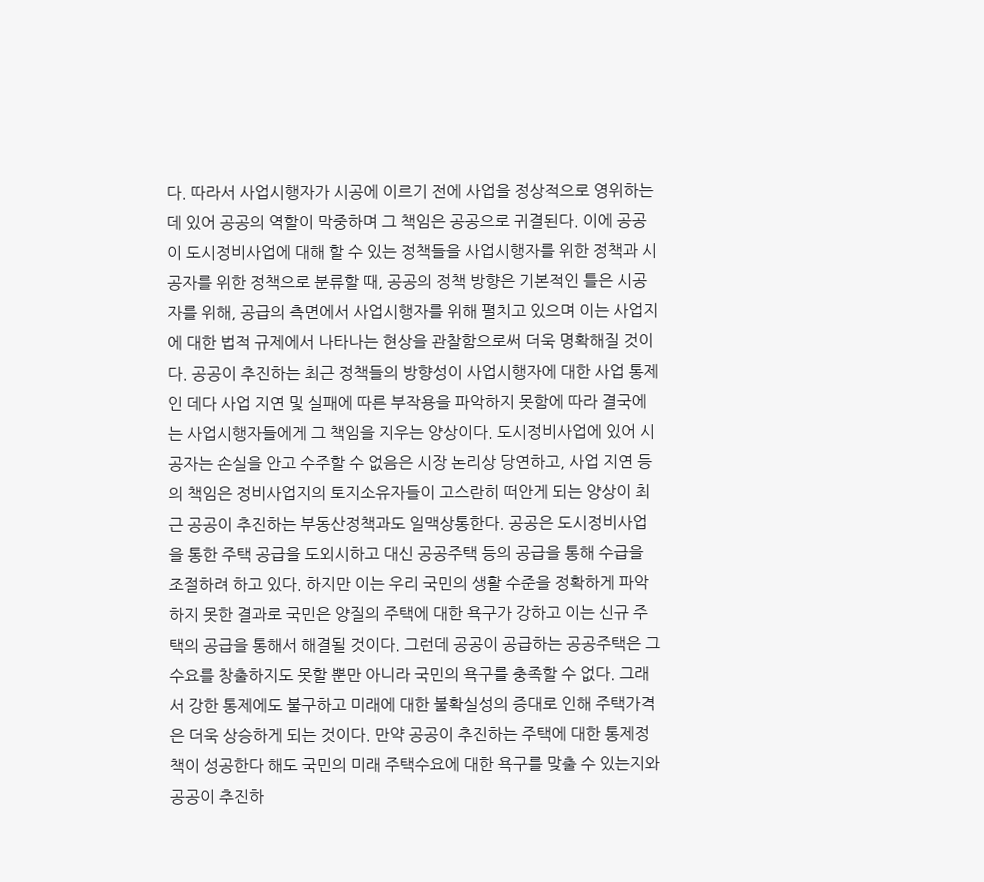다. 따라서 사업시행자가 시공에 이르기 전에 사업을 정상적으로 영위하는 데 있어 공공의 역할이 막중하며 그 책임은 공공으로 귀결된다. 이에 공공이 도시정비사업에 대해 할 수 있는 정책들을 사업시행자를 위한 정책과 시공자를 위한 정책으로 분류할 때, 공공의 정책 방향은 기본적인 틀은 시공자를 위해, 공급의 측면에서 사업시행자를 위해 펼치고 있으며 이는 사업지에 대한 법적 규제에서 나타나는 현상을 관찰함으로써 더욱 명확해질 것이다. 공공이 추진하는 최근 정책들의 방향성이 사업시행자에 대한 사업 통제인 데다 사업 지연 및 실패에 따른 부작용을 파악하지 못함에 따라 결국에는 사업시행자들에게 그 책임을 지우는 양상이다. 도시정비사업에 있어 시공자는 손실을 안고 수주할 수 없음은 시장 논리상 당연하고, 사업 지연 등의 책임은 정비사업지의 토지소유자들이 고스란히 떠안게 되는 양상이 최근 공공이 추진하는 부동산정책과도 일맥상통한다. 공공은 도시정비사업을 통한 주택 공급을 도외시하고 대신 공공주택 등의 공급을 통해 수급을 조절하려 하고 있다. 하지만 이는 우리 국민의 생활 수준을 정확하게 파악하지 못한 결과로 국민은 양질의 주택에 대한 욕구가 강하고 이는 신규 주택의 공급을 통해서 해결될 것이다. 그런데 공공이 공급하는 공공주택은 그 수요를 창출하지도 못할 뿐만 아니라 국민의 욕구를 충족할 수 없다. 그래서 강한 통제에도 불구하고 미래에 대한 불확실성의 증대로 인해 주택가격은 더욱 상승하게 되는 것이다. 만약 공공이 추진하는 주택에 대한 통제정책이 성공한다 해도 국민의 미래 주택수요에 대한 욕구를 맞출 수 있는지와 공공이 추진하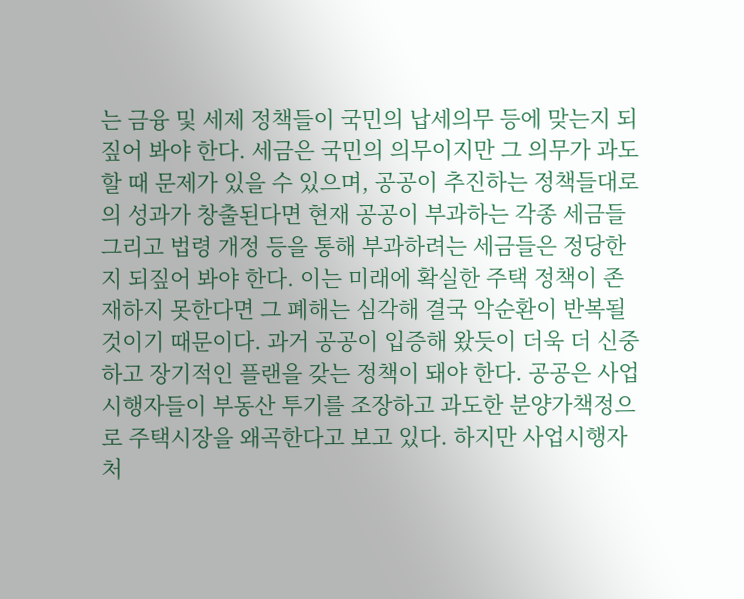는 금융 및 세제 정책들이 국민의 납세의무 등에 맞는지 되짚어 봐야 한다. 세금은 국민의 의무이지만 그 의무가 과도할 때 문제가 있을 수 있으며, 공공이 추진하는 정책들대로의 성과가 창출된다면 현재 공공이 부과하는 각종 세금들 그리고 법령 개정 등을 통해 부과하려는 세금들은 정당한지 되짚어 봐야 한다. 이는 미래에 확실한 주택 정책이 존재하지 못한다면 그 폐해는 심각해 결국 악순환이 반복될 것이기 때문이다. 과거 공공이 입증해 왔듯이 더욱 더 신중하고 장기적인 플랜을 갖는 정책이 돼야 한다. 공공은 사업시행자들이 부동산 투기를 조장하고 과도한 분양가책정으로 주택시장을 왜곡한다고 보고 있다. 하지만 사업시행자 처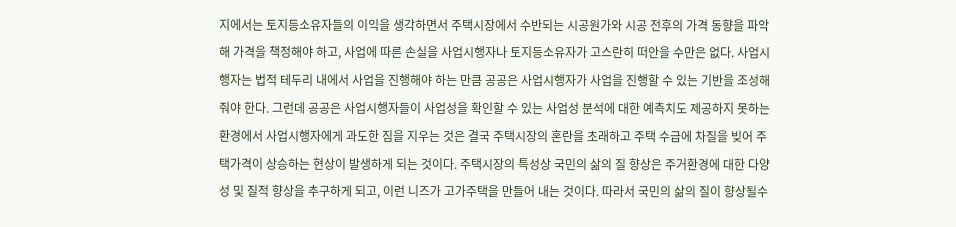지에서는 토지등소유자들의 이익을 생각하면서 주택시장에서 수반되는 시공원가와 시공 전후의 가격 동향을 파악해 가격을 책정해야 하고, 사업에 따른 손실을 사업시행자나 토지등소유자가 고스란히 떠안을 수만은 없다. 사업시행자는 법적 테두리 내에서 사업을 진행해야 하는 만큼 공공은 사업시행자가 사업을 진행할 수 있는 기반을 조성해줘야 한다. 그런데 공공은 사업시행자들이 사업성을 확인할 수 있는 사업성 분석에 대한 예측치도 제공하지 못하는 환경에서 사업시행자에게 과도한 짐을 지우는 것은 결국 주택시장의 혼란을 초래하고 주택 수급에 차질을 빚어 주택가격이 상승하는 현상이 발생하게 되는 것이다. 주택시장의 특성상 국민의 삶의 질 향상은 주거환경에 대한 다양성 및 질적 향상을 추구하게 되고, 이런 니즈가 고가주택을 만들어 내는 것이다. 따라서 국민의 삶의 질이 향상될수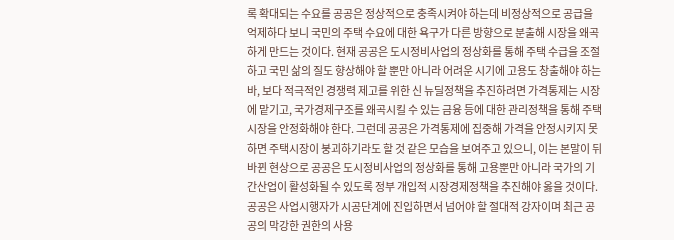록 확대되는 수요를 공공은 정상적으로 충족시켜야 하는데 비정상적으로 공급을 억제하다 보니 국민의 주택 수요에 대한 욕구가 다른 방향으로 분출해 시장을 왜곡하게 만드는 것이다. 현재 공공은 도시정비사업의 정상화를 통해 주택 수급을 조절하고 국민 삶의 질도 향상해야 할 뿐만 아니라 어려운 시기에 고용도 창출해야 하는바, 보다 적극적인 경쟁력 제고를 위한 신 뉴딜정책을 추진하려면 가격통제는 시장에 맡기고, 국가경제구조를 왜곡시킬 수 있는 금융 등에 대한 관리정책을 통해 주택시장을 안정화해야 한다. 그런데 공공은 가격통제에 집중해 가격을 안정시키지 못하면 주택시장이 붕괴하기라도 할 것 같은 모습을 보여주고 있으니, 이는 본말이 뒤바뀐 현상으로 공공은 도시정비사업의 정상화를 통해 고용뿐만 아니라 국가의 기간산업이 활성화될 수 있도록 정부 개입적 시장경제정책을 추진해야 옳을 것이다. 공공은 사업시행자가 시공단계에 진입하면서 넘어야 할 절대적 강자이며 최근 공공의 막강한 권한의 사용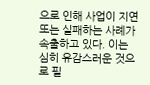으로 인해 사업이 지연 또는 실패하는 사례가 속출하고 있다. 이는 심히 유감스러운 것으로 필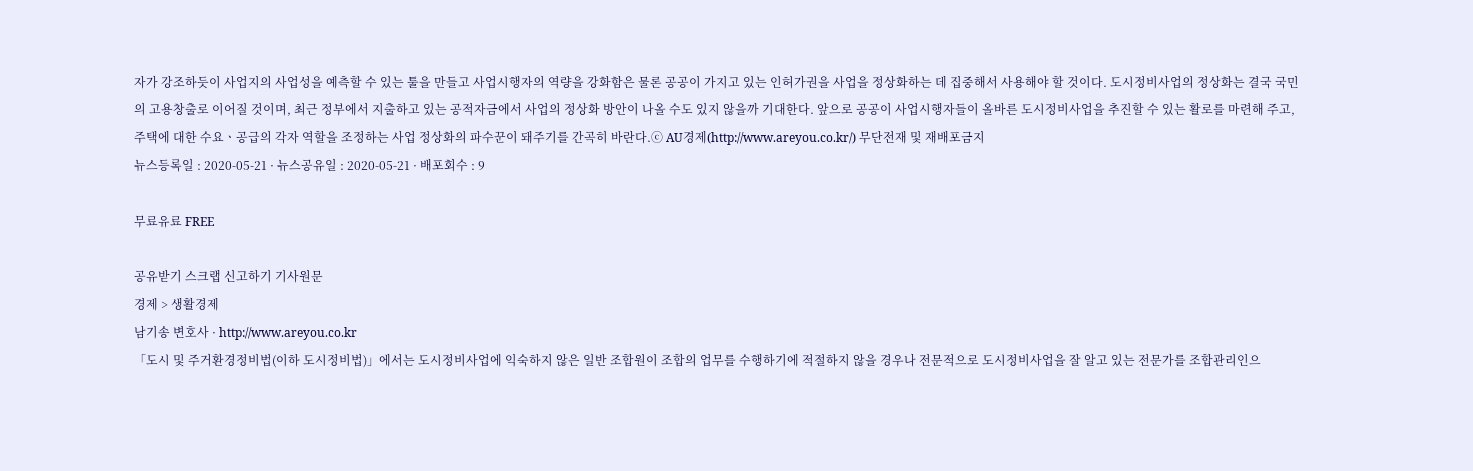자가 강조하듯이 사업지의 사업성을 예측할 수 있는 툴을 만들고 사업시행자의 역량을 강화함은 물론 공공이 가지고 있는 인허가권을 사업을 정상화하는 데 집중해서 사용해야 할 것이다. 도시정비사업의 정상화는 결국 국민의 고용창출로 이어질 것이며, 최근 정부에서 지출하고 있는 공적자금에서 사업의 정상화 방안이 나올 수도 있지 않을까 기대한다. 앞으로 공공이 사업시행자들이 올바른 도시정비사업을 추진할 수 있는 활로를 마련해 주고, 주택에 대한 수요ㆍ공급의 각자 역할을 조정하는 사업 정상화의 파수꾼이 돼주기를 간곡히 바란다.ⓒ AU경제(http://www.areyou.co.kr/) 무단전재 및 재배포금지
뉴스등록일 : 2020-05-21 · 뉴스공유일 : 2020-05-21 · 배포회수 : 9

무료유료 FREE

공유받기 스크랩 신고하기 기사원문
경제 > 생활경제
남기송 변호사 · http://www.areyou.co.kr
「도시 및 주거환경정비법(이하 도시정비법)」에서는 도시정비사업에 익숙하지 않은 일반 조합원이 조합의 업무를 수행하기에 적절하지 않을 경우나 전문적으로 도시정비사업을 잘 알고 있는 전문가를 조합관리인으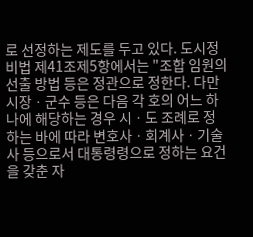로 선정하는 제도를 두고 있다. 도시정비법 제41조제5항에서는 "조합 임원의 선출 방법 등은 정관으로 정한다. 다만 시장ㆍ군수 등은 다음 각 호의 어느 하나에 해당하는 경우 시ㆍ도 조례로 정하는 바에 따라 변호사ㆍ회계사ㆍ기술사 등으로서 대통령령으로 정하는 요건을 갖춘 자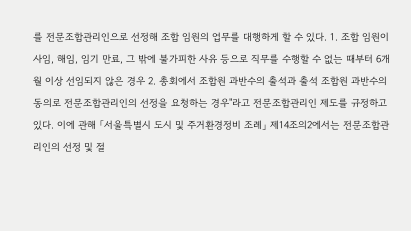를 전문조합관리인으로 선정해 조합 임원의 업무를 대행하게 할 수 있다. 1. 조합 임원이 사임, 해임, 임기 만료, 그 밖에 불가피한 사유 등으로 직무를 수행할 수 없는 때부터 6개월 이상 선임되지 않은 경우 2. 총회에서 조합원 과반수의 출석과 출석 조합원 과반수의 동의로 전문조합관리인의 선정을 요청하는 경우"라고 전문조합관리인 제도를 규정하고 있다. 이에 관해 「서울특별시 도시 및 주거환경정비 조례」 제14조의2에서는 전문조합관리인의 선정 및 절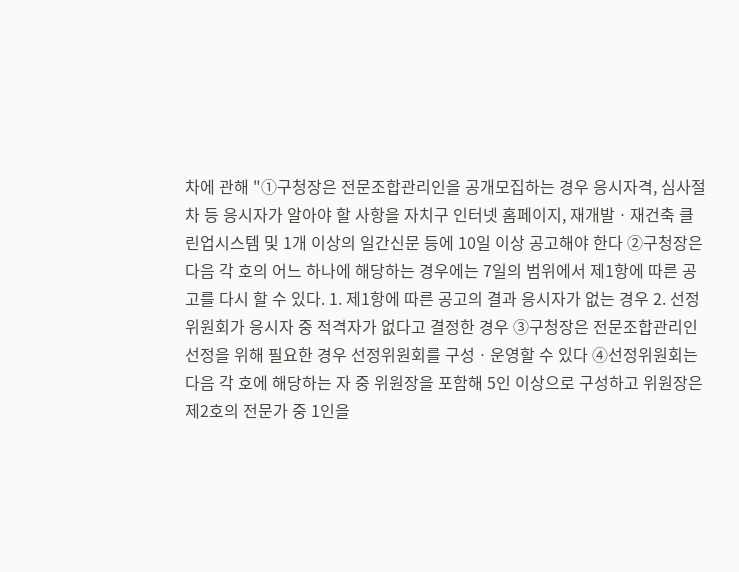차에 관해 "①구청장은 전문조합관리인을 공개모집하는 경우 응시자격, 심사절차 등 응시자가 알아야 할 사항을 자치구 인터넷 홈페이지, 재개발ㆍ재건축 클린업시스템 및 1개 이상의 일간신문 등에 10일 이상 공고해야 한다 ②구청장은 다음 각 호의 어느 하나에 해당하는 경우에는 7일의 범위에서 제1항에 따른 공고를 다시 할 수 있다. 1. 제1항에 따른 공고의 결과 응시자가 없는 경우 2. 선정위원회가 응시자 중 적격자가 없다고 결정한 경우 ③구청장은 전문조합관리인 선정을 위해 필요한 경우 선정위원회를 구성ㆍ운영할 수 있다 ④선정위원회는 다음 각 호에 해당하는 자 중 위원장을 포함해 5인 이상으로 구성하고 위원장은 제2호의 전문가 중 1인을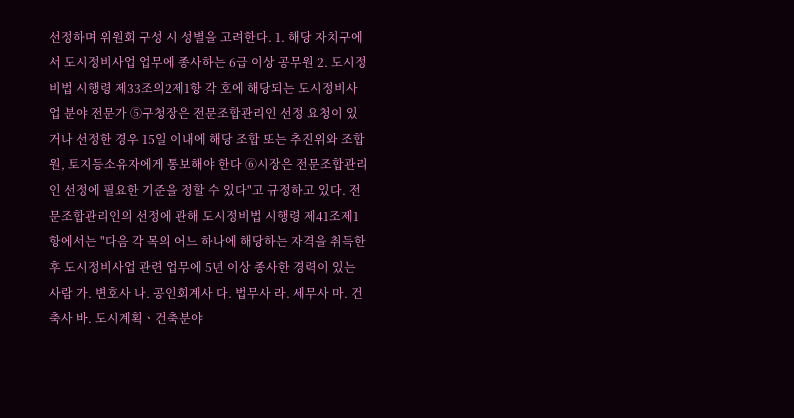선정하며 위원회 구성 시 성별을 고려한다. 1. 해당 자치구에서 도시정비사업 업무에 종사하는 6급 이상 공무원 2. 도시정비법 시행령 제33조의2제1항 각 호에 해당되는 도시정비사업 분야 전문가 ⑤구청장은 전문조합관리인 선정 요청이 있거나 선정한 경우 15일 이내에 해당 조합 또는 추진위와 조합원, 토지등소유자에게 통보해야 한다 ⑥시장은 전문조합관리인 선정에 필요한 기준을 정할 수 있다"고 규정하고 있다. 전문조합관리인의 선정에 관해 도시정비법 시행령 제41조제1항에서는 "다음 각 목의 어느 하나에 해당하는 자격을 취득한 후 도시정비사업 관련 업무에 5년 이상 종사한 경력이 있는 사람 가. 변호사 나. 공인회계사 다. 법무사 라. 세무사 마. 건축사 바. 도시계획ㆍ건축분야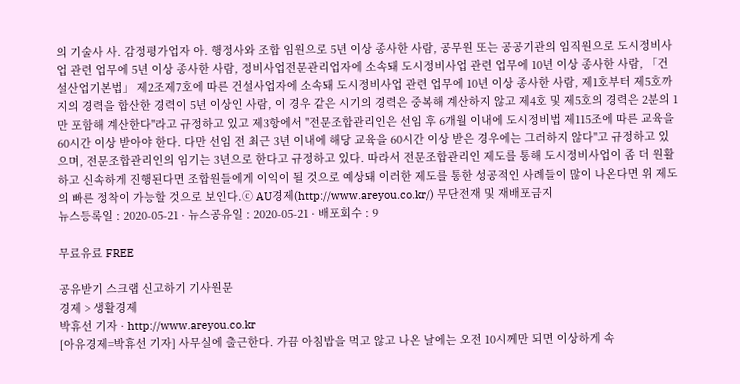의 기술사 사. 감정평가업자 아. 행정사와 조합 임원으로 5년 이상 종사한 사람, 공무원 또는 공공기관의 임직원으로 도시정비사업 관련 업무에 5년 이상 종사한 사람, 정비사업전문관리업자에 소속돼 도시정비사업 관련 업무에 10년 이상 종사한 사람, 「건설산업기본법」 제2조제7호에 따른 건설사업자에 소속돼 도시정비사업 관련 업무에 10년 이상 종사한 사람, 제1호부터 제5호까지의 경력을 합산한 경력이 5년 이상인 사람, 이 경우 같은 시기의 경력은 중복해 계산하지 않고 제4호 및 제5호의 경력은 2분의 1만 포함해 계산한다"라고 규정하고 있고 제3항에서 "전문조합관리인은 선임 후 6개월 이내에 도시정비법 제115조에 따른 교육을 60시간 이상 받아야 한다. 다만 선임 전 최근 3년 이내에 해당 교육을 60시간 이상 받은 경우에는 그러하지 않다"고 규정하고 있으며, 전문조합관리인의 임기는 3년으로 한다고 규정하고 있다. 따라서 전문조합관리인 제도를 통해 도시정비사업이 좀 더 원활하고 신속하게 진행된다면 조합원들에게 이익이 될 것으로 예상돼 이러한 제도를 통한 성공적인 사례들이 많이 나온다면 위 제도의 빠른 정착이 가능할 것으로 보인다.ⓒ AU경제(http://www.areyou.co.kr/) 무단전재 및 재배포금지
뉴스등록일 : 2020-05-21 · 뉴스공유일 : 2020-05-21 · 배포회수 : 9

무료유료 FREE

공유받기 스크랩 신고하기 기사원문
경제 > 생활경제
박휴선 기자 · http://www.areyou.co.kr
[아유경제=박휴선 기자] 사무실에 출근한다. 가끔 아침밥을 먹고 않고 나온 날에는 오전 10시께만 되면 이상하게 속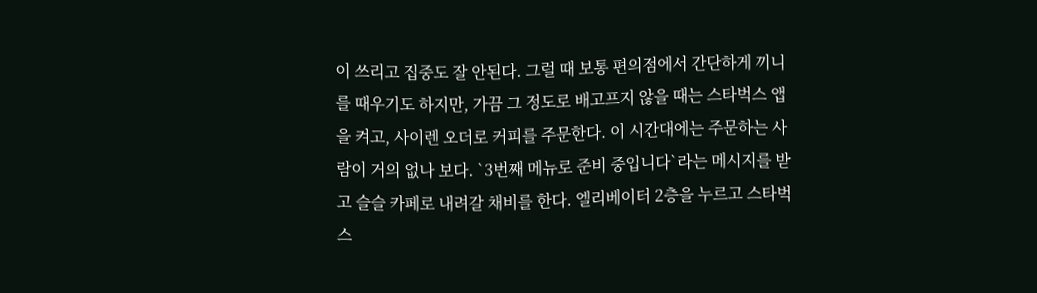이 쓰리고 집중도 잘 안된다. 그럴 때 보통 편의점에서 간단하게 끼니를 때우기도 하지만, 가끔 그 정도로 배고프지 않을 때는 스타벅스 앱을 켜고, 사이렌 오더로 커피를 주문한다. 이 시간대에는 주문하는 사람이 거의 없나 보다. `3번째 메뉴로 준비 중입니다`라는 메시지를 받고 슬슬 카페로 내려갈 채비를 한다. 엘리베이터 2층을 누르고 스타벅스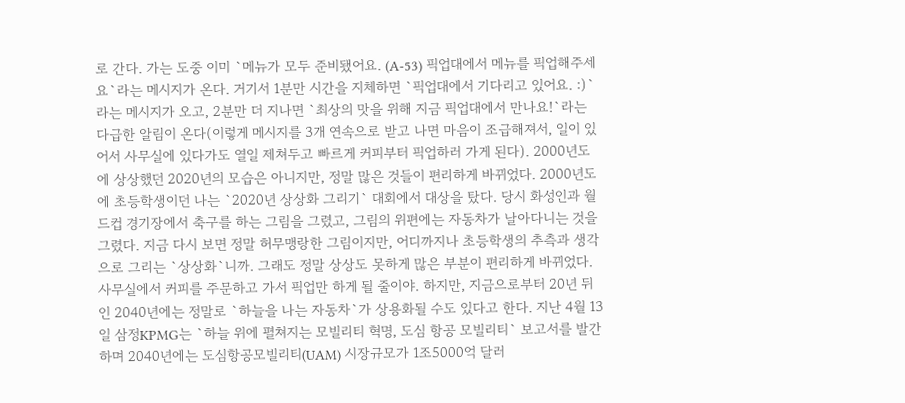로 간다. 가는 도중 이미 `메뉴가 모두 준비됐어요. (A-53) 픽업대에서 메뉴를 픽업해주세요`라는 메시지가 온다. 거기서 1분만 시간을 지체하면 `픽업대에서 기다리고 있어요. :)`라는 메시지가 오고, 2분만 더 지나면 `최상의 맛을 위해 지금 픽업대에서 만나요!`라는 다급한 알림이 온다(이렇게 메시지를 3개 연속으로 받고 나면 마음이 조급해져서, 일이 있어서 사무실에 있다가도 열일 제쳐두고 빠르게 커피부터 픽업하러 가게 된다). 2000년도에 상상했던 2020년의 모습은 아니지만, 정말 많은 것들이 편리하게 바뀌었다. 2000년도에 초등학생이던 나는 `2020년 상상화 그리기` 대회에서 대상을 탔다. 당시 화성인과 월드컵 경기장에서 축구를 하는 그림을 그렸고, 그림의 위편에는 자동차가 날아다니는 것을 그렸다. 지금 다시 보면 정말 허무맹랑한 그림이지만, 어디까지나 초등학생의 추측과 생각으로 그리는 `상상화`니까. 그래도 정말 상상도 못하게 많은 부분이 편리하게 바뀌었다. 사무실에서 커피를 주문하고 가서 픽업만 하게 될 줄이야. 하지만, 지금으로부터 20년 뒤인 2040년에는 정말로 `하늘을 나는 자동차`가 상용화될 수도 있다고 한다. 지난 4월 13일 삼정KPMG는 `하늘 위에 펼쳐지는 모빌리티 혁명, 도심 항공 모빌리티` 보고서를 발간하며 2040년에는 도심항공모빌리티(UAM) 시장규모가 1조5000억 달러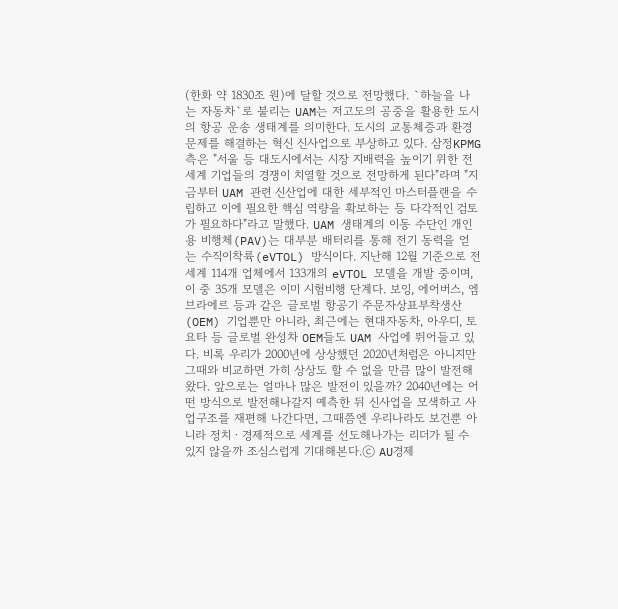(한화 약 1830조 원)에 달할 것으로 전망했다. `하늘을 나는 자동차`로 불리는 UAM는 저고도의 공중을 활용한 도시의 항공 운송 생태계를 의미한다. 도시의 교통체증과 환경문제를 해결하는 혁신 신사업으로 부상하고 있다. 삼정KPMG 측은 "서울 등 대도시에서는 시장 지배력을 높이기 위한 전 세계 기업들의 경쟁이 치열할 것으로 전망하게 된다"라며 "지금부터 UAM 관련 신산업에 대한 세부적인 마스터플랜을 수립하고 이에 필요한 핵심 역량을 확보하는 등 다각적인 검토가 필요하다"라고 말했다. UAM 생태계의 이동 수단인 개인용 비행체(PAV)는 대부분 배터리를 통해 전기 동력을 얻는 수직이착륙(eVTOL) 방식이다. 지난해 12월 기준으로 전 세계 114개 업체에서 133개의 eVTOL 모델을 개발 중이며, 이 중 35개 모델은 이미 시험비행 단계다. 보잉, 에어버스, 엠브라에르 등과 같은 글로벌 항공기 주문자상표부착생산(OEM) 기업뿐만 아니라, 최근에는 현대자동차, 아우디, 토요타 등 글로벌 완성차 OEM들도 UAM 사업에 뛰어들고 있다. 비록 우리가 2000년에 상상했던 2020년처럼은 아니지만 그때와 비교하면 가히 상상도 할 수 없을 만큼 많이 발전해왔다. 앞으로는 얼마나 많은 발전이 있을까? 2040년에는 어떤 방식으로 발전해나갈지 예측한 뒤 신사업을 모색하고 사업구조를 재편해 나간다면, 그때쯤엔 우리나라도 보건뿐 아니라 정치ㆍ경제적으로 세계를 선도해나가는 리더가 될 수 있지 않을까 조심스럽게 기대해본다.ⓒ AU경제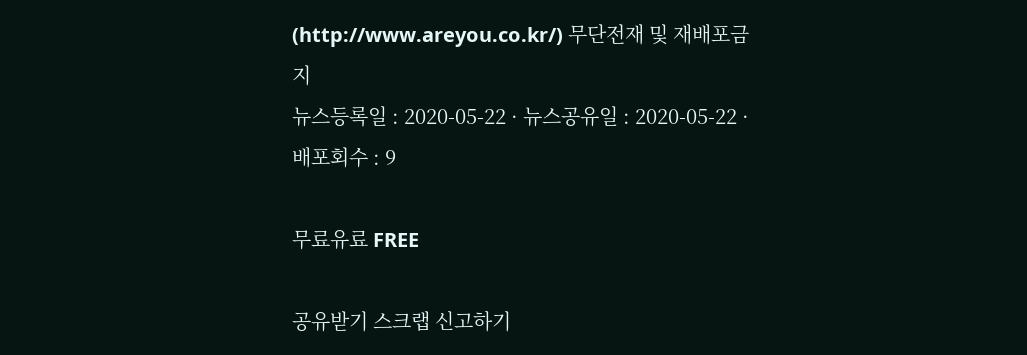(http://www.areyou.co.kr/) 무단전재 및 재배포금지
뉴스등록일 : 2020-05-22 · 뉴스공유일 : 2020-05-22 · 배포회수 : 9

무료유료 FREE

공유받기 스크랩 신고하기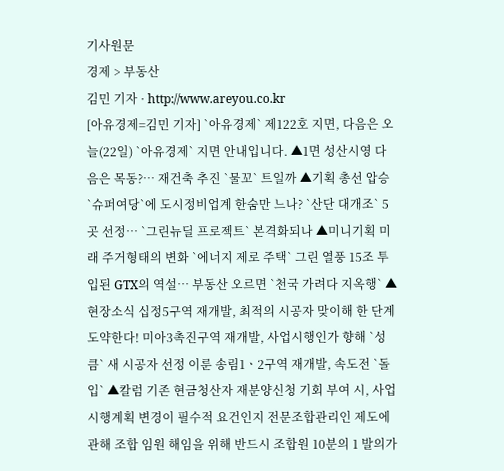기사원문
경제 > 부동산
김민 기자 · http://www.areyou.co.kr
[아유경제=김민 기자] `아유경제` 제122호 지면, 다음은 오늘(22일) `아유경제` 지면 안내입니다. ▲1면 성산시영 다음은 목동?… 재건축 추진 `물꼬` 트일까 ▲기획 총선 압승 `슈퍼여당`에 도시정비업계 한숨만 느나? `산단 대개조` 5곳 선정… `그린뉴딜 프로젝트` 본격화되나 ▲미니기획 미래 주거형태의 변화 `에너지 제로 주택` 그린 열풍 15조 투입된 GTX의 역설… 부동산 오르면 `천국 가려다 지옥행` ▲현장소식 십정5구역 재개발, 최적의 시공자 맞이해 한 단계 도약한다! 미아3촉진구역 재개발, 사업시행인가 향해 `성큼` 새 시공자 선정 이룬 송림1ㆍ2구역 재개발, 속도전 `돌입` ▲칼럼 기존 현금청산자 재분양신청 기회 부여 시, 사업시행계획 변경이 필수적 요건인지 전문조합관리인 제도에 관해 조합 임원 해임을 위해 반드시 조합원 10분의 1 발의가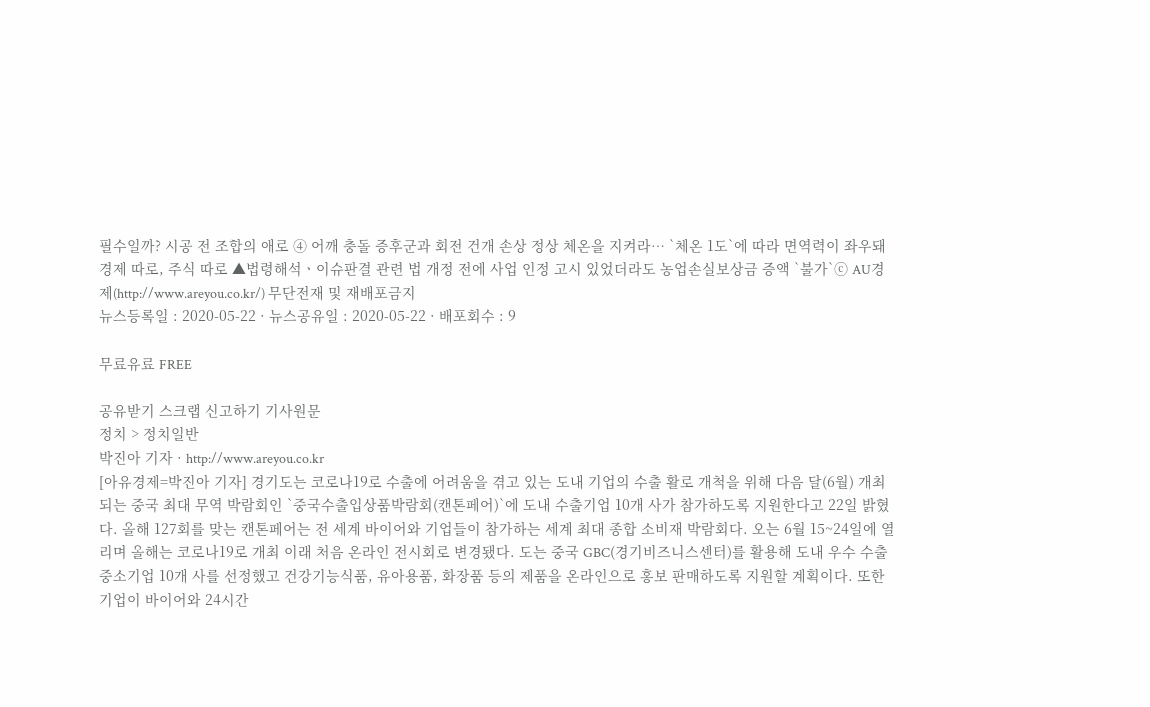필수일까? 시공 전 조합의 애로 ④ 어깨 충돌 증후군과 회전 건개 손상 정상 체온을 지켜라… `체온 1도`에 따라 면역력이 좌우돼 경제 따로, 주식 따로 ▲법령해석ㆍ이슈판결 관련 법 개정 전에 사업 인정 고시 있었더라도 농업손실보상금 증액 `불가`ⓒ AU경제(http://www.areyou.co.kr/) 무단전재 및 재배포금지
뉴스등록일 : 2020-05-22 · 뉴스공유일 : 2020-05-22 · 배포회수 : 9

무료유료 FREE

공유받기 스크랩 신고하기 기사원문
정치 > 정치일반
박진아 기자 · http://www.areyou.co.kr
[아유경제=박진아 기자] 경기도는 코로나19로 수출에 어려움을 겪고 있는 도내 기업의 수출 활로 개척을 위해 다음 달(6월) 개최되는 중국 최대 무역 박람회인 `중국수출입상품박람회(캔톤페어)`에 도내 수출기업 10개 사가 참가하도록 지원한다고 22일 밝혔다. 올해 127회를 맞는 캔톤페어는 전 세계 바이어와 기업들이 참가하는 세계 최대 종합 소비재 박람회다. 오는 6월 15~24일에 열리며 올해는 코로나19로 개최 이래 처음 온라인 전시회로 변경됐다. 도는 중국 GBC(경기비즈니스센터)를 활용해 도내 우수 수출 중소기업 10개 사를 선정했고 건강기능식품, 유아용품, 화장품 등의 제품을 온라인으로 홍보 판매하도록 지원할 계획이다. 또한 기업이 바이어와 24시간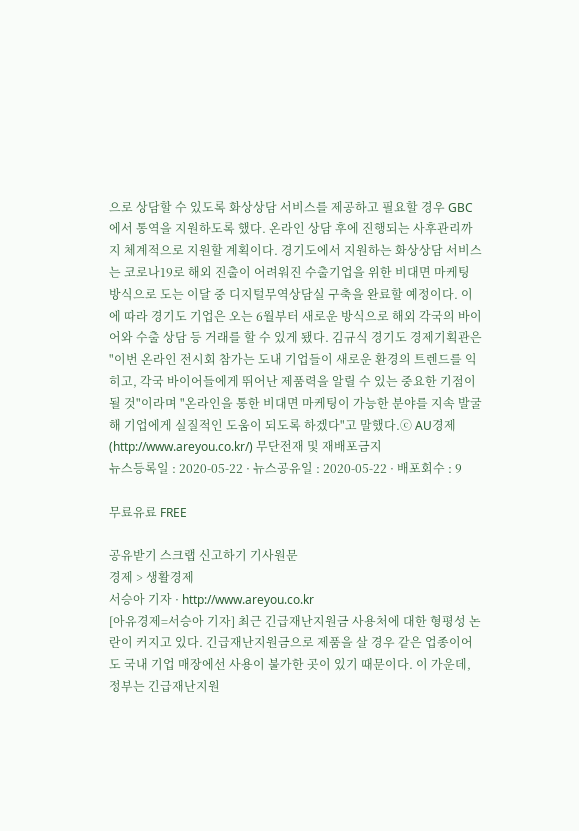으로 상담할 수 있도록 화상상담 서비스를 제공하고 필요할 경우 GBC에서 통역을 지원하도록 했다. 온라인 상담 후에 진행되는 사후관리까지 체계적으로 지원할 계획이다. 경기도에서 지원하는 화상상담 서비스는 코로나19로 해외 진출이 어려워진 수출기업을 위한 비대면 마케팅 방식으로 도는 이달 중 디지털무역상담실 구축을 완료할 예정이다. 이에 따라 경기도 기업은 오는 6월부터 새로운 방식으로 해외 각국의 바이어와 수출 상담 등 거래를 할 수 있게 됐다. 김규식 경기도 경제기획관은 "이번 온라인 전시회 참가는 도내 기업들이 새로운 환경의 트렌드를 익히고, 각국 바이어들에게 뛰어난 제품력을 알릴 수 있는 중요한 기점이 될 것"이라며 "온라인을 통한 비대면 마케팅이 가능한 분야를 지속 발굴해 기업에게 실질적인 도움이 되도록 하겠다"고 말했다.ⓒ AU경제(http://www.areyou.co.kr/) 무단전재 및 재배포금지
뉴스등록일 : 2020-05-22 · 뉴스공유일 : 2020-05-22 · 배포회수 : 9

무료유료 FREE

공유받기 스크랩 신고하기 기사원문
경제 > 생활경제
서승아 기자 · http://www.areyou.co.kr
[아유경제=서승아 기자] 최근 긴급재난지원금 사용처에 대한 형평성 논란이 커지고 있다. 긴급재난지원금으로 제품을 살 경우 같은 업종이어도 국내 기업 매장에선 사용이 불가한 곳이 있기 때문이다. 이 가운데, 정부는 긴급재난지원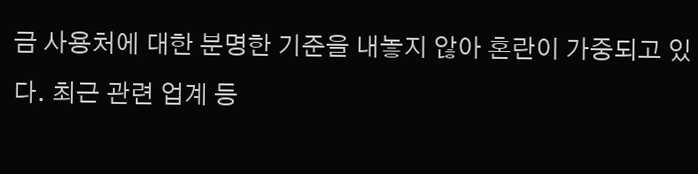금 사용처에 대한 분명한 기준을 내놓지 않아 혼란이 가중되고 있다. 최근 관련 업계 등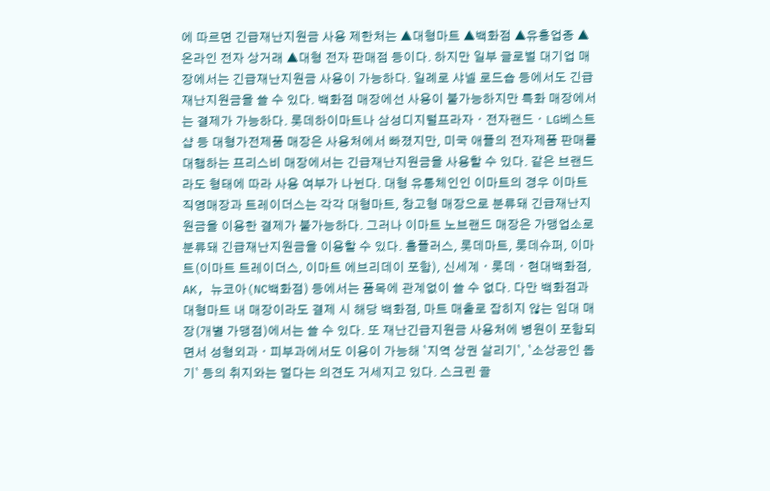에 따르면 긴급재난지원금 사용 제한처는 ▲대형마트 ▲백화점 ▲유흥업종 ▲온라인 전자 상거래 ▲대형 전자 판매점 등이다. 하지만 일부 글로벌 대기업 매장에서는 긴급재난지원금 사용이 가능하다. 일례로 샤넬 로드숍 등에서도 긴급재난지원금을 쓸 수 있다. 백화점 매장에선 사용이 불가능하지만 특화 매장에서는 결제가 가능하다. 롯데하이마트나 삼성디지털프라자ㆍ전자랜드ㆍLG베스트샵 등 대형가전제품 매장은 사용처에서 빠졌지만, 미국 애플의 전자제품 판매를 대행하는 프리스비 매장에서는 긴급재난지원금을 사용할 수 있다. 같은 브랜드라도 형태에 따라 사용 여부가 나뉜다. 대형 유통체인인 이마트의 경우 이마트 직영매장과 트레이더스는 각각 대형마트, 창고형 매장으로 분류돼 긴급재난지원금을 이용한 결제가 불가능하다. 그러나 이마트 노브랜드 매장은 가맹업소로 분류돼 긴급재난지원금을 이용할 수 있다. 홈플러스, 롯데마트, 롯데슈퍼, 이마트(이마트 트레이더스, 이마트 에브리데이 포함), 신세계ㆍ롯데ㆍ현대백화점, AK, 뉴코아(NC백화점) 등에서는 품목에 관계없이 쓸 수 없다. 다만 백화점과 대형마트 내 매장이라도 결제 시 해당 백화점, 마트 매출로 잡히지 않는 임대 매장(개별 가맹점)에서는 쓸 수 있다. 또 재난긴급지원금 사용처에 병원이 포함되면서 성형외과ㆍ피부과에서도 이용이 가능해 `지역 상권 살리기`, `소상공인 돕기` 등의 취지와는 멀다는 의견도 거세지고 있다. 스크린 골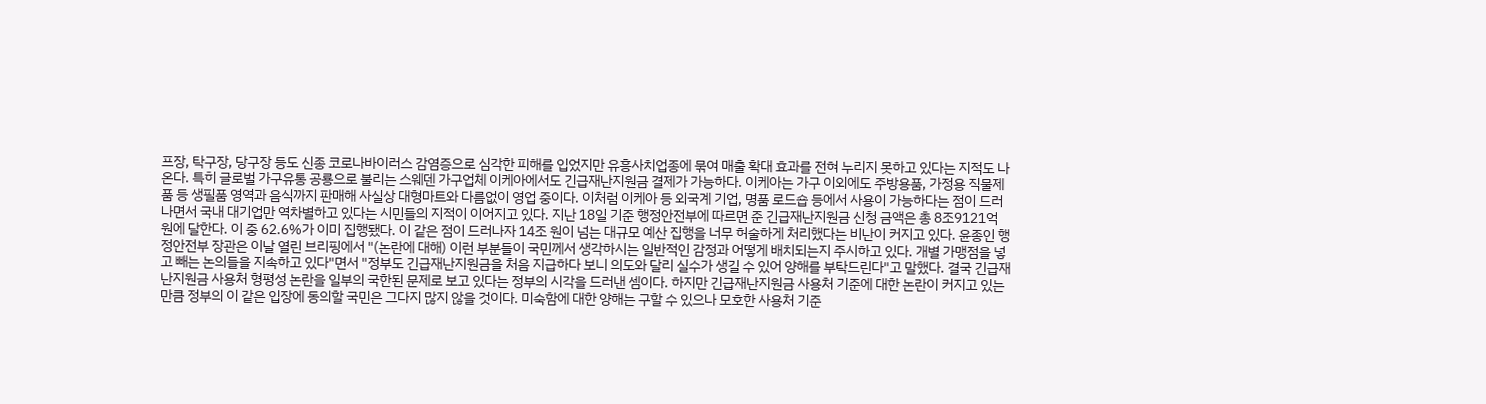프장, 탁구장, 당구장 등도 신종 코로나바이러스 감염증으로 심각한 피해를 입었지만 유흥사치업종에 묶여 매출 확대 효과를 전혀 누리지 못하고 있다는 지적도 나온다. 특히 글로벌 가구유통 공룡으로 불리는 스웨덴 가구업체 이케아에서도 긴급재난지원금 결제가 가능하다. 이케아는 가구 이외에도 주방용품, 가정용 직물제품 등 생필품 영역과 음식까지 판매해 사실상 대형마트와 다름없이 영업 중이다. 이처럼 이케아 등 외국계 기업, 명품 로드숍 등에서 사용이 가능하다는 점이 드러나면서 국내 대기업만 역차별하고 있다는 시민들의 지적이 이어지고 있다. 지난 18일 기준 행정안전부에 따르면 준 긴급재난지원금 신청 금액은 총 8조9121억 원에 달한다. 이 중 62.6%가 이미 집행됐다. 이 같은 점이 드러나자 14조 원이 넘는 대규모 예산 집행을 너무 허술하게 처리했다는 비난이 커지고 있다. 윤종인 행정안전부 장관은 이날 열린 브리핑에서 "(논란에 대해) 이런 부분들이 국민께서 생각하시는 일반적인 감정과 어떻게 배치되는지 주시하고 있다. 개별 가맹점을 넣고 빼는 논의들을 지속하고 있다"면서 "정부도 긴급재난지원금을 처음 지급하다 보니 의도와 달리 실수가 생길 수 있어 양해를 부탁드린다"고 말했다. 결국 긴급재난지원금 사용처 형평성 논란을 일부의 국한된 문제로 보고 있다는 정부의 시각을 드러낸 셈이다. 하지만 긴급재난지원금 사용처 기준에 대한 논란이 커지고 있는 만큼 정부의 이 같은 입장에 동의할 국민은 그다지 많지 않을 것이다. 미숙함에 대한 양해는 구할 수 있으나 모호한 사용처 기준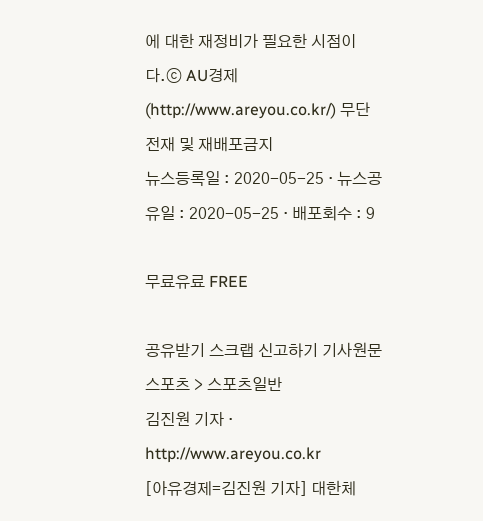에 대한 재정비가 필요한 시점이다.ⓒ AU경제(http://www.areyou.co.kr/) 무단전재 및 재배포금지
뉴스등록일 : 2020-05-25 · 뉴스공유일 : 2020-05-25 · 배포회수 : 9

무료유료 FREE

공유받기 스크랩 신고하기 기사원문
스포츠 > 스포츠일반
김진원 기자 · http://www.areyou.co.kr
[아유경제=김진원 기자] 대한체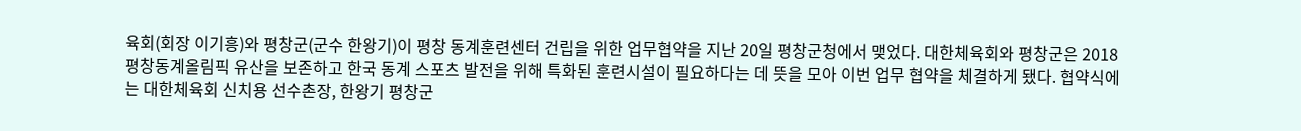육회(회장 이기흥)와 평창군(군수 한왕기)이 평창 동계훈련센터 건립을 위한 업무협약을 지난 20일 평창군청에서 맺었다. 대한체육회와 평창군은 2018 평창동계올림픽 유산을 보존하고 한국 동계 스포츠 발전을 위해 특화된 훈련시설이 필요하다는 데 뜻을 모아 이번 업무 협약을 체결하게 됐다. 협약식에는 대한체육회 신치용 선수촌장, 한왕기 평창군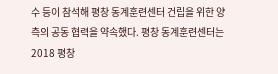수 등이 참석해 평창 동계훈련센터 건립을 위한 양측의 공동 협력을 약속했다. 평창 동계훈련센터는 2018 평창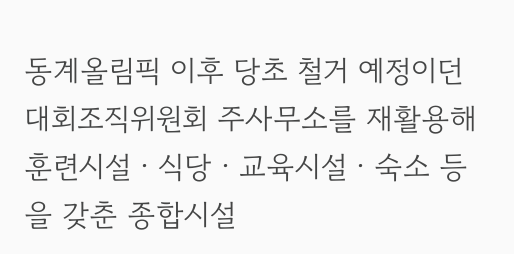동계올림픽 이후 당초 철거 예정이던 대회조직위원회 주사무소를 재활용해 훈련시설ㆍ식당ㆍ교육시설ㆍ숙소 등을 갖춘 종합시설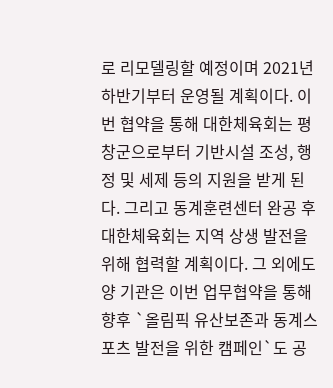로 리모델링할 예정이며 2021년 하반기부터 운영될 계획이다. 이번 협약을 통해 대한체육회는 평창군으로부터 기반시설 조성, 행정 및 세제 등의 지원을 받게 된다. 그리고 동계훈련센터 완공 후 대한체육회는 지역 상생 발전을 위해 협력할 계획이다. 그 외에도 양 기관은 이번 업무협약을 통해 향후 `올림픽 유산보존과 동계스포츠 발전을 위한 캠페인`도 공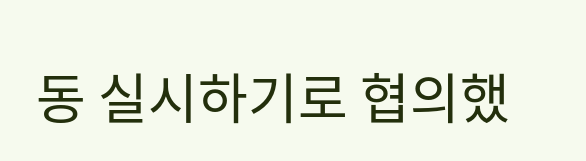동 실시하기로 협의했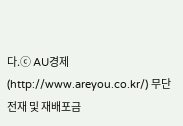다.ⓒ AU경제(http://www.areyou.co.kr/) 무단전재 및 재배포금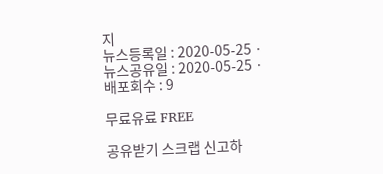지
뉴스등록일 : 2020-05-25 · 뉴스공유일 : 2020-05-25 · 배포회수 : 9

무료유료 FREE

공유받기 스크랩 신고하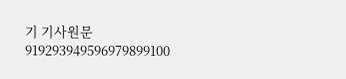기 기사원문
919293949596979899100